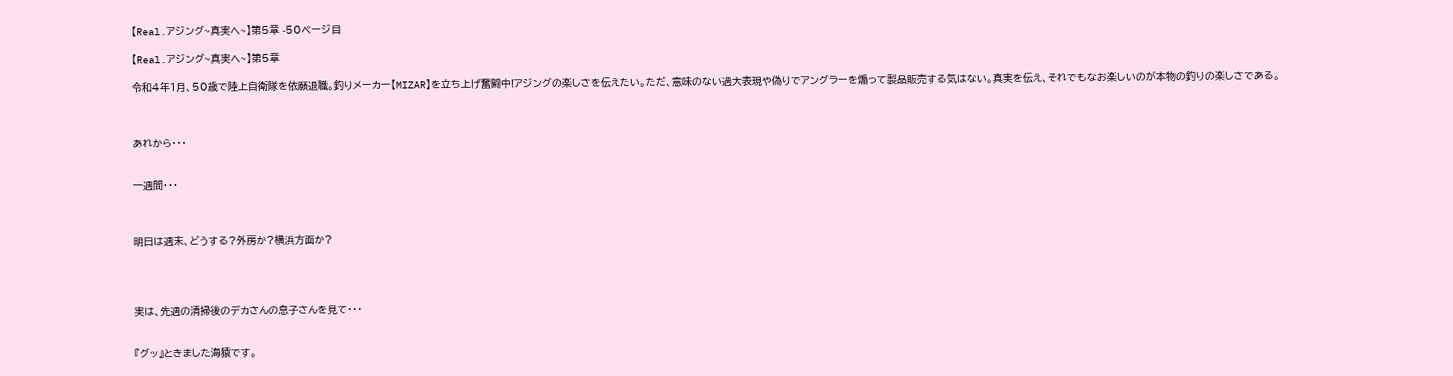【Real.アジング~真実へ~】第5章 -50ページ目

【Real.アジング~真実へ~】第5章

令和4年1月、50歳で陸上自衛隊を依願退職。釣りメーカー【MIZAR】を立ち上げ奮闘中!アジングの楽しさを伝えたい。ただ、意味のない過大表現や偽りでアングラーを煽って製品販売する気はない。真実を伝え、それでもなお楽しいのが本物の釣りの楽しさである。



あれから・・・


一週間・・・



明日は週末、どうする?外房か?横浜方面か?




実は、先週の清掃後のデカさんの息子さんを見て・・・


『グッ』ときました海猿です。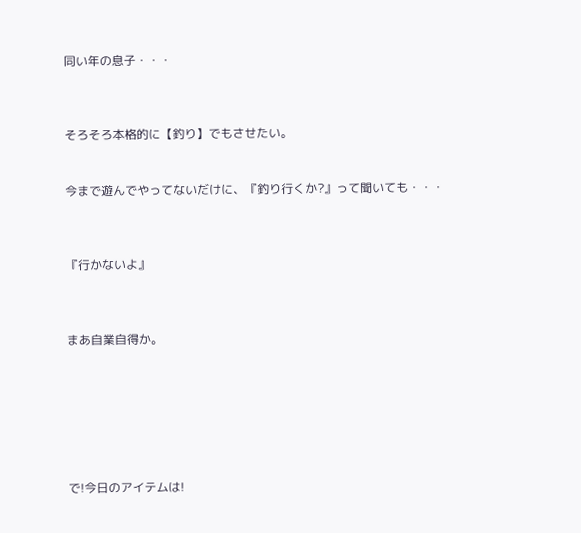同い年の息子・・・



そろそろ本格的に【釣り】でもさせたい。


今まで遊んでやってないだけに、『釣り行くか?』って聞いても・・・



『行かないよ』



まあ自業自得か。







で!今日のアイテムは!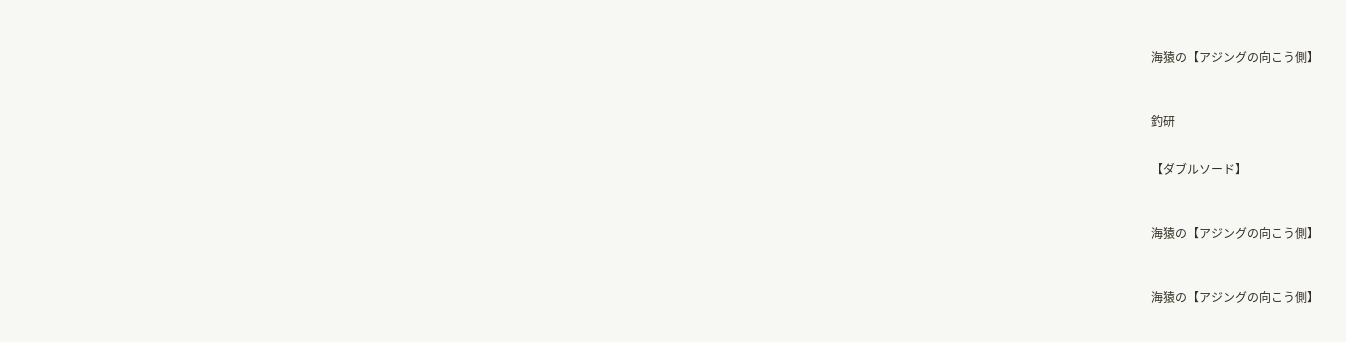海猿の【アジングの向こう側】



釣研


【ダブルソード】



海猿の【アジングの向こう側】



海猿の【アジングの向こう側】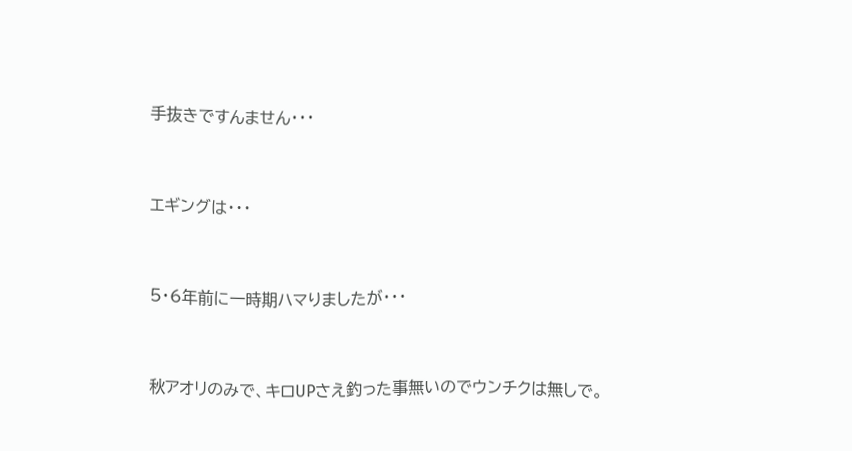手抜きですんません・・・



エギングは・・・



5・6年前に一時期ハマりましたが・・・



秋アオリのみで、キロUPさえ釣った事無いのでウンチクは無しで。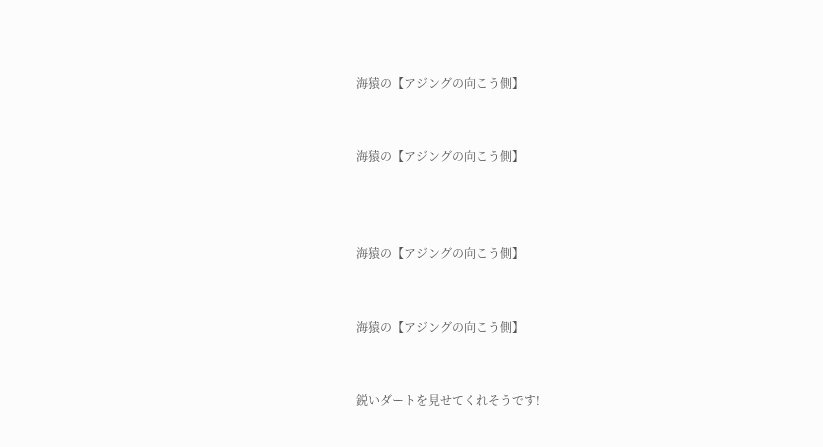海猿の【アジングの向こう側】


海猿の【アジングの向こう側】



海猿の【アジングの向こう側】


海猿の【アジングの向こう側】


鋭いダートを見せてくれそうです!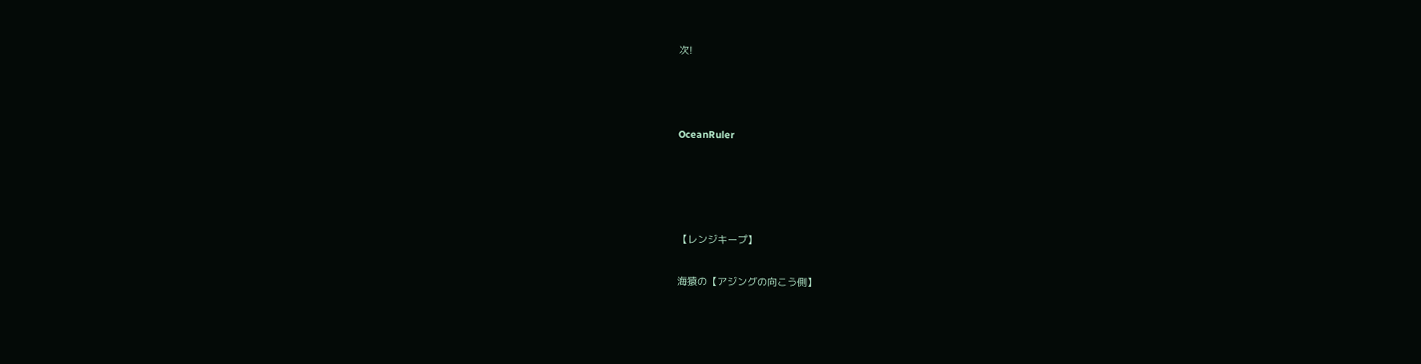次!



OceanRuler




【レンジキープ】

海猿の【アジングの向こう側】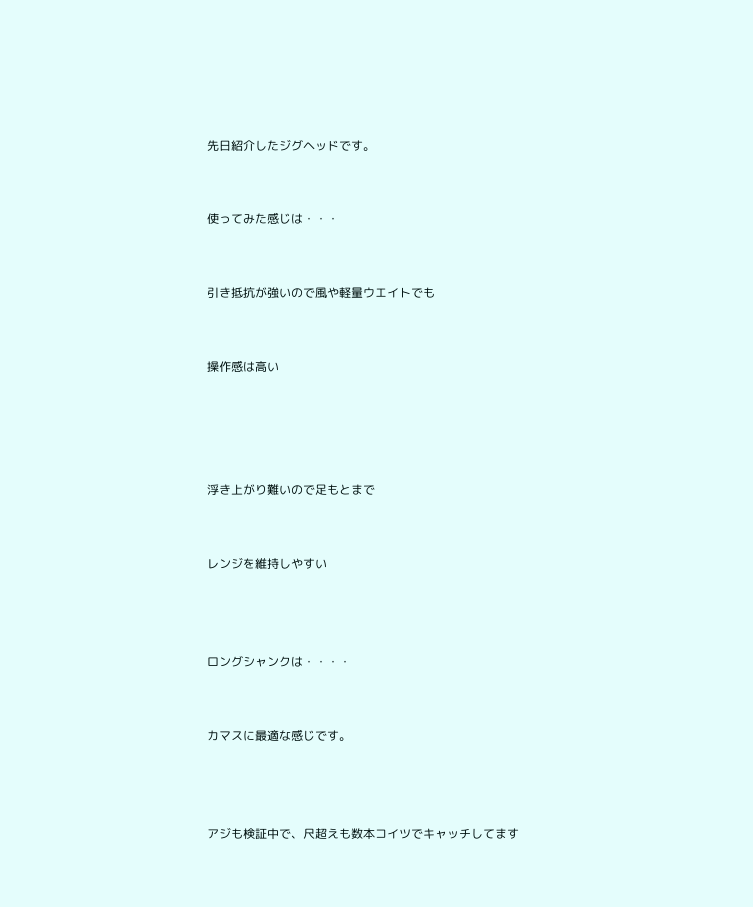先日紹介したジグヘッドです。


使ってみた感じは・・・


引き抵抗が強いので風や軽量ウエイトでも


操作感は高い




浮き上がり難いので足もとまで


レンジを維持しやすい



ロングシャンクは・・・・


カマスに最適な感じです。



アジも検証中で、尺超えも数本コイツでキャッチしてます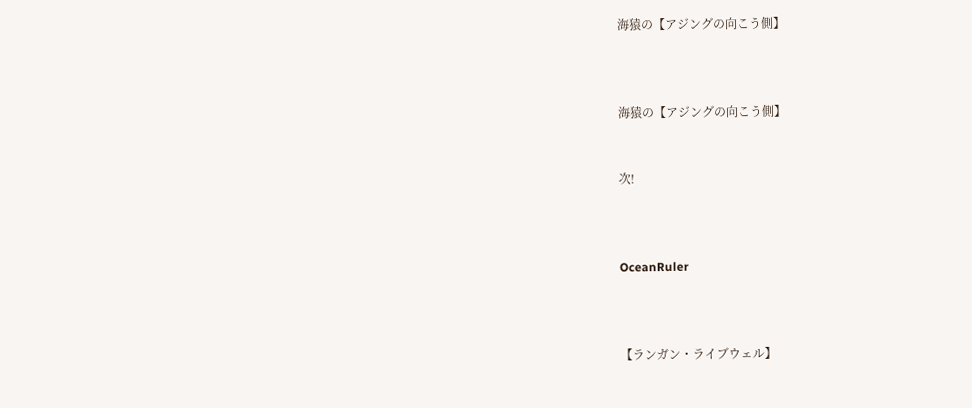海猿の【アジングの向こう側】



海猿の【アジングの向こう側】


次!



OceanRuler



【ランガン・ライブウェル】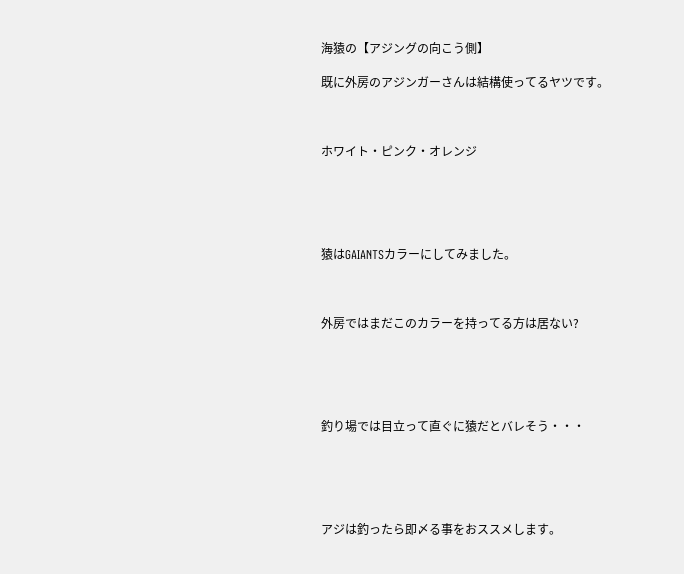海猿の【アジングの向こう側】

既に外房のアジンガーさんは結構使ってるヤツです。



ホワイト・ピンク・オレンジ





猿はGAIANTSカラーにしてみました。



外房ではまだこのカラーを持ってる方は居ない?





釣り場では目立って直ぐに猿だとバレそう・・・





アジは釣ったら即〆る事をおススメします。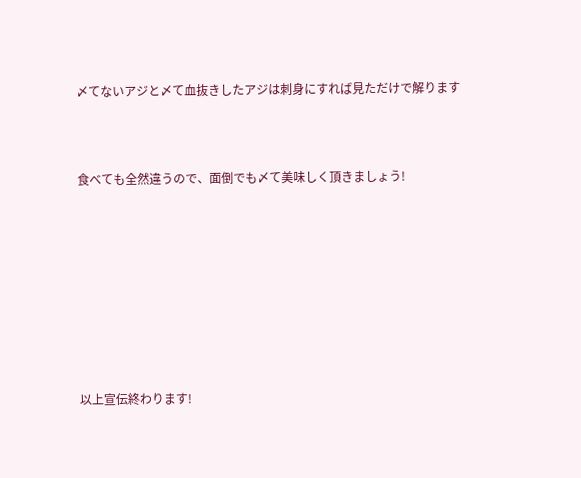〆てないアジと〆て血抜きしたアジは刺身にすれば見ただけで解ります



食べても全然違うので、面倒でも〆て美味しく頂きましょう!









以上宣伝終わります!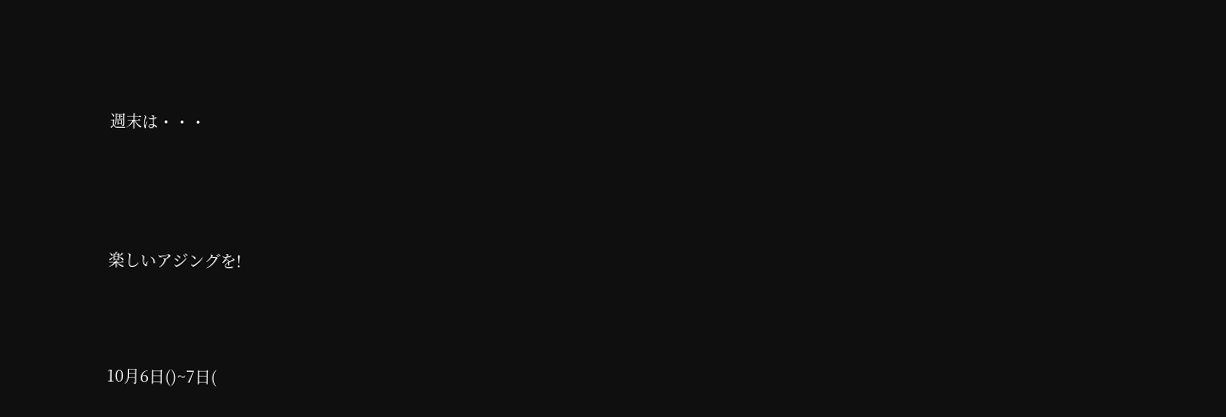週末は・・・





楽しいアジングを!




10月6日()~7日(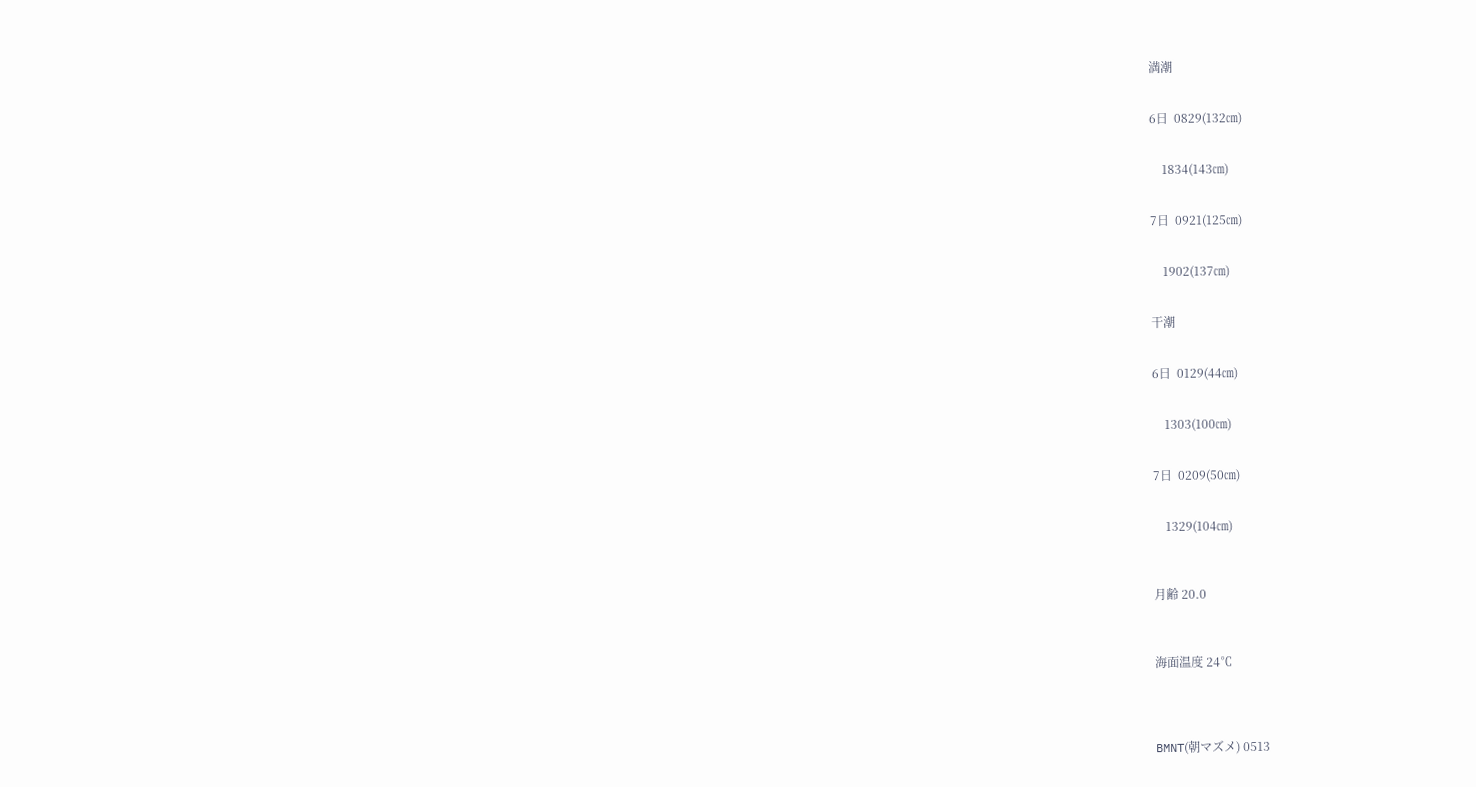満潮


6日  0829(132㎝)


    1834(143㎝)


7日  0921(125㎝)


    1902(137㎝)


干潮


6日  0129(44㎝)


    1303(100㎝)


7日  0209(50㎝)


    1329(104㎝)



月齢 20.0



海面温度 24℃




BMNT(朝マズメ) 0513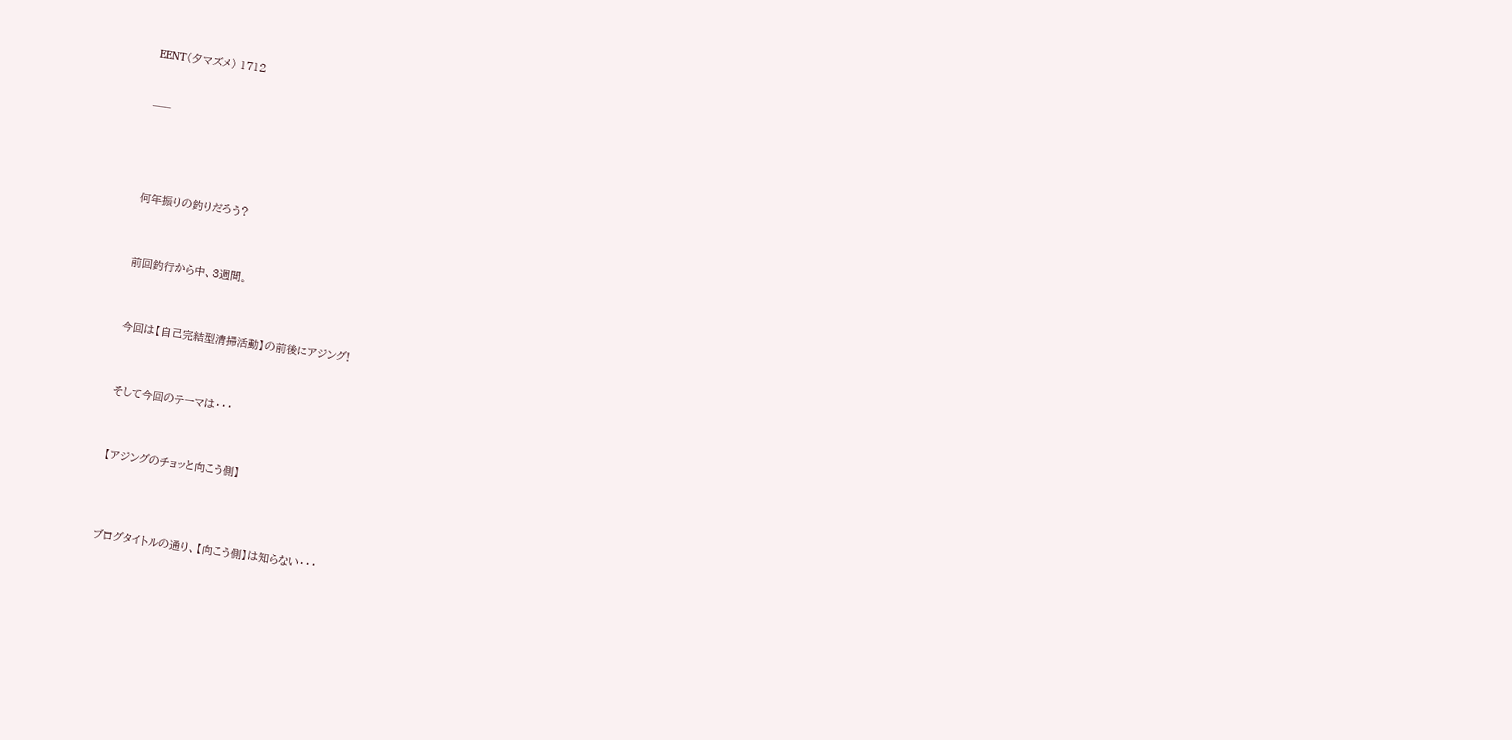EENT(夕マズメ) 1712


___





何年振りの釣りだろう?



前回釣行から中、3週間。



今回は【自己完結型清掃活動】の前後にアジング!



そして今回のテーマは・・・



【アジングのチョッと向こう側】




ブログタイトルの通り、【向こう側】は知らない・・・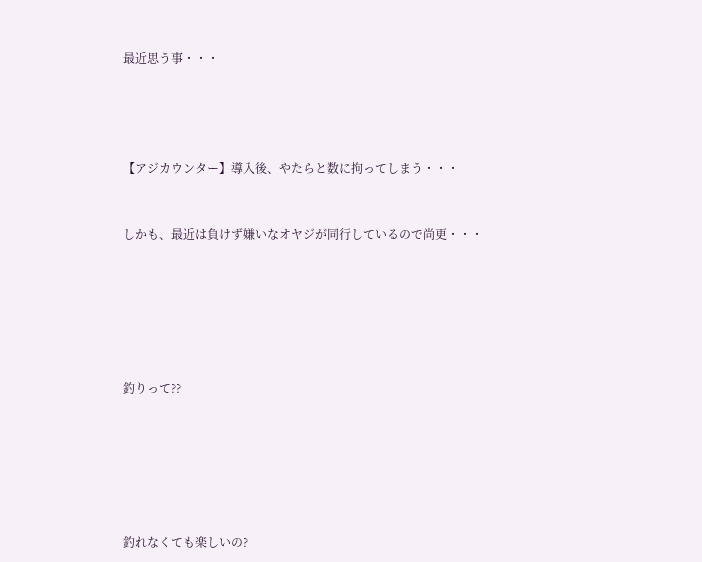最近思う事・・・




【アジカウンター】導入後、やたらと数に拘ってしまう・・・


しかも、最近は負けず嫌いなオヤジが同行しているので尚更・・・






釣りって??






釣れなくても楽しいの?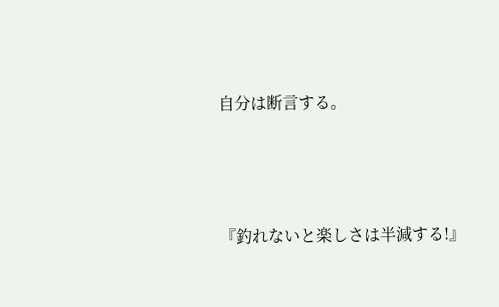自分は断言する。



『釣れないと楽しさは半減する!』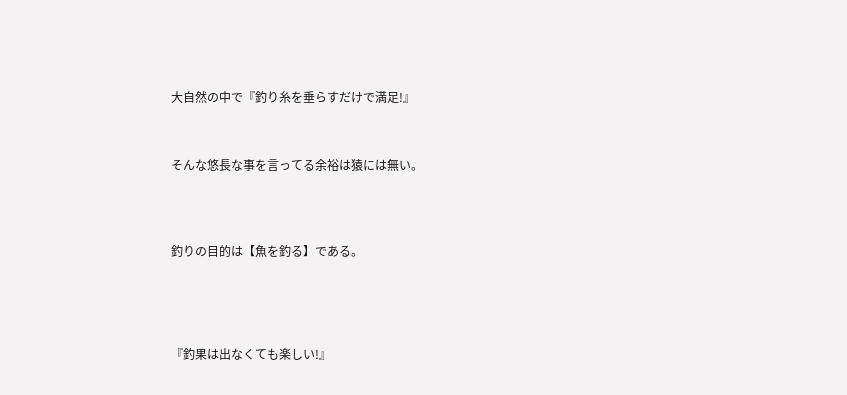大自然の中で『釣り糸を垂らすだけで満足!』



そんな悠長な事を言ってる余裕は猿には無い。




釣りの目的は【魚を釣る】である。





『釣果は出なくても楽しい!』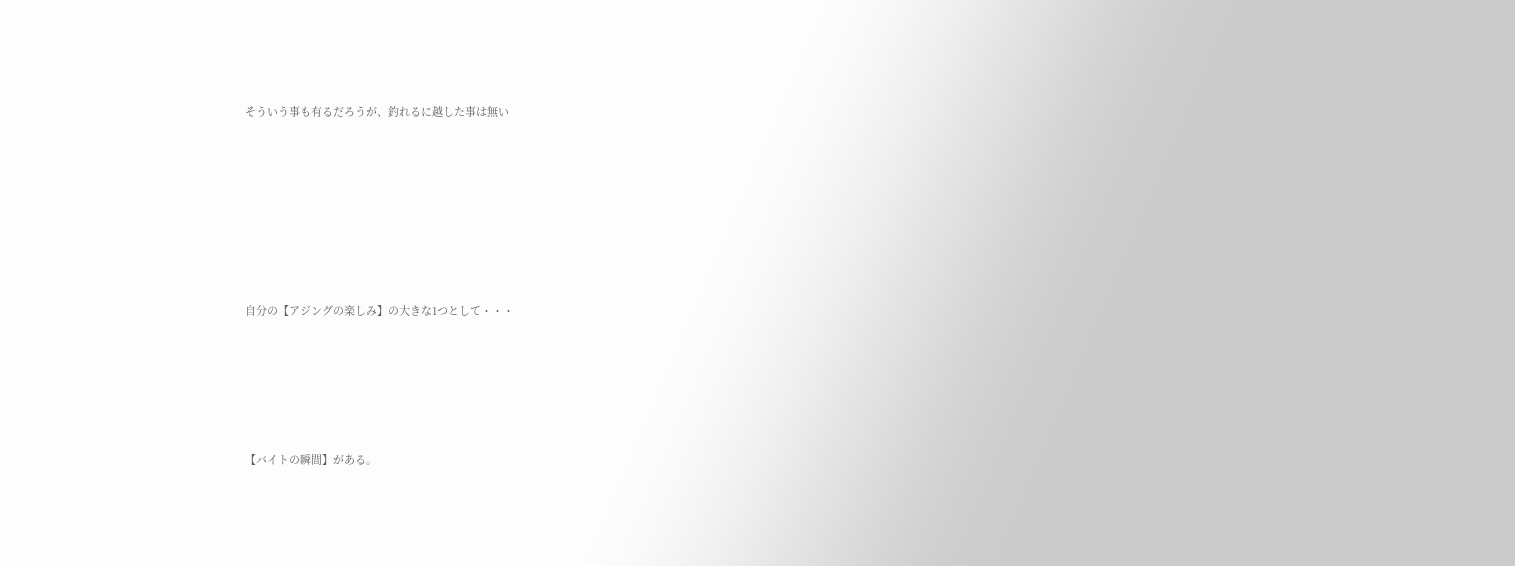そういう事も有るだろうが、釣れるに越した事は無い







自分の【アジングの楽しみ】の大きな1つとして・・・





【バイトの瞬間】がある。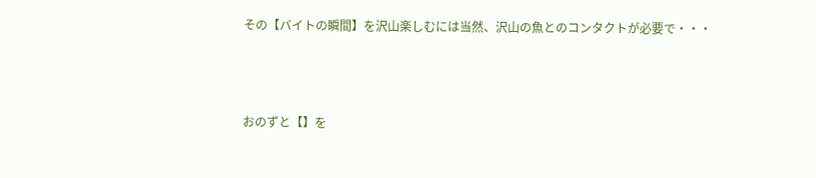その【バイトの瞬間】を沢山楽しむには当然、沢山の魚とのコンタクトが必要で・・・



おのずと【】を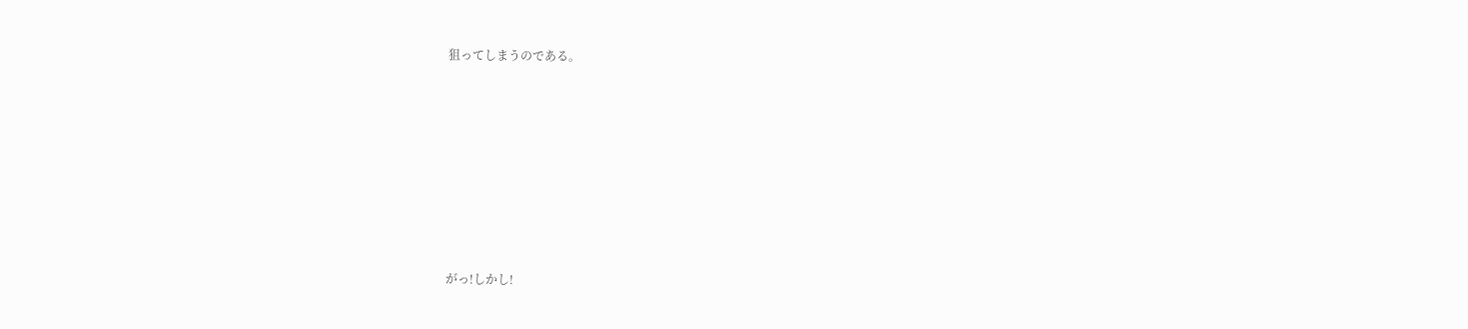狙ってしまうのである。









がっ!しかし!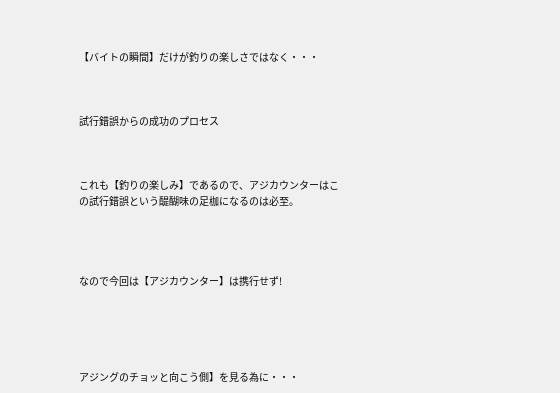【バイトの瞬間】だけが釣りの楽しさではなく・・・



試行錯誤からの成功のプロセス



これも【釣りの楽しみ】であるので、アジカウンターはこの試行錯誤という醍醐味の足枷になるのは必至。




なので今回は【アジカウンター】は携行せず!





アジングのチョッと向こう側】を見る為に・・・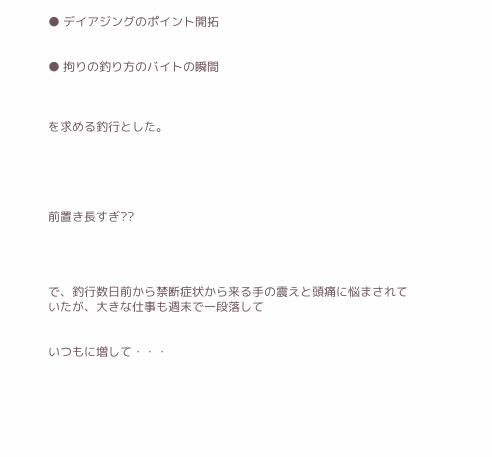● デイアジングのポイント開拓


● 拘りの釣り方のバイトの瞬間



を求める釣行とした。





前置き長すぎ??




で、釣行数日前から禁断症状から来る手の震えと頭痛に悩まされていたが、大きな仕事も週末で一段落して


いつもに増して・・・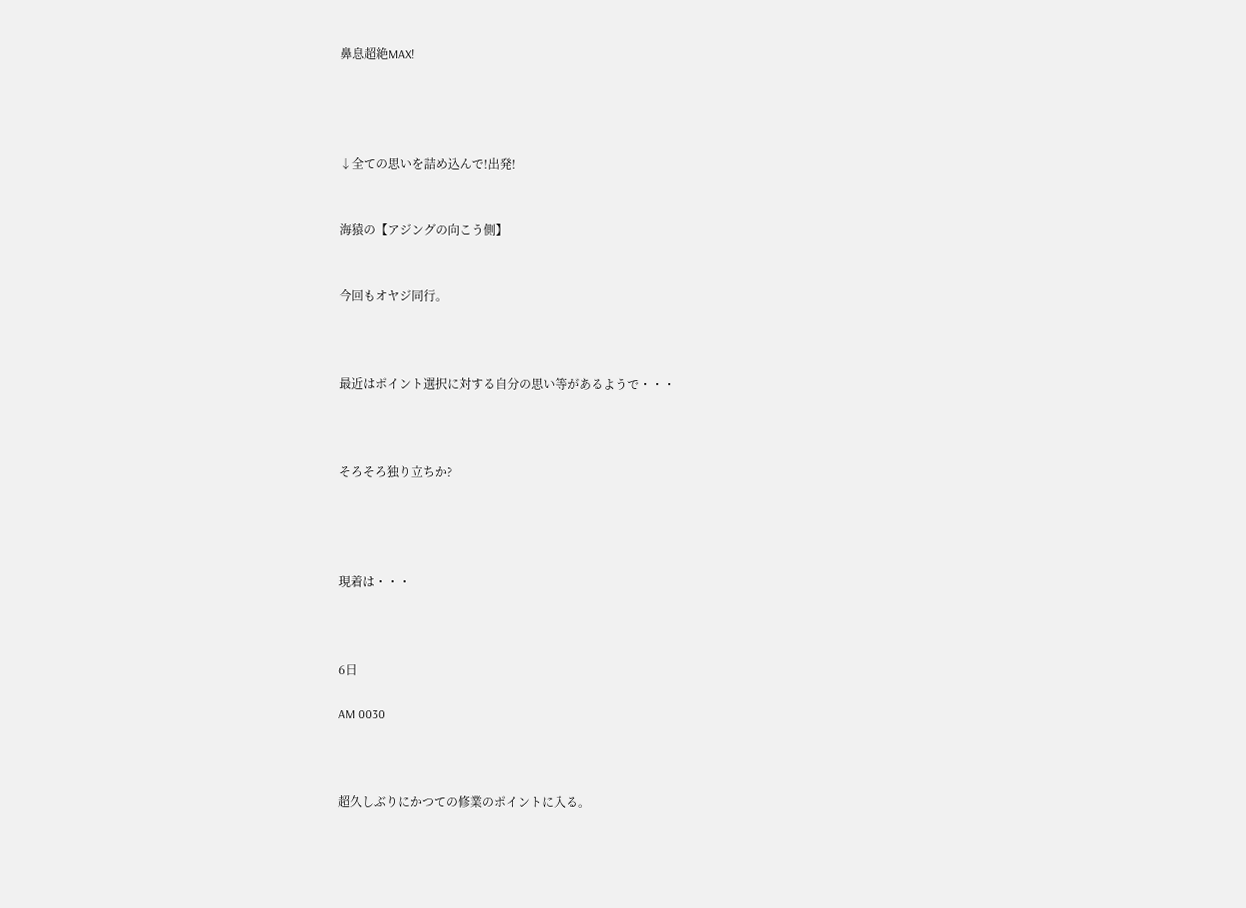鼻息超絶MAX!




↓全ての思いを詰め込んで!出発!


海猿の【アジングの向こう側】


今回もオヤジ同行。



最近はポイント選択に対する自分の思い等があるようで・・・



そろそろ独り立ちか?




現着は・・・



6日

AM 0030



超久しぶりにかつての修業のポイントに入る。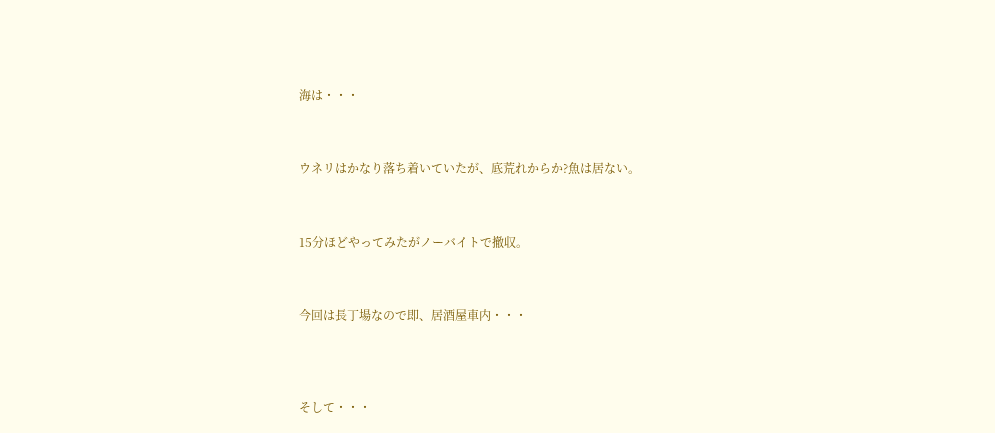海は・・・



ウネリはかなり落ち着いていたが、底荒れからか?魚は居ない。



15分ほどやってみたがノーバイトで撤収。



今回は長丁場なので即、居酒屋車内・・・




そして・・・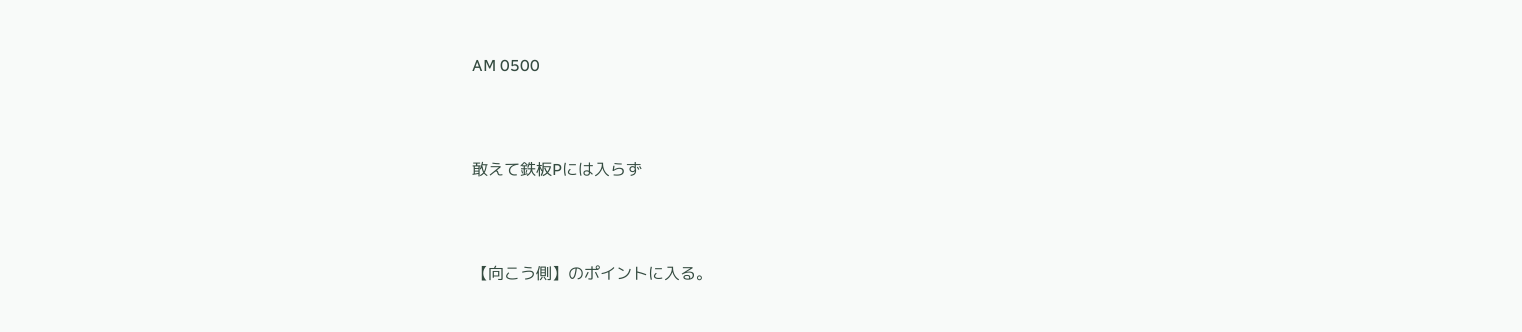AM 0500



敢えて鉄板Pには入らず



【向こう側】のポイントに入る。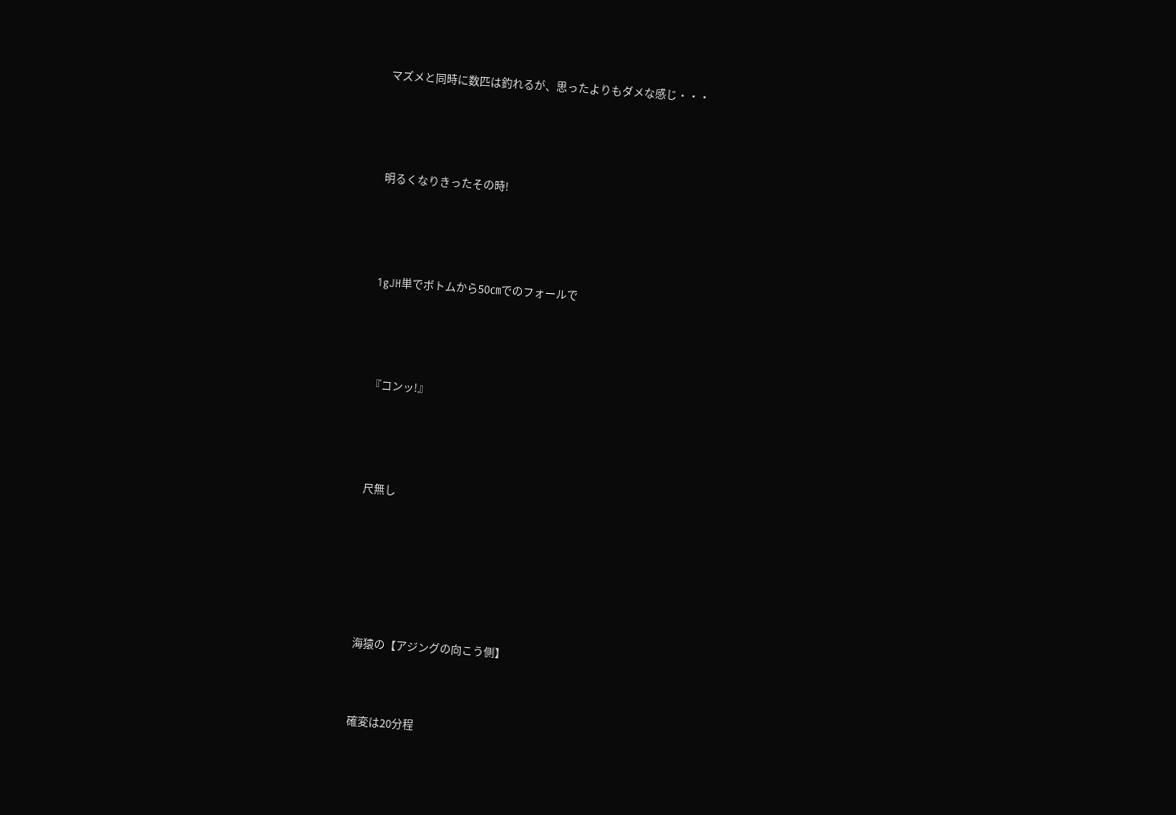マズメと同時に数匹は釣れるが、思ったよりもダメな感じ・・・



明るくなりきったその時!



1gJH単でボトムから50㎝でのフォールで



『コンッ!』



尺無し





海猿の【アジングの向こう側】


確変は20分程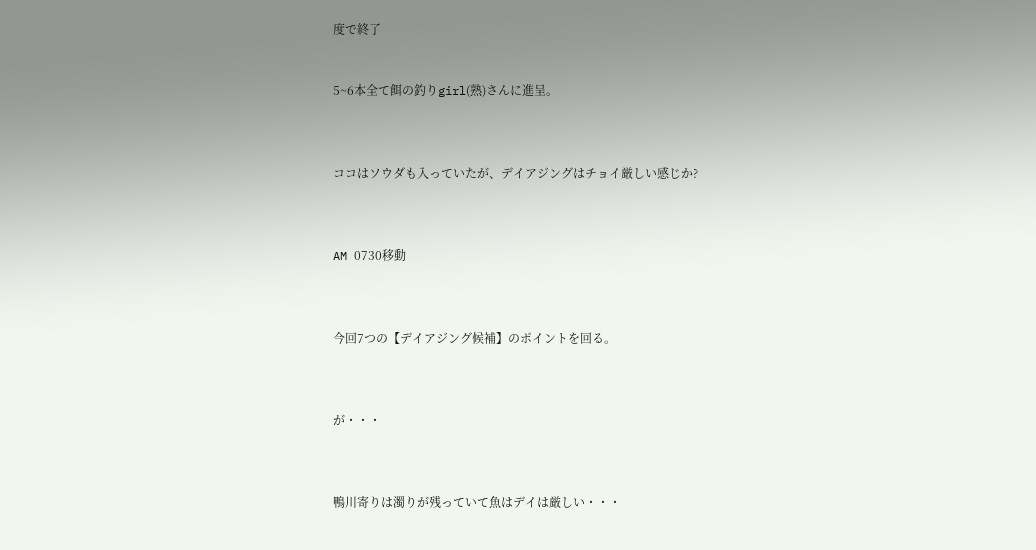度で終了


5~6本全て餌の釣りgirl(熟)さんに進呈。



ココはソウダも入っていたが、デイアジングはチョイ厳しい感じか?



AM 0730移動



今回7つの【デイアジング候補】のポイントを回る。



が・・・



鴨川寄りは濁りが残っていて魚はデイは厳しい・・・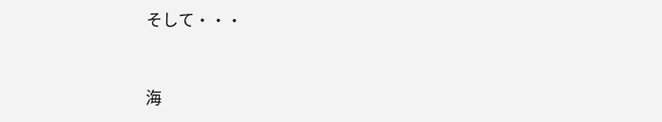そして・・・


海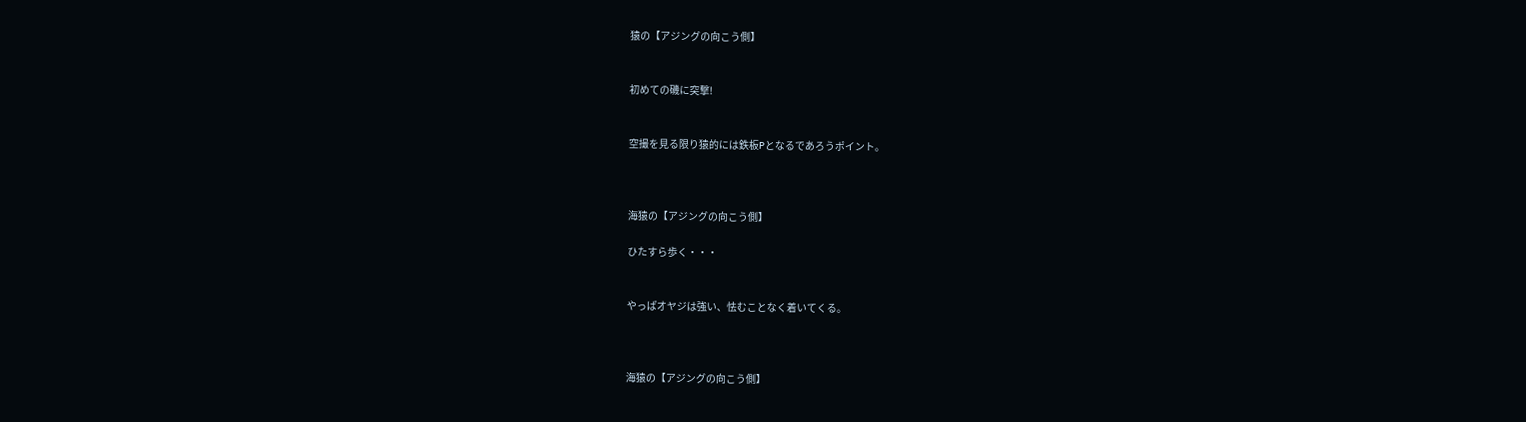猿の【アジングの向こう側】


初めての磯に突撃!


空撮を見る限り猿的には鉄板Pとなるであろうポイント。



海猿の【アジングの向こう側】

ひたすら歩く・・・


やっぱオヤジは強い、怯むことなく着いてくる。



海猿の【アジングの向こう側】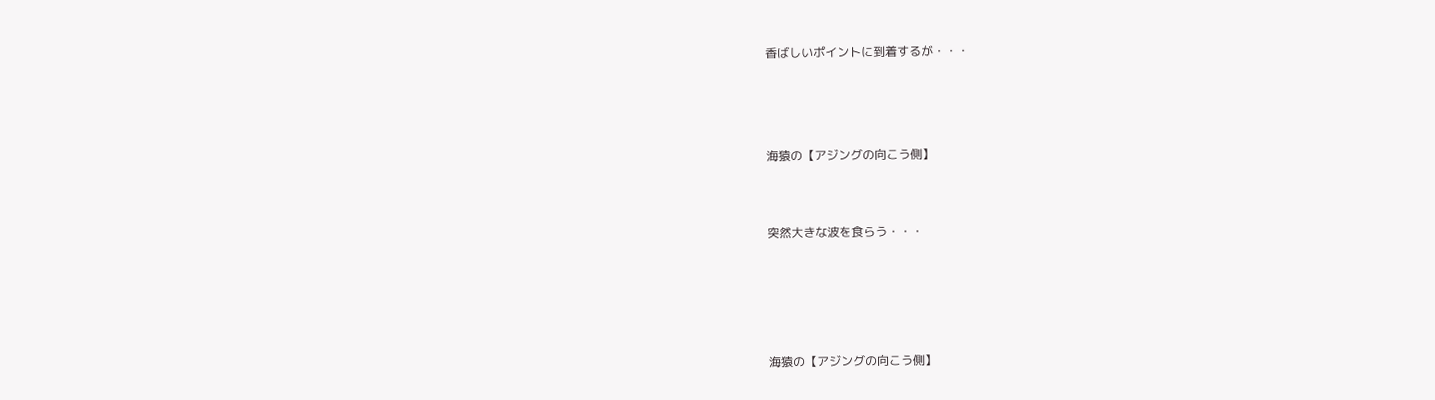香ばしいポイントに到着するが・・・



海猿の【アジングの向こう側】


突然大きな波を食らう・・・




海猿の【アジングの向こう側】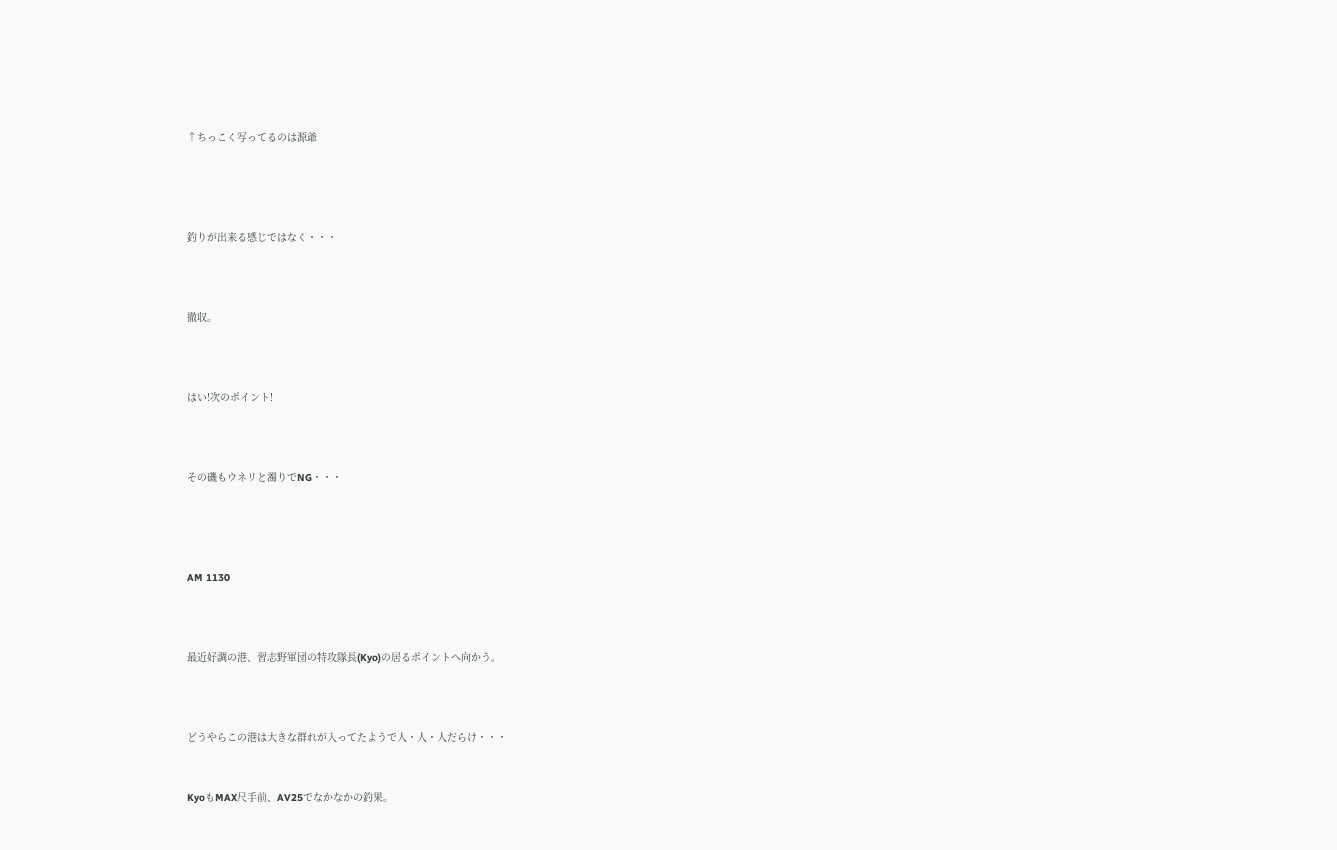↑ちっこく写ってるのは源爺




釣りが出来る感じではなく・・・



撤収。



はい!次のポイント!



その磯もウネリと濁りでNG・・・




AM 1130



最近好調の港、習志野軍団の特攻隊長(Kyo)の居るポイントへ向かう。



どうやらこの港は大きな群れが入ってたようで人・人・人だらけ・・・


KyoもMAX尺手前、AV25でなかなかの釣果。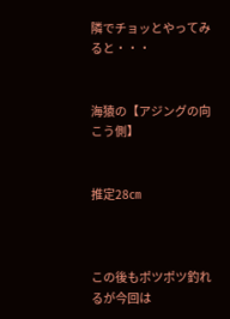隣でチョッとやってみると・・・


海猿の【アジングの向こう側】


推定28㎝



この後もポツポツ釣れるが今回は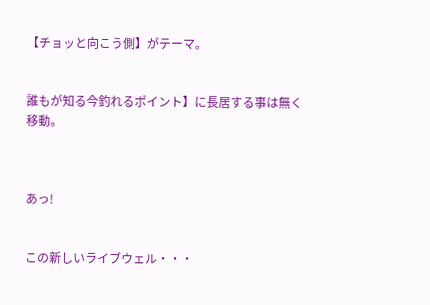【チョッと向こう側】がテーマ。


誰もが知る今釣れるポイント】に長居する事は無く移動。



あっ!


この新しいライブウェル・・・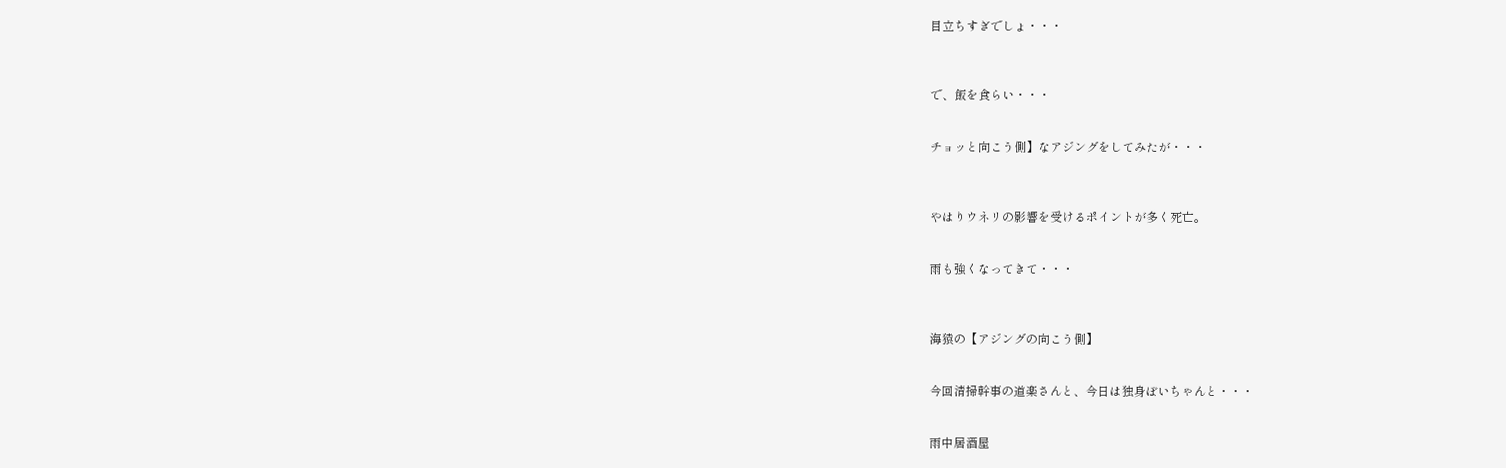目立ちすぎでしょ・・・



で、飯を食らい・・・


チョッと向こう側】なアジングをしてみたが・・・



やはりウネリの影響を受けるポイントが多く死亡。


雨も強くなってきて・・・



海猿の【アジングの向こう側】


今回清掃幹事の道楽さんと、今日は独身ぼいちゃんと・・・


雨中居酒屋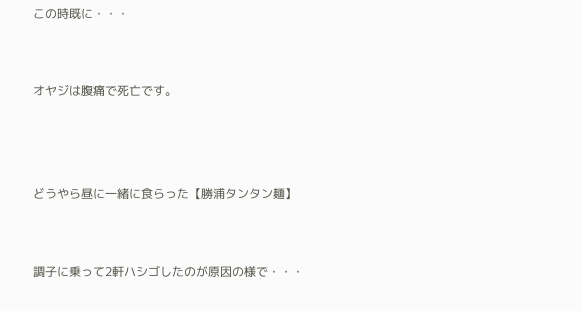この時既に・・・


オヤジは腹痛で死亡です。



どうやら昼に一緒に食らった【勝浦タンタン麺】


調子に乗って2軒ハシゴしたのが原因の様で・・・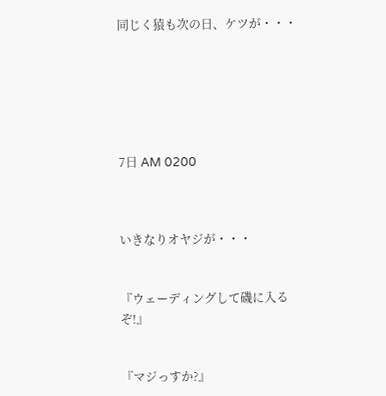同じく猿も次の日、ケツが・・・






7日 AM 0200



いきなりオヤジが・・・


『ウェーディングして磯に入るぞ!』


『マジっすか?』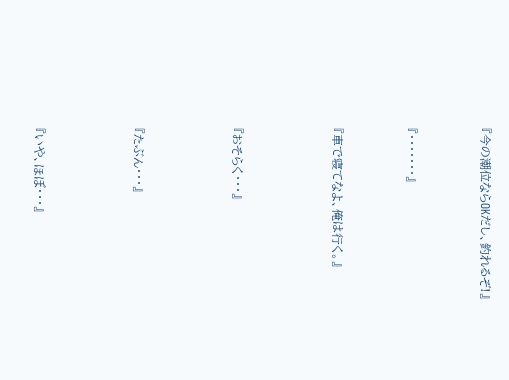『今の潮位ならOKだし、釣れるぞ!』


『・・・・・・・』


『車で寝てなよ、俺は行く。』



『おそらく・・・』



『たぶん・・・』



『いや、ほぼ・・・』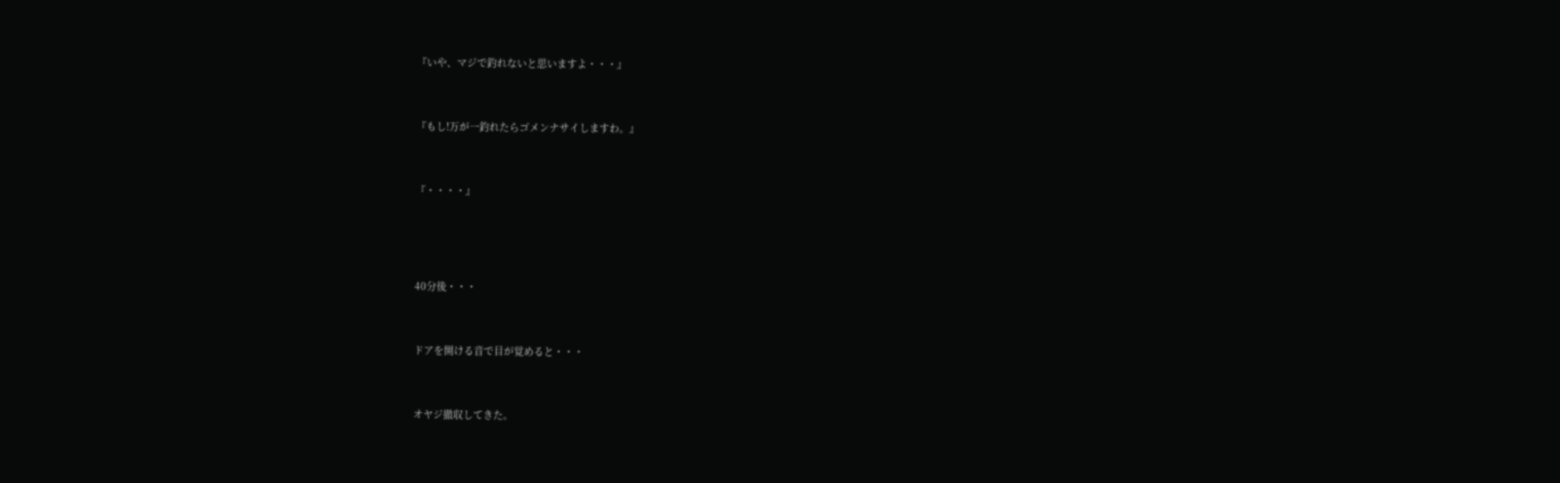『いや、マジで釣れないと思いますよ・・・』



『もし!万が一釣れたらゴメンナサイしますわ。』



『・・・・』





40分後・・・



ドアを開ける音で目が覚めると・・・



オヤジ撤収してきた。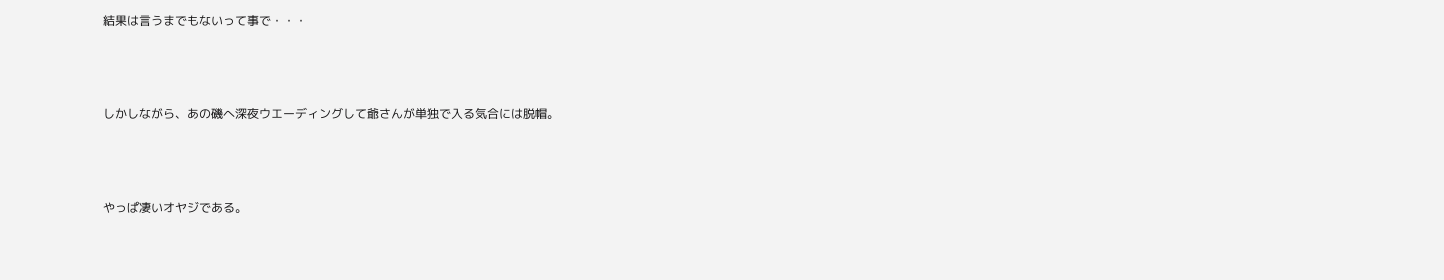結果は言うまでもないって事で・・・



しかしながら、あの磯へ深夜ウエーディングして爺さんが単独で入る気合には脱帽。



やっぱ凄いオヤジである。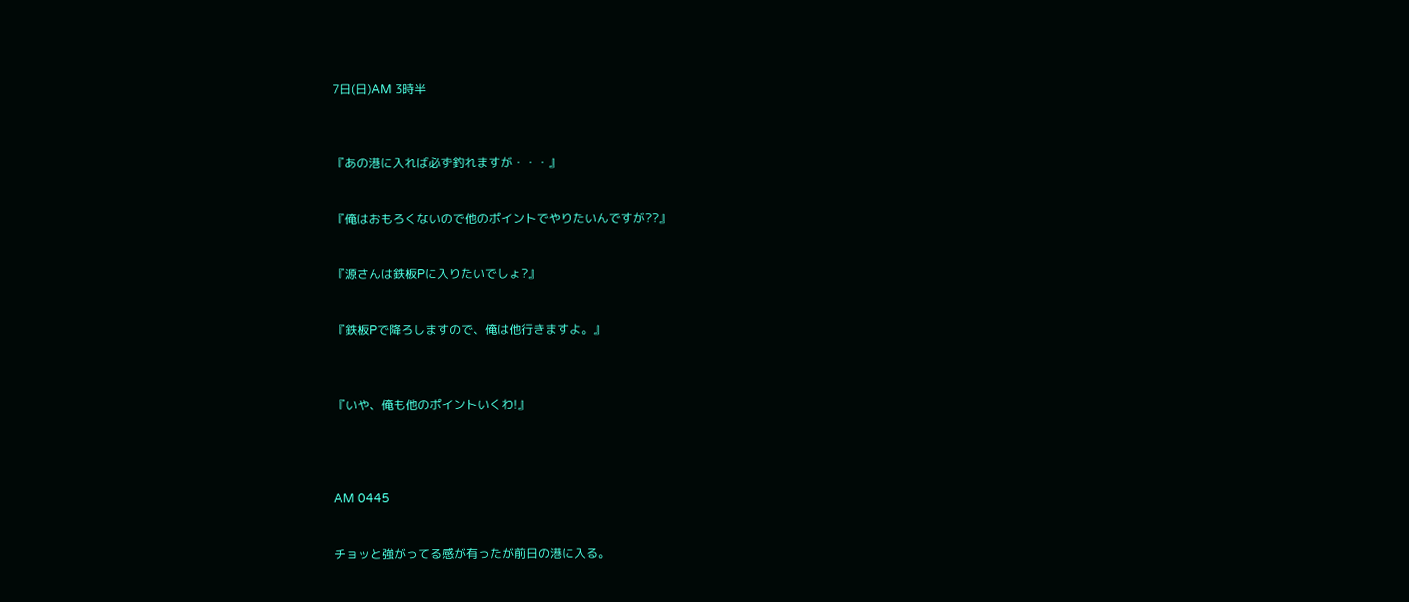7日(日)AM 3時半



『あの港に入れば必ず釣れますが・・・』


『俺はおもろくないので他のポイントでやりたいんですが??』


『源さんは鉄板Pに入りたいでしょ?』


『鉄板Pで降ろしますので、俺は他行きますよ。』



『いや、俺も他のポイントいくわ!』




AM 0445


チョッと強がってる感が有ったが前日の港に入る。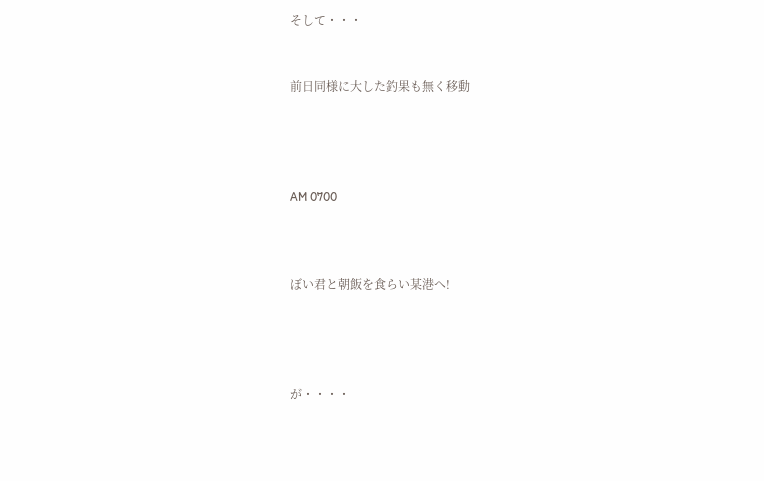そして・・・


前日同様に大した釣果も無く移動




AM 0700



ぼい君と朝飯を食らい某港へ!




が・・・・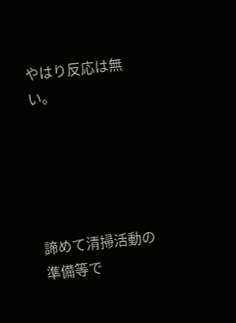やはり反応は無い。





諦めて清掃活動の準備等で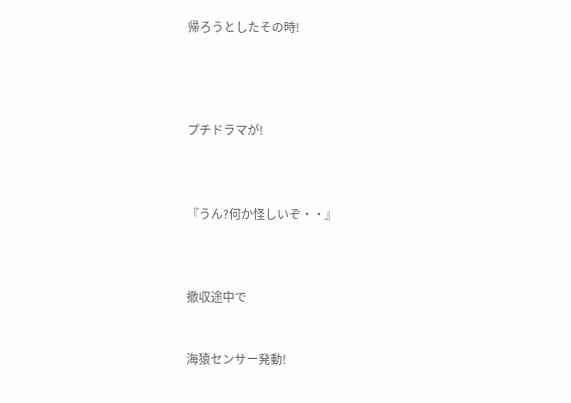帰ろうとしたその時!




プチドラマが!



『うん?何か怪しいぞ・・』



撤収途中で


海猿センサー発動!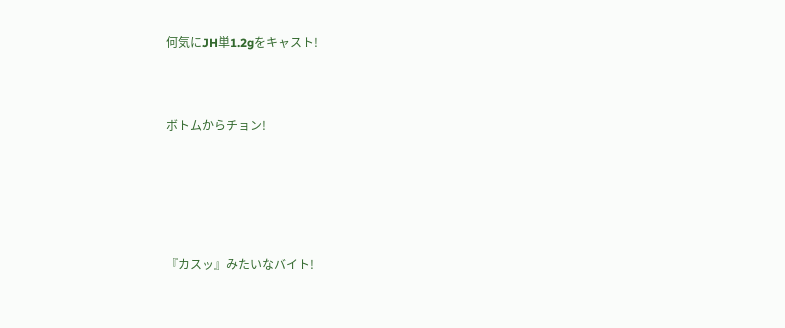何気にJH単1.2gをキャスト!


ボトムからチョン!




『カスッ』みたいなバイト!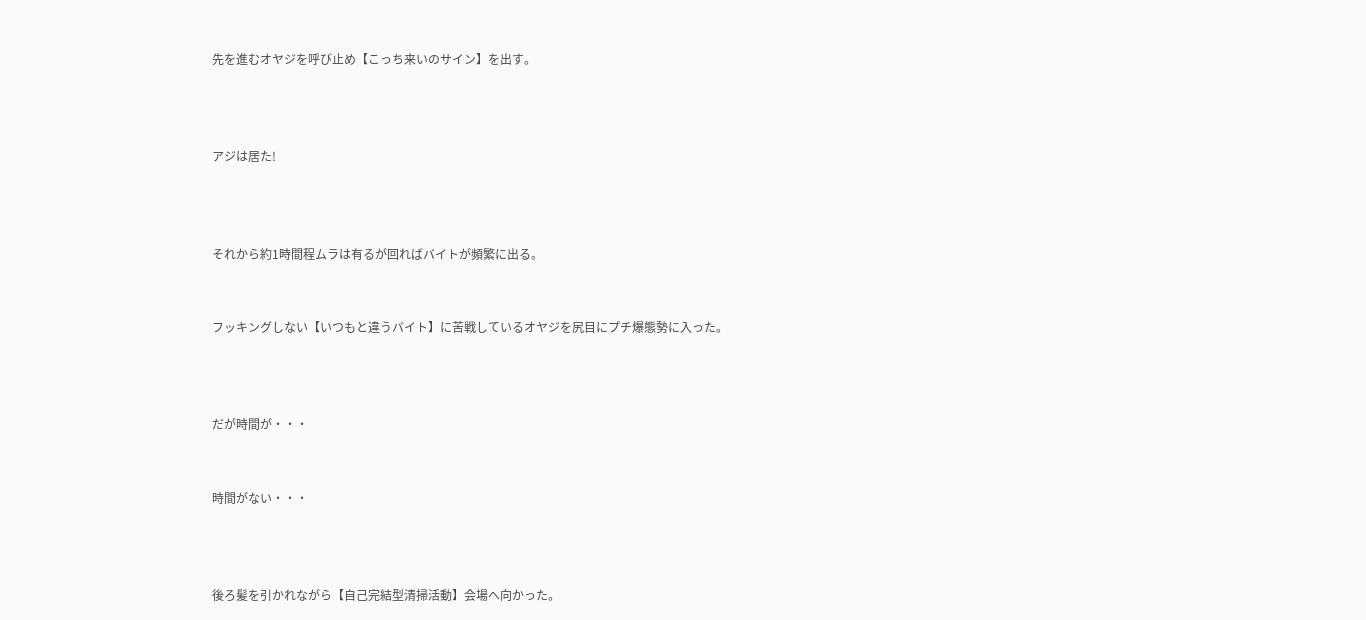先を進むオヤジを呼び止め【こっち来いのサイン】を出す。



アジは居た!



それから約1時間程ムラは有るが回ればバイトが頻繁に出る。


フッキングしない【いつもと違うバイト】に苦戦しているオヤジを尻目にプチ爆態勢に入った。



だが時間が・・・


時間がない・・・



後ろ髪を引かれながら【自己完結型清掃活動】会場へ向かった。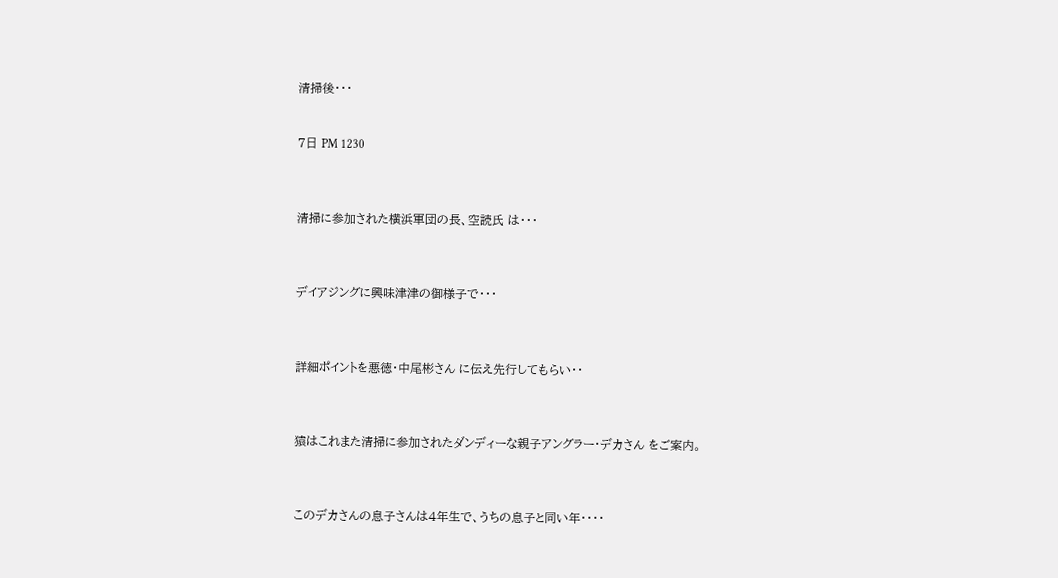清掃後・・・


7日 PM 1230



清掃に参加された横浜軍団の長、空読氏 は・・・



デイアジングに興味津津の御様子で・・・



詳細ポイントを悪徳・中尾彬さん に伝え先行してもらい・・



猿はこれまた清掃に参加されたダンディーな親子アングラー・デカさん をご案内。



このデカさんの息子さんは4年生で、うちの息子と同い年・・・・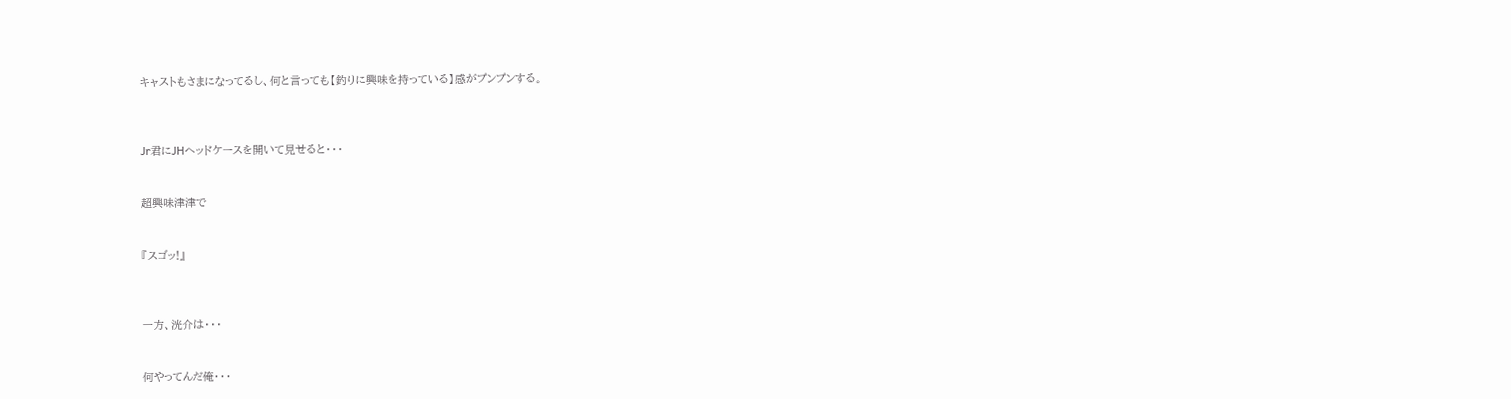キャストもさまになってるし、何と言っても【釣りに興味を持っている】感がプンプンする。



Jr君にJHヘッドケースを開いて見せると・・・


超興味津津で


『スゴッ!』



一方、洸介は・・・


何やってんだ俺・・・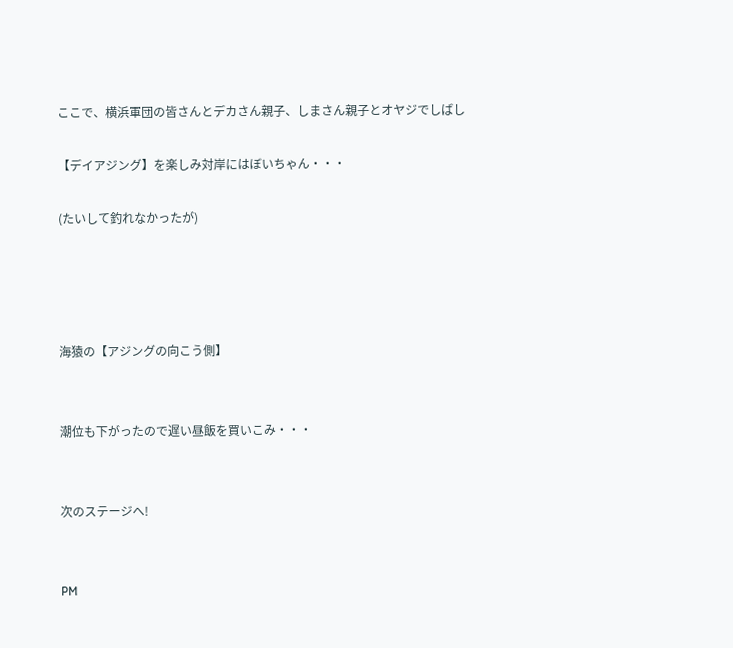ここで、横浜軍団の皆さんとデカさん親子、しまさん親子とオヤジでしばし

【デイアジング】を楽しみ対岸にはぼいちゃん・・・

(たいして釣れなかったが)




海猿の【アジングの向こう側】


潮位も下がったので遅い昼飯を買いこみ・・・


次のステージへ!


PM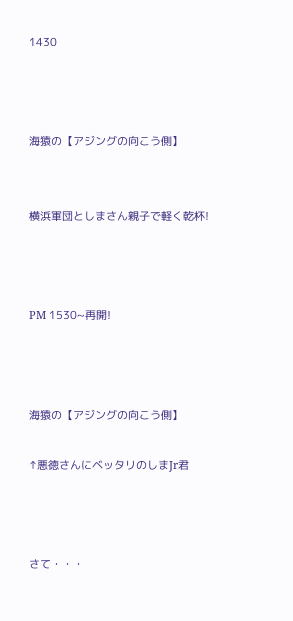1430



海猿の【アジングの向こう側】


横浜軍団としまさん親子で軽く乾杯!



PM 1530~再開!



海猿の【アジングの向こう側】

↑悪徳さんにベッタリのしまJr君



さて・・・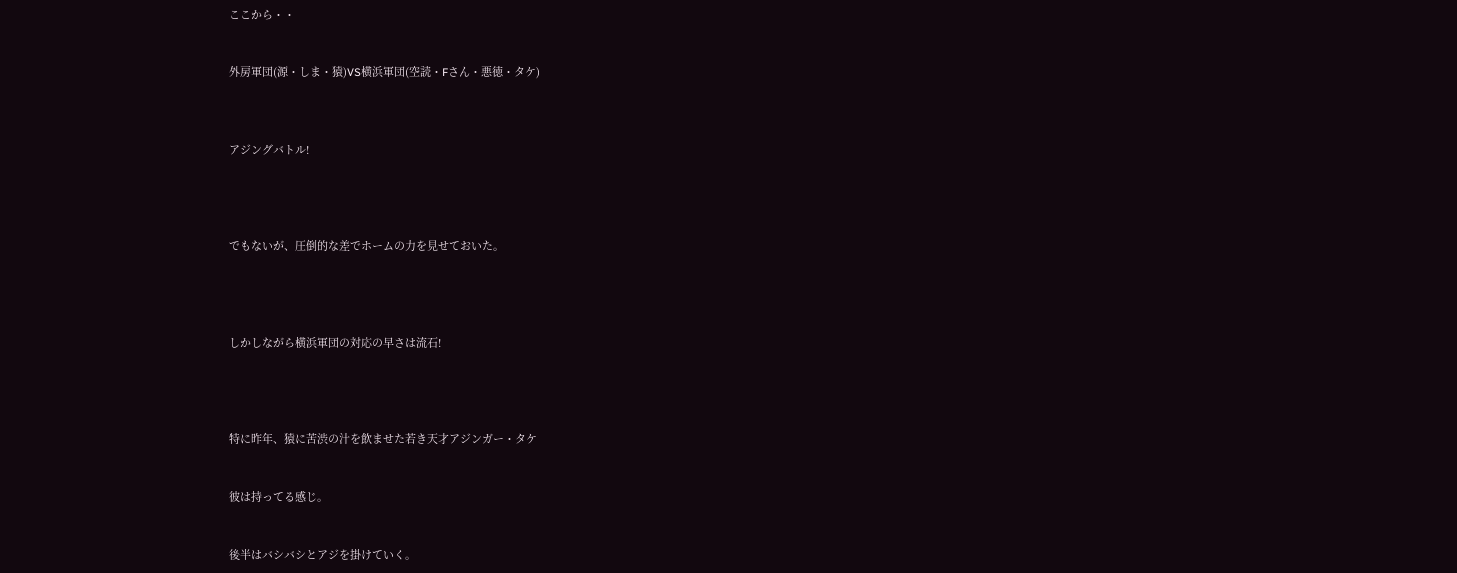ここから・・


外房軍団(源・しま・猿)VS横浜軍団(空読・Fさん・悪徳・タケ)



アジングバトル!




でもないが、圧倒的な差でホームの力を見せておいた。




しかしながら横浜軍団の対応の早さは流石!




特に昨年、猿に苦渋の汁を飲ませた若き天才アジンガー・タケ


彼は持ってる感じ。


後半はバシバシとアジを掛けていく。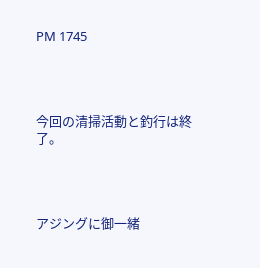PM 1745




今回の清掃活動と釣行は終了。




アジングに御一緒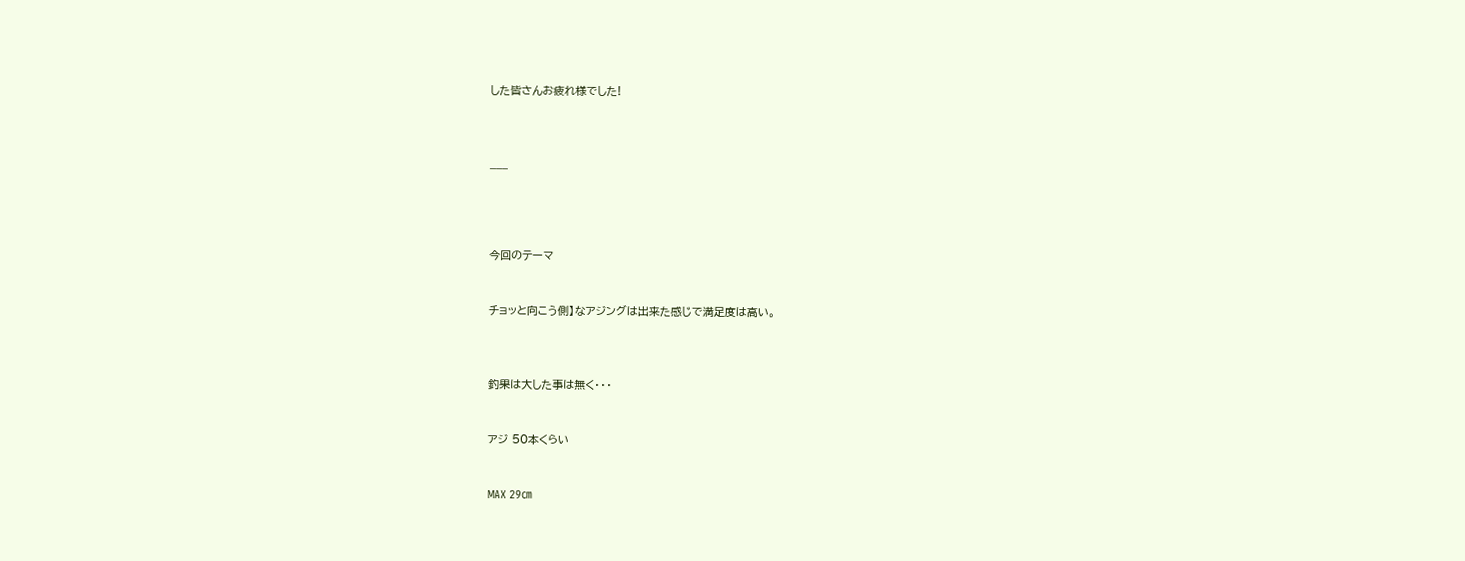した皆さんお疲れ様でした!



___




今回のテーマ


チョッと向こう側】なアジングは出来た感じで満足度は高い。



釣果は大した事は無く・・・


アジ 50本くらい


MAX 29㎝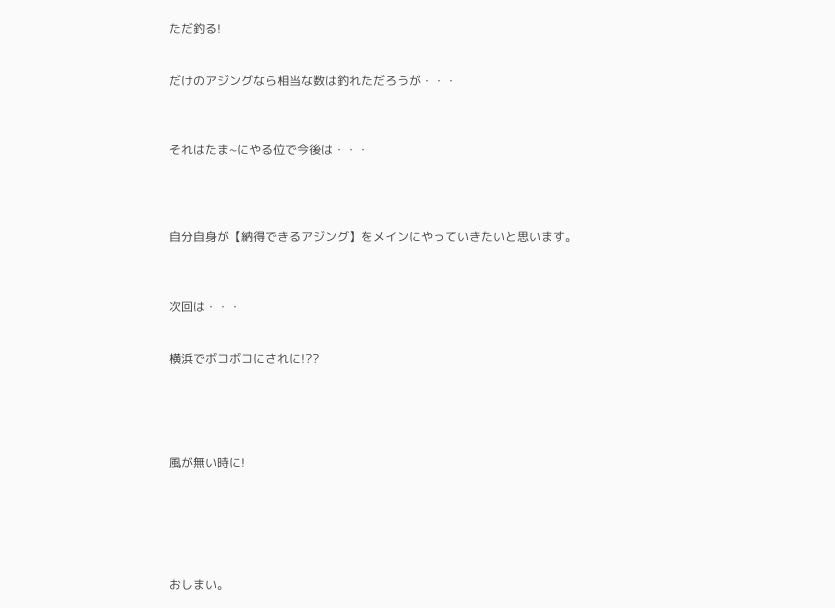ただ釣る!


だけのアジングなら相当な数は釣れただろうが・・・



それはたま~にやる位で今後は・・・




自分自身が【納得できるアジング】をメインにやっていきたいと思います。



次回は・・・


横浜でボコボコにされに!??





風が無い時に!






おしまい。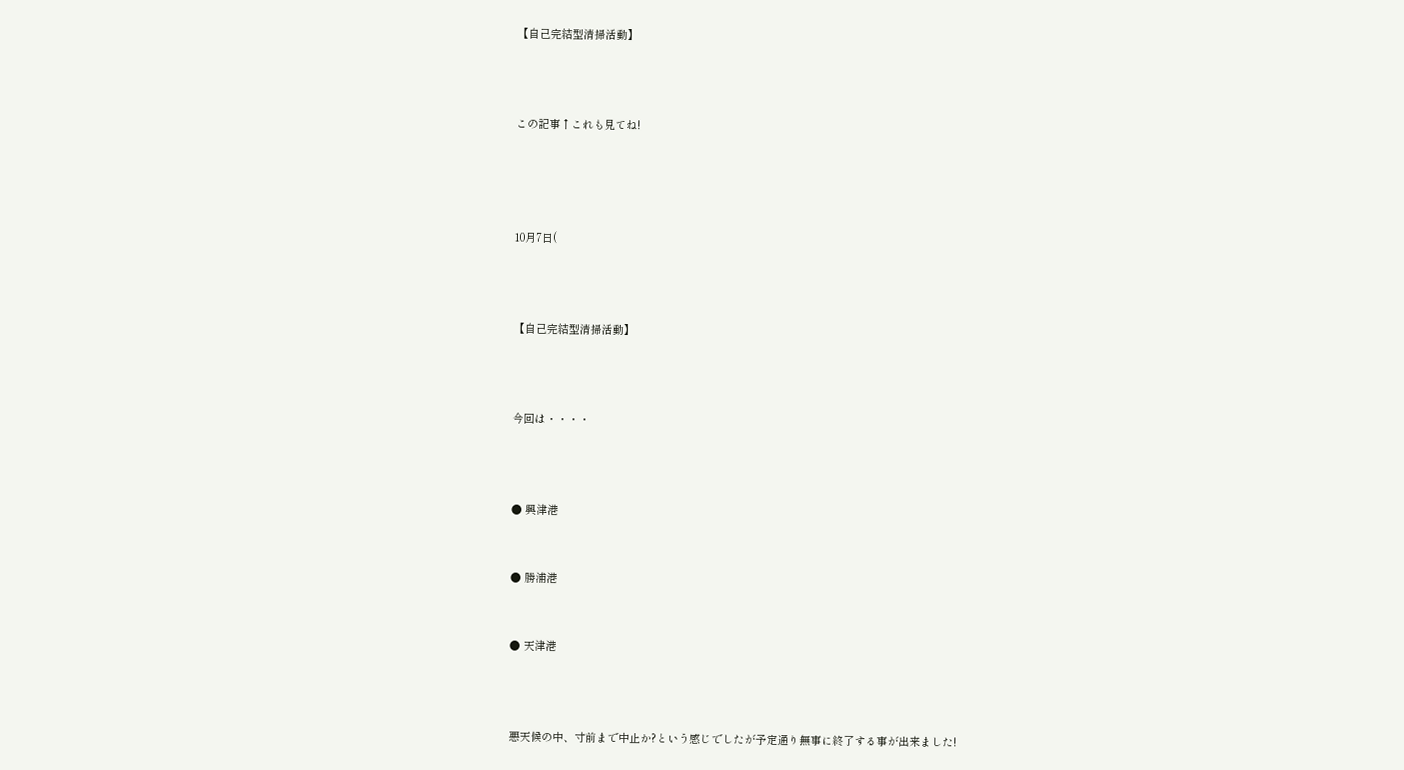【自己完結型清掃活動】



この記事↑これも見てね!




10月7日(



【自己完結型清掃活動】



今回は・・・・



● 興津港


● 勝浦港


● 天津港



悪天候の中、寸前まで中止か?という感じでしたが予定通り無事に終了する事が出来ました!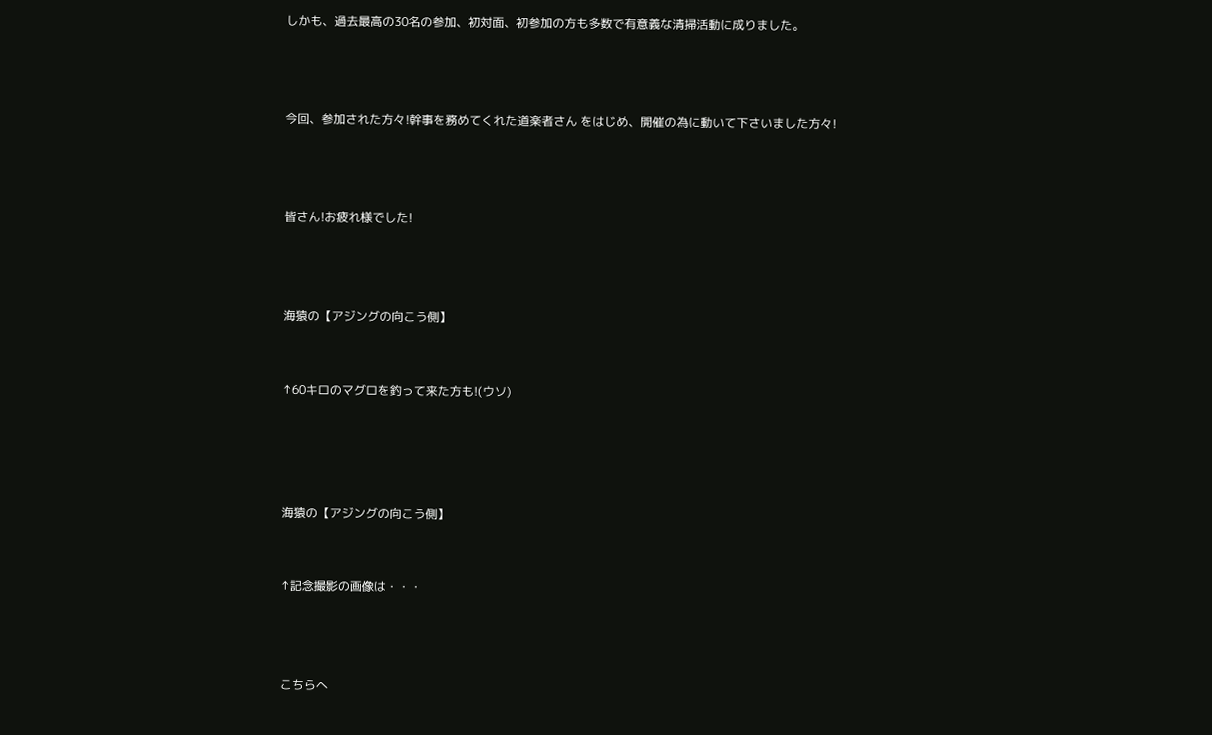しかも、過去最高の30名の参加、初対面、初参加の方も多数で有意義な清掃活動に成りました。



今回、参加された方々!幹事を務めてくれた道楽者さん をはじめ、開催の為に動いて下さいました方々!



皆さん!お疲れ様でした!



海猿の【アジングの向こう側】


↑60キロのマグロを釣って来た方も!(ウソ)




海猿の【アジングの向こう側】


↑記念撮影の画像は・・・



こちらへ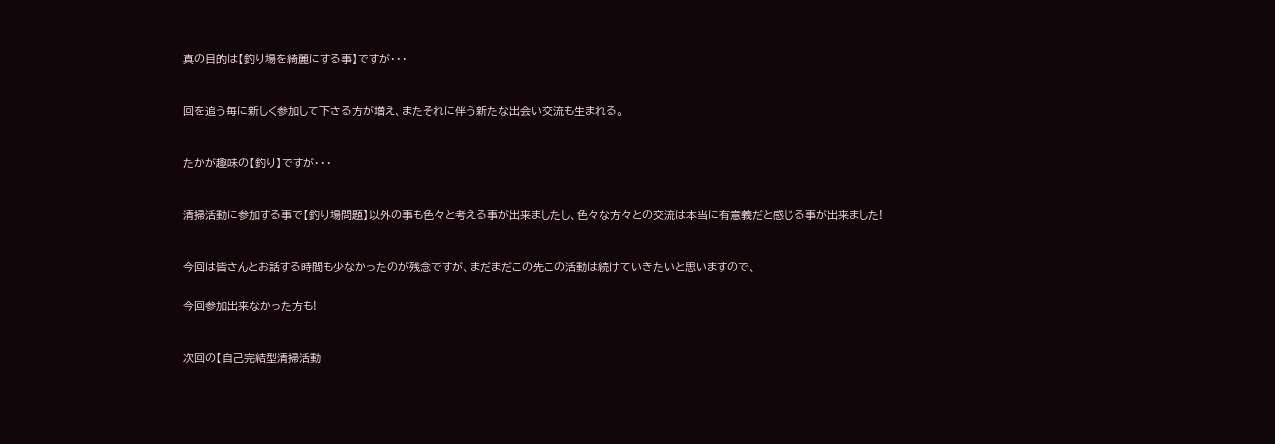真の目的は【釣り場を綺麗にする事】ですが・・・



回を追う毎に新しく参加して下さる方が増え、またそれに伴う新たな出会い交流も生まれる。



たかが趣味の【釣り】ですが・・・



清掃活動に参加する事で【釣り場問題】以外の事も色々と考える事が出来ましたし、色々な方々との交流は本当に有意義だと感じる事が出来ました!



今回は皆さんとお話する時間も少なかったのが残念ですが、まだまだこの先この活動は続けていきたいと思いますので、


今回参加出来なかった方も!



次回の【自己完結型清掃活動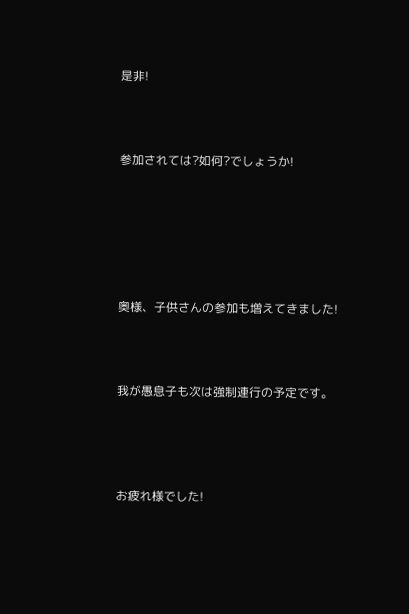是非!



参加されては?如何?でしょうか!






奥様、子供さんの参加も増えてきました!



我が愚息子も次は強制連行の予定です。




お疲れ様でした!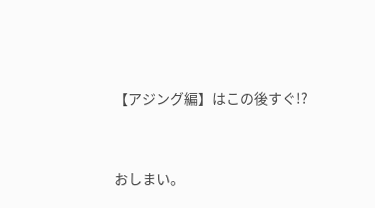【アジング編】はこの後すぐ!?




おしまい。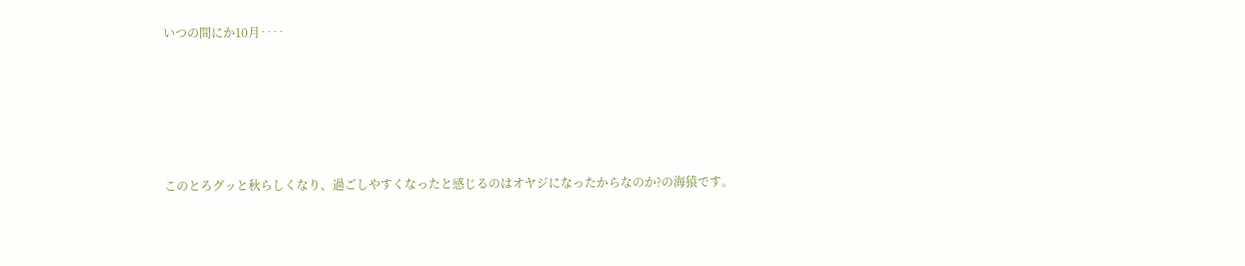いつの間にか10月‥‥





このとろグッと秋らしくなり、過ごしやすくなったと感じるのはオヤジになったからなのか?の海猿です。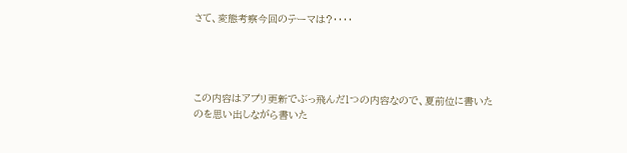さて、変態考察今回のテーマは?‥‥




この内容はアプリ更新でぶっ飛んだ1つの内容なので、夏前位に書いたのを思い出しながら書いた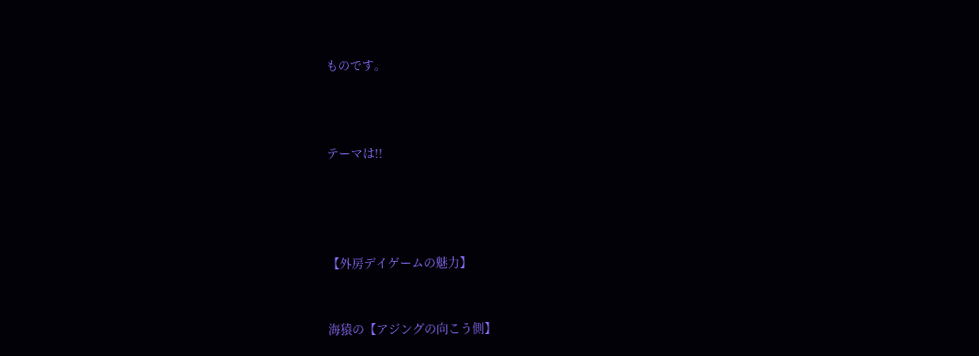ものです。



テーマは!!




【外房デイゲームの魅力】


海猿の【アジングの向こう側】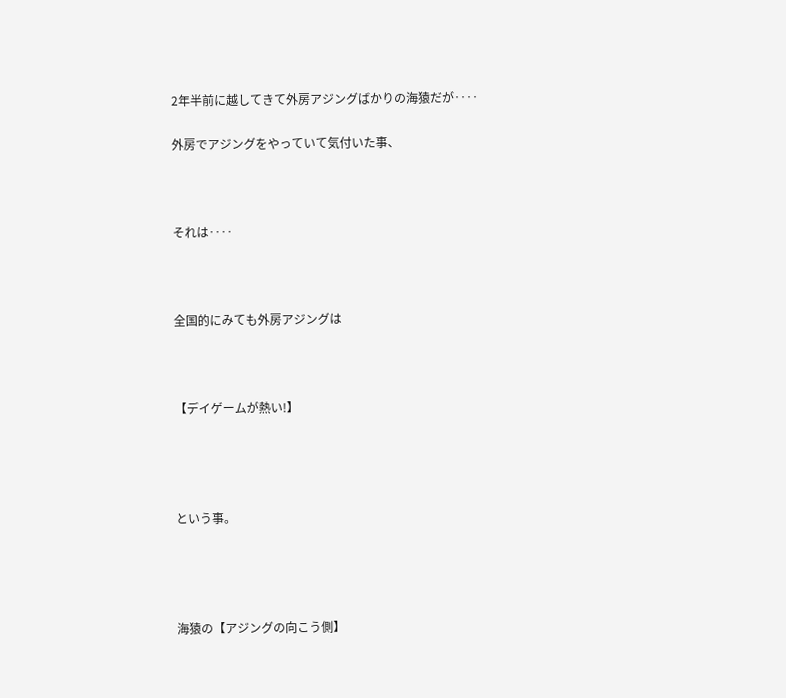2年半前に越してきて外房アジングばかりの海猿だが‥‥

外房でアジングをやっていて気付いた事、



それは‥‥



全国的にみても外房アジングは



【デイゲームが熱い!】




という事。




海猿の【アジングの向こう側】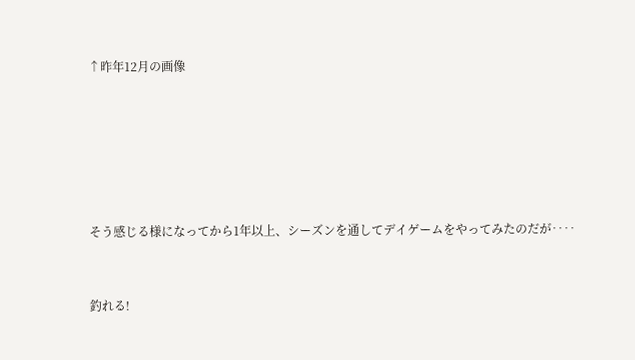↑昨年12月の画像








そう感じる様になってから1年以上、シーズンを通してデイゲームをやってみたのだが‥‥



釣れる!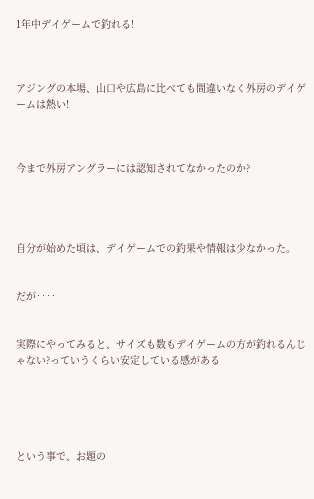1年中デイゲームで釣れる!



アジングの本場、山口や広島に比べても間違いなく外房のデイゲームは熱い!



今まで外房アングラーには認知されてなかったのか?




自分が始めた頃は、デイゲームでの釣果や情報は少なかった。


だが‥‥


実際にやってみると、サイズも数もデイゲームの方が釣れるんじゃない?っていうくらい安定している感がある





という事で、お題の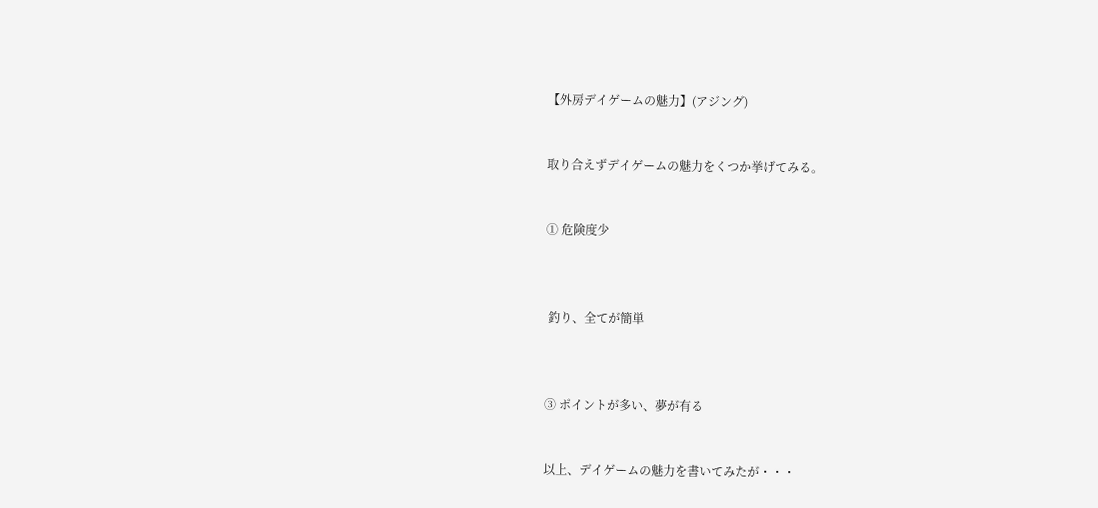【外房デイゲームの魅力】(アジング)


取り合えずデイゲームの魅力をくつか挙げてみる。


① 危険度少



 釣り、全てが簡単



③ ポイントが多い、夢が有る


以上、デイゲームの魅力を書いてみたが・・・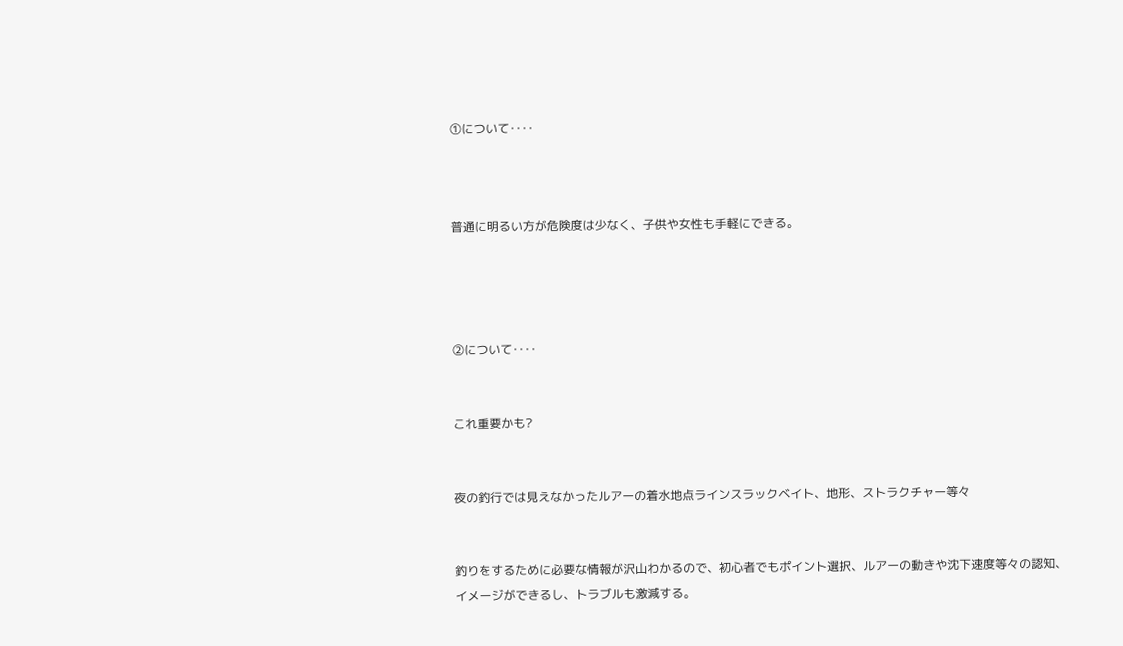①について‥‥



普通に明るい方が危険度は少なく、子供や女性も手軽にできる。




②について‥‥


これ重要かも?


夜の釣行では見えなかったルアーの着水地点ラインスラックベイト、地形、ストラクチャー等々


釣りをするために必要な情報が沢山わかるので、初心者でもポイント選択、ルアーの動きや沈下速度等々の認知、
イメージができるし、トラブルも激減する。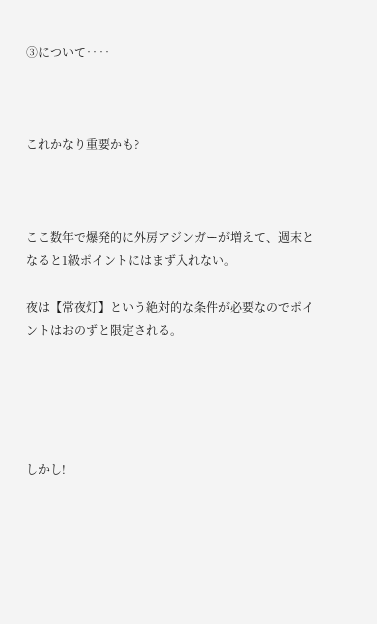③について‥‥



これかなり重要かも?



ここ数年で爆発的に外房アジンガーが増えて、週末となると1級ポイントにはまず入れない。

夜は【常夜灯】という絶対的な条件が必要なのでポイントはおのずと限定される。





しかし!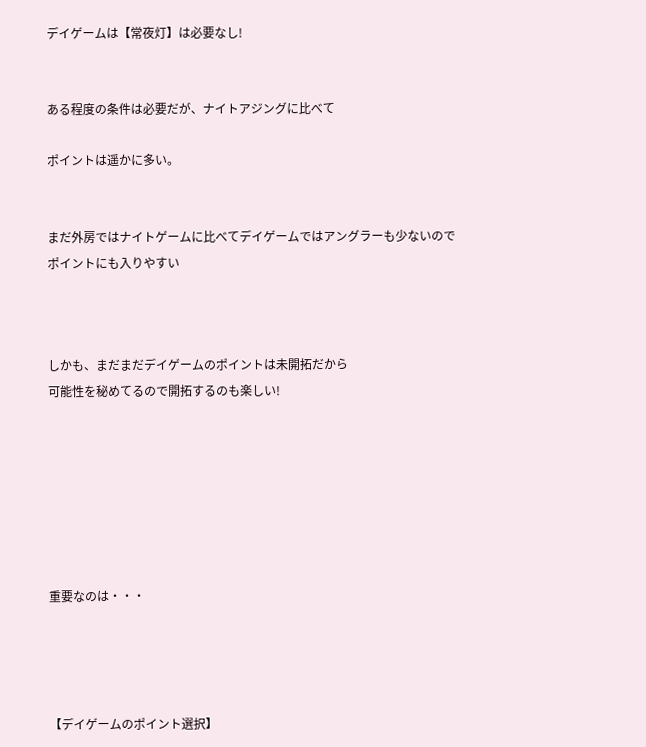デイゲームは【常夜灯】は必要なし!


ある程度の条件は必要だが、ナイトアジングに比べて

ポイントは遥かに多い。


まだ外房ではナイトゲームに比べてデイゲームではアングラーも少ないのでポイントにも入りやすい



しかも、まだまだデイゲームのポイントは未開拓だから
可能性を秘めてるので開拓するのも楽しい!







重要なのは・・・




【デイゲームのポイント選択】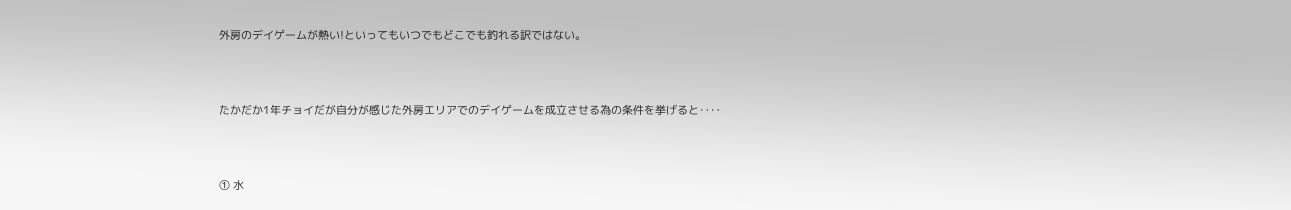外房のデイゲームが熱い!といってもいつでもどこでも釣れる訳ではない。




たかだか1年チョイだが自分が感じた外房エリアでのデイゲームを成立させる為の条件を挙げると‥‥




① 水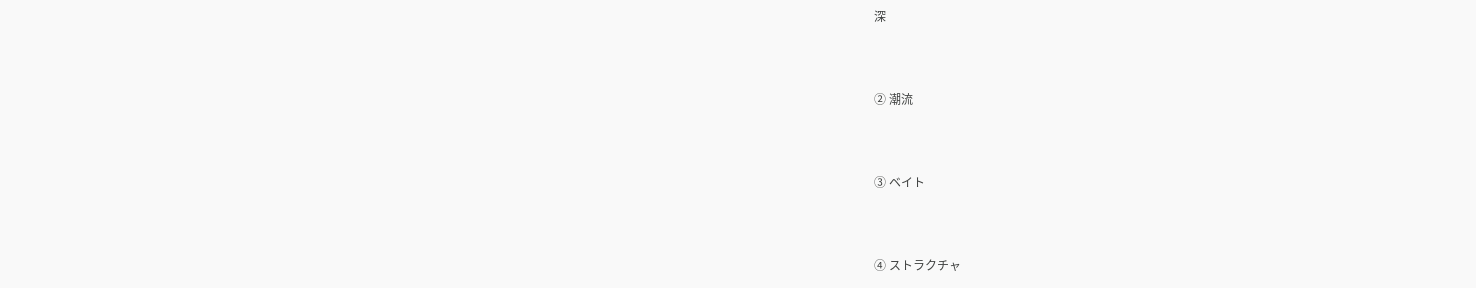深



② 潮流



③ ベイト



④ ストラクチャ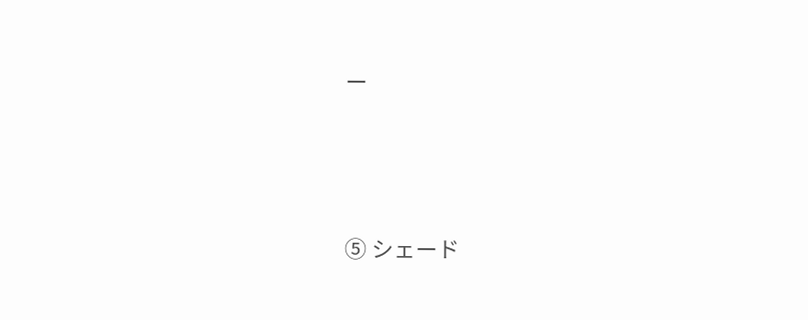ー



⑤ シェード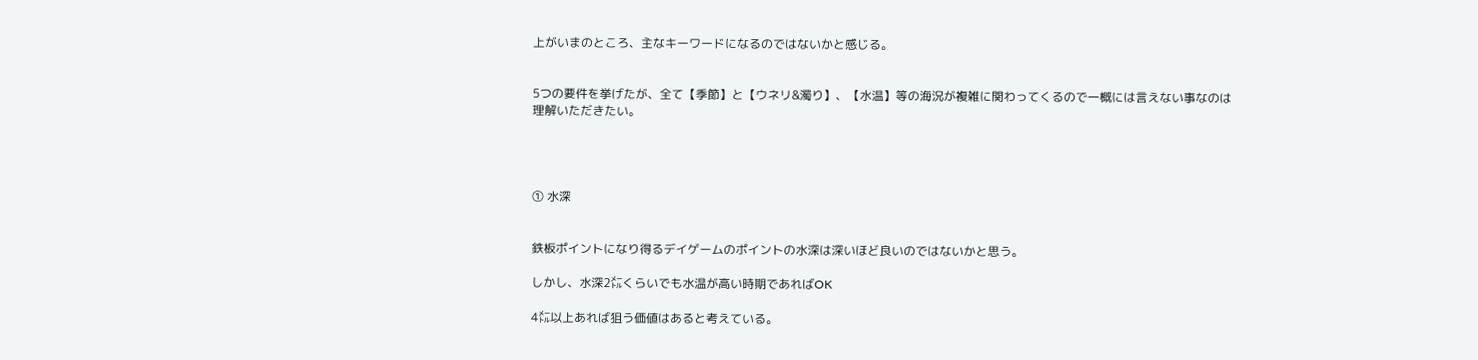上がいまのところ、主なキーワードになるのではないかと感じる。


5つの要件を挙げたが、全て【季節】と【ウネリ&濁り】、【水温】等の海況が複雑に関わってくるので一概には言えない事なのは理解いただきたい。




① 水深


鉄板ポイントになり得るデイゲームのポイントの水深は深いほど良いのではないかと思う。

しかし、水深2㍍くらいでも水温が高い時期であればOK

4㍍以上あれば狙う価値はあると考えている。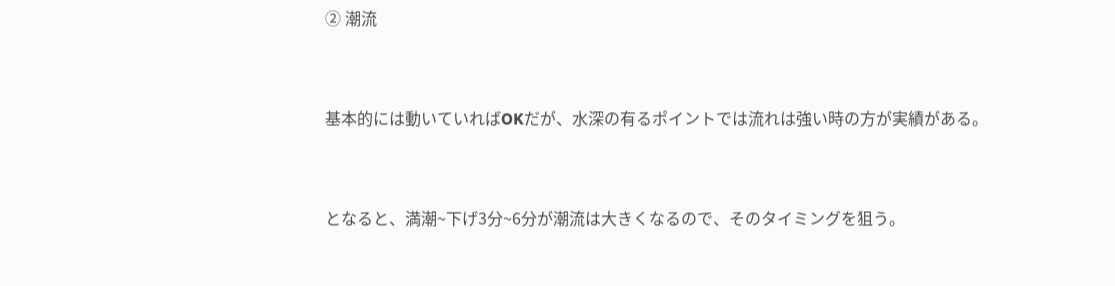② 潮流


基本的には動いていればOKだが、水深の有るポイントでは流れは強い時の方が実績がある。


となると、満潮~下げ3分~6分が潮流は大きくなるので、そのタイミングを狙う。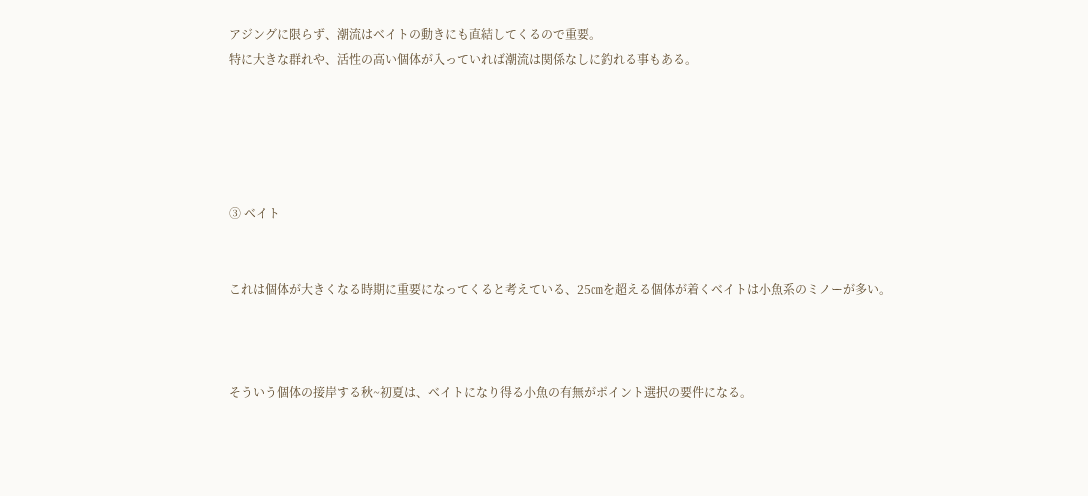アジングに限らず、潮流はベイトの動きにも直結してくるので重要。
特に大きな群れや、活性の高い個体が入っていれば潮流は関係なしに釣れる事もある。





③ ベイト


これは個体が大きくなる時期に重要になってくると考えている、25㎝を超える個体が着くベイトは小魚系のミノーが多い。



そういう個体の接岸する秋~初夏は、ベイトになり得る小魚の有無がポイント選択の要件になる。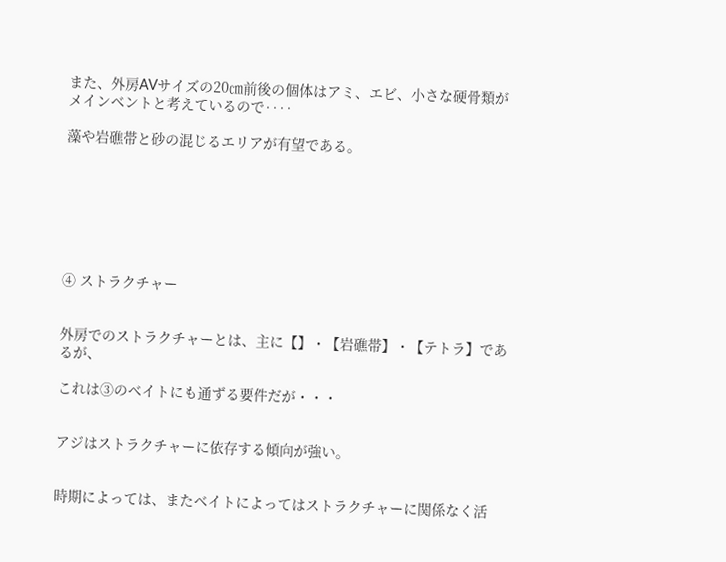また、外房AVサイズの20㎝前後の個体はアミ、エビ、小さな硬骨類がメインベントと考えているので‥‥

藻や岩礁帯と砂の混じるエリアが有望である。







④ ストラクチャー


外房でのストラクチャーとは、主に【】・【岩礁帯】・【テトラ】であるが、

これは③のベイトにも通ずる要件だが・・・


アジはストラクチャーに依存する傾向が強い。


時期によっては、またベイトによってはストラクチャーに関係なく活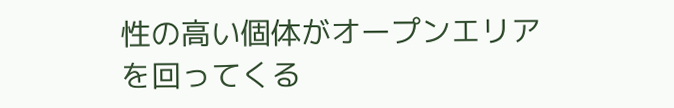性の高い個体がオープンエリアを回ってくる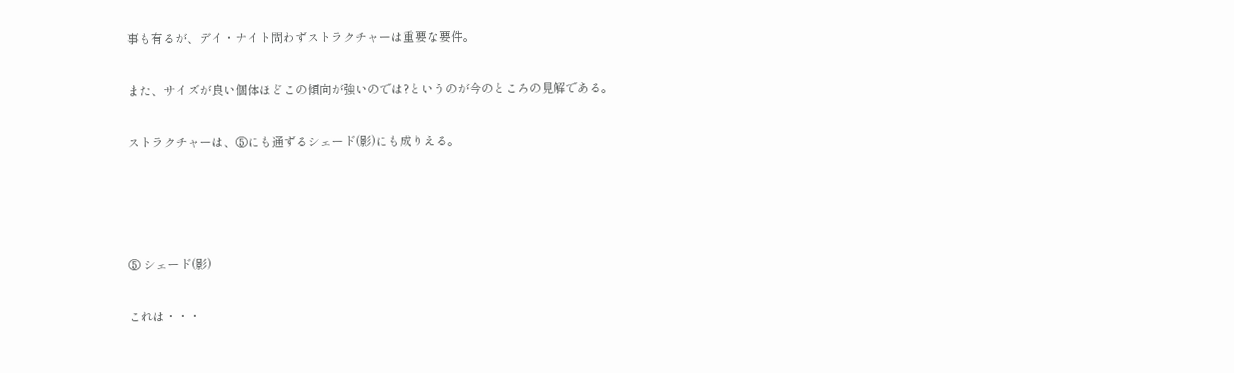事も有るが、デイ・ナイト問わずストラクチャーは重要な要件。


また、サイズが良い個体ほどこの傾向が強いのでは?というのが今のところの見解である。


ストラクチャーは、⑤にも通ずるシェード(影)にも成りえる。






⑤ シェード(影)


これは・・・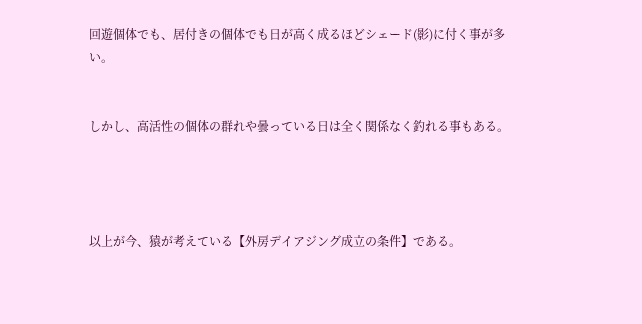回遊個体でも、居付きの個体でも日が高く成るほどシェード(影)に付く事が多い。


しかし、高活性の個体の群れや曇っている日は全く関係なく釣れる事もある。




以上が今、猿が考えている【外房デイアジング成立の条件】である。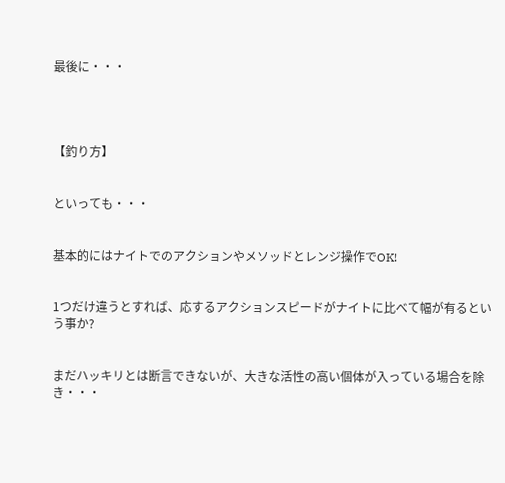最後に・・・




【釣り方】


といっても・・・


基本的にはナイトでのアクションやメソッドとレンジ操作でOK!


1つだけ違うとすれば、応するアクションスピードがナイトに比べて幅が有るという事か?


まだハッキリとは断言できないが、大きな活性の高い個体が入っている場合を除き・・・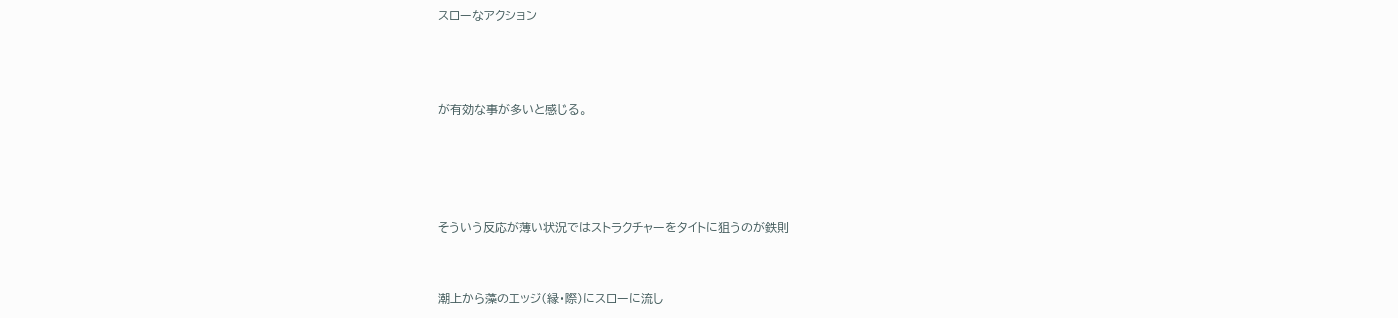スローなアクション



が有効な事が多いと感じる。




そういう反応が薄い状況ではストラクチャーをタイトに狙うのが鉄則


潮上から藻のエッジ(縁・際)にスローに流し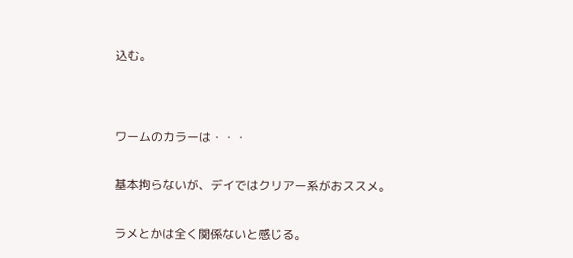込む。




ワームのカラーは・・・


基本拘らないが、デイではクリアー系がおススメ。


ラメとかは全く関係ないと感じる。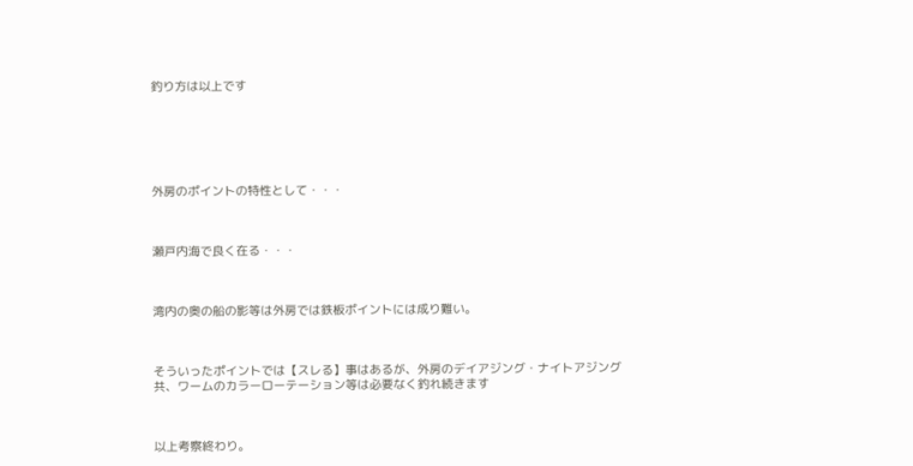釣り方は以上です






外房のポイントの特性として・・・



瀬戸内海で良く在る・・・



湾内の奥の船の影等は外房では鉄板ポイントには成り難い。



そういったポイントでは【スレる】事はあるが、外房のデイアジング・ナイトアジング共、ワームのカラーローテーション等は必要なく釣れ続きます



以上考察終わり。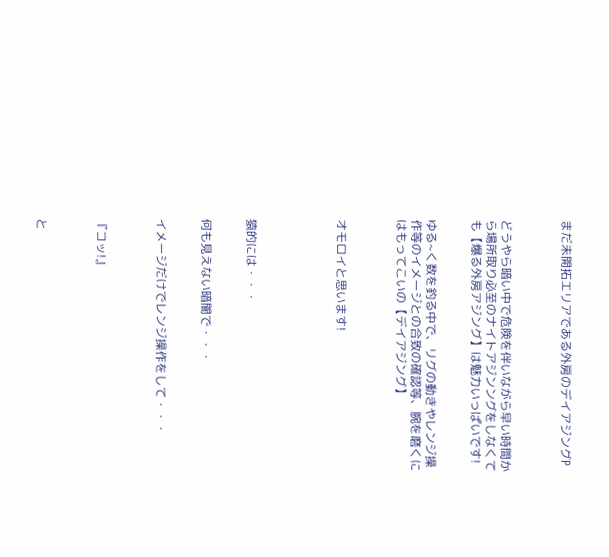まだ未開拓エリアである外房のデイアジングP



どうやら暗い中で危険を伴いながら早い時間から場所取り必至のナイトアジンングをしなくても【爆る外房アジング】は魅力いっぱいです!


ゆる~く数を釣る中で、リグの動きやレンジ操作等のイメージとの合致の確認等、腕を磨くにはもってこいの【デイアジング】



オモロイと思います!





猿的には・・・


何も見えない暗闇で・・・


イメージだけでレンジ操作をして・・・



『コッ!』



と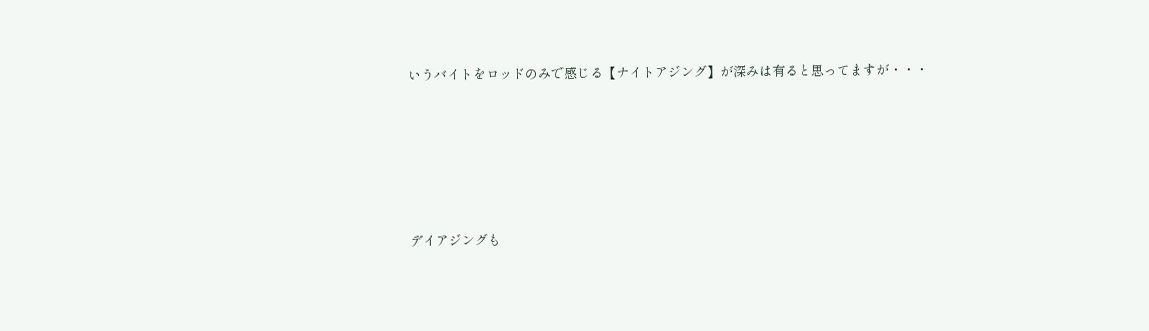いうバイトをロッドのみで感じる【ナイトアジング】が深みは有ると思ってますが・・・





デイアジングも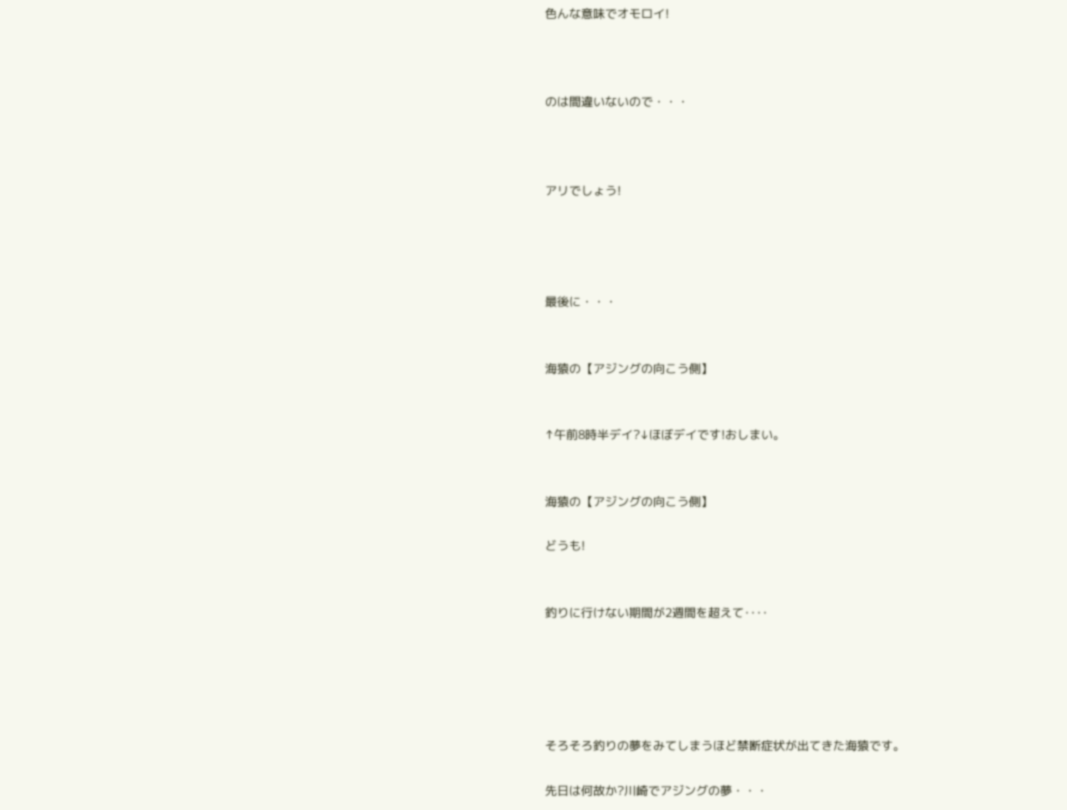色んな意味でオモロイ!



のは間違いないので・・・



アリでしょう!




最後に・・・


海猿の【アジングの向こう側】


↑午前8時半デイ?↓ほぼデイです!おしまい。


海猿の【アジングの向こう側】

どうも!


釣りに行けない期間が2週間を超えて‥‥





そろそろ釣りの夢をみてしまうほど禁断症状が出てきた海猿です。

先日は何故か?川崎でアジングの夢・・・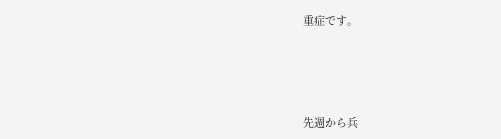重症です。




先週から兵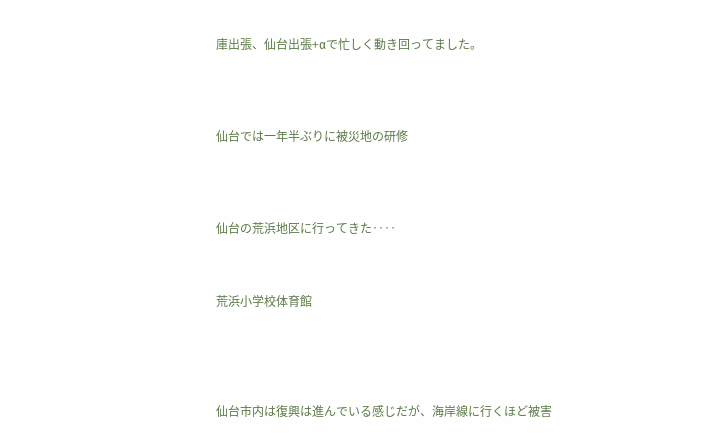庫出張、仙台出張+αで忙しく動き回ってました。




仙台では一年半ぶりに被災地の研修




仙台の荒浜地区に行ってきた‥‥



荒浜小学校体育館





仙台市内は復興は進んでいる感じだが、海岸線に行くほど被害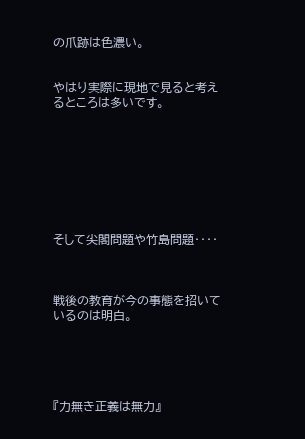の爪跡は色濃い。


やはり実際に現地で見ると考えるところは多いです。








そして尖閣問題や竹島問題‥‥



戦後の教育が今の事態を招いているのは明白。





『力無き正義は無力』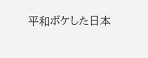平和ボケした日本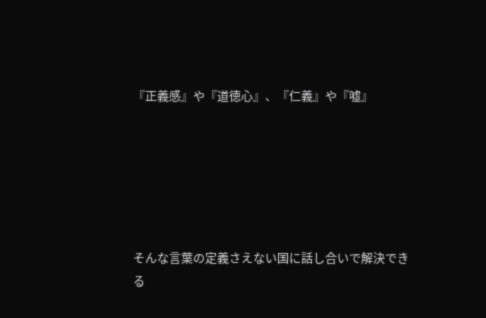『正義感』や『道徳心』、『仁義』や『嘘』






そんな言葉の定義さえない国に話し合いで解決できる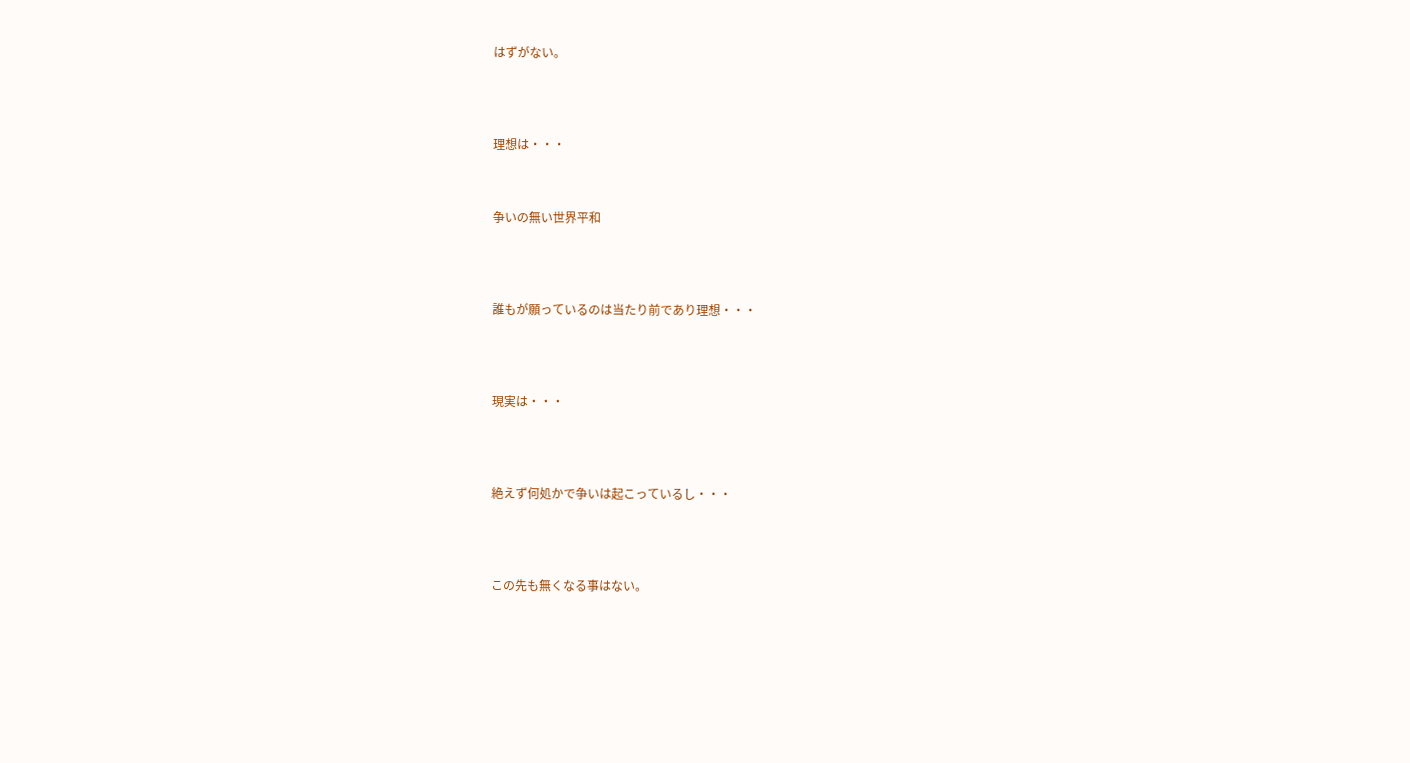はずがない。




理想は・・・



争いの無い世界平和




誰もが願っているのは当たり前であり理想・・・




現実は・・・




絶えず何処かで争いは起こっているし・・・




この先も無くなる事はない。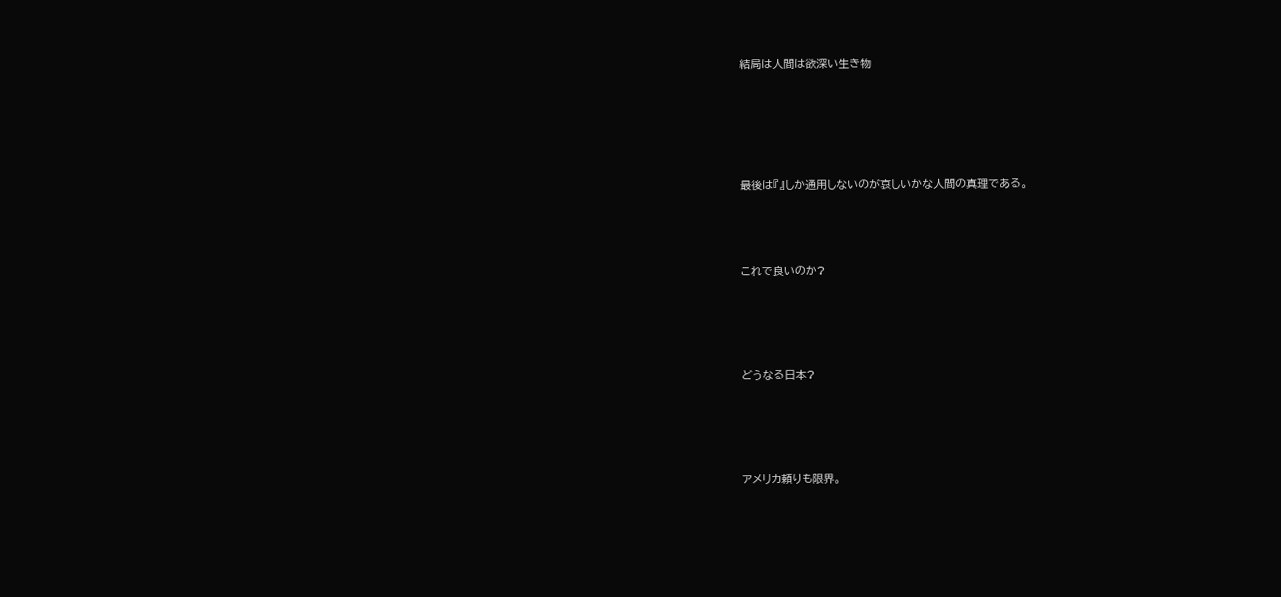結局は人間は欲深い生き物






最後は『』しか通用しないのが哀しいかな人間の真理である。




これで良いのか?





どうなる日本?





アメリカ頼りも限界。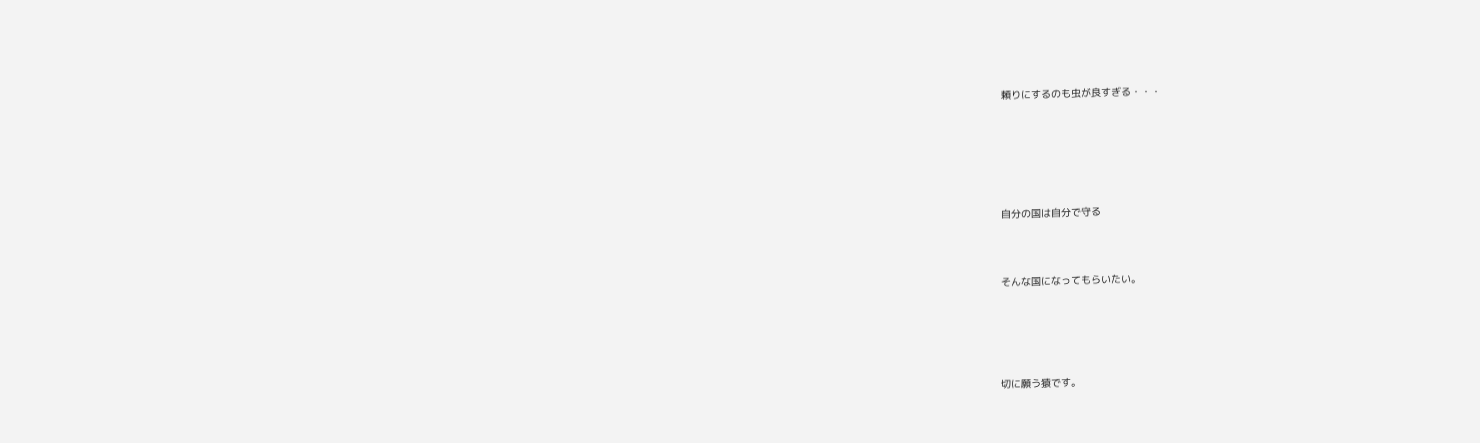頼りにするのも虫が良すぎる・・・






自分の国は自分で守る



そんな国になってもらいたい。





切に願う猿です。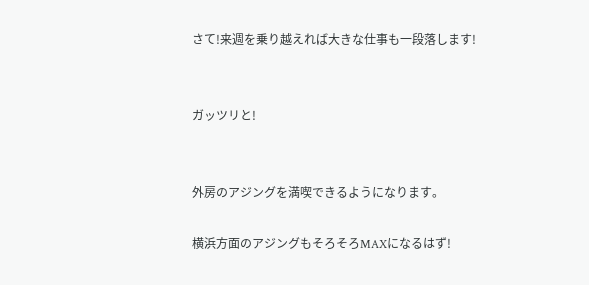さて!来週を乗り越えれば大きな仕事も一段落します!


ガッツリと!


外房のアジングを満喫できるようになります。

横浜方面のアジングもそろそろMAXになるはず!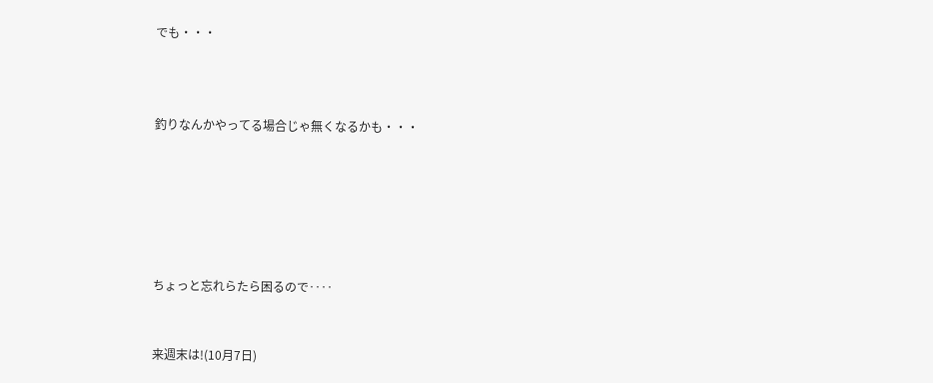でも・・・



釣りなんかやってる場合じゃ無くなるかも・・・






ちょっと忘れらたら困るので‥‥


来週末は!(10月7日)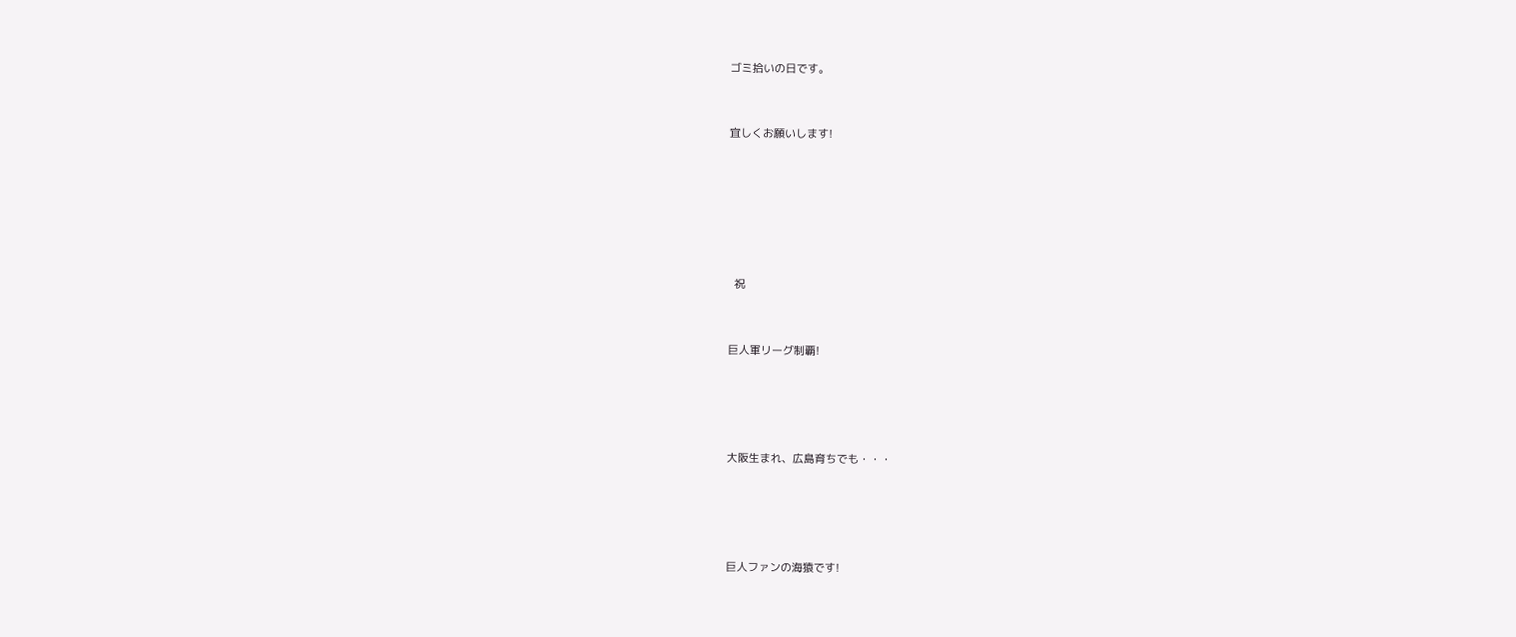ゴミ拾いの日です。


宜しくお願いします!






  祝


巨人軍リーグ制覇!




大阪生まれ、広島育ちでも・・・




巨人ファンの海猿です!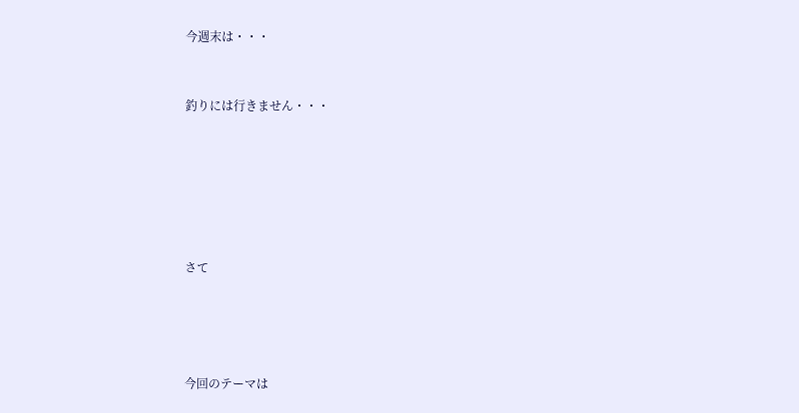今週末は・・・


釣りには行きません・・・






さて




今回のテーマは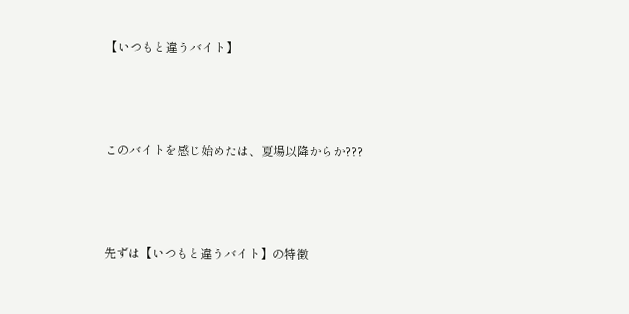【いつもと違うバイト】



このバイトを感じ始めたは、夏場以降からか???



先ずは【いつもと違うバイト】の特徴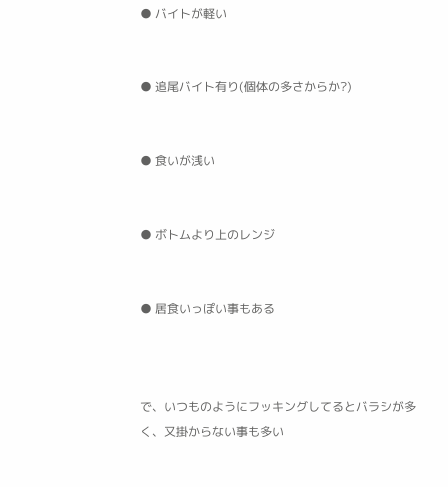● バイトが軽い


● 追尾バイト有り(個体の多さからか?)


● 食いが浅い


● ボトムより上のレンジ


● 居食いっぽい事もある



で、いつものようにフッキングしてるとバラシが多く、又掛からない事も多い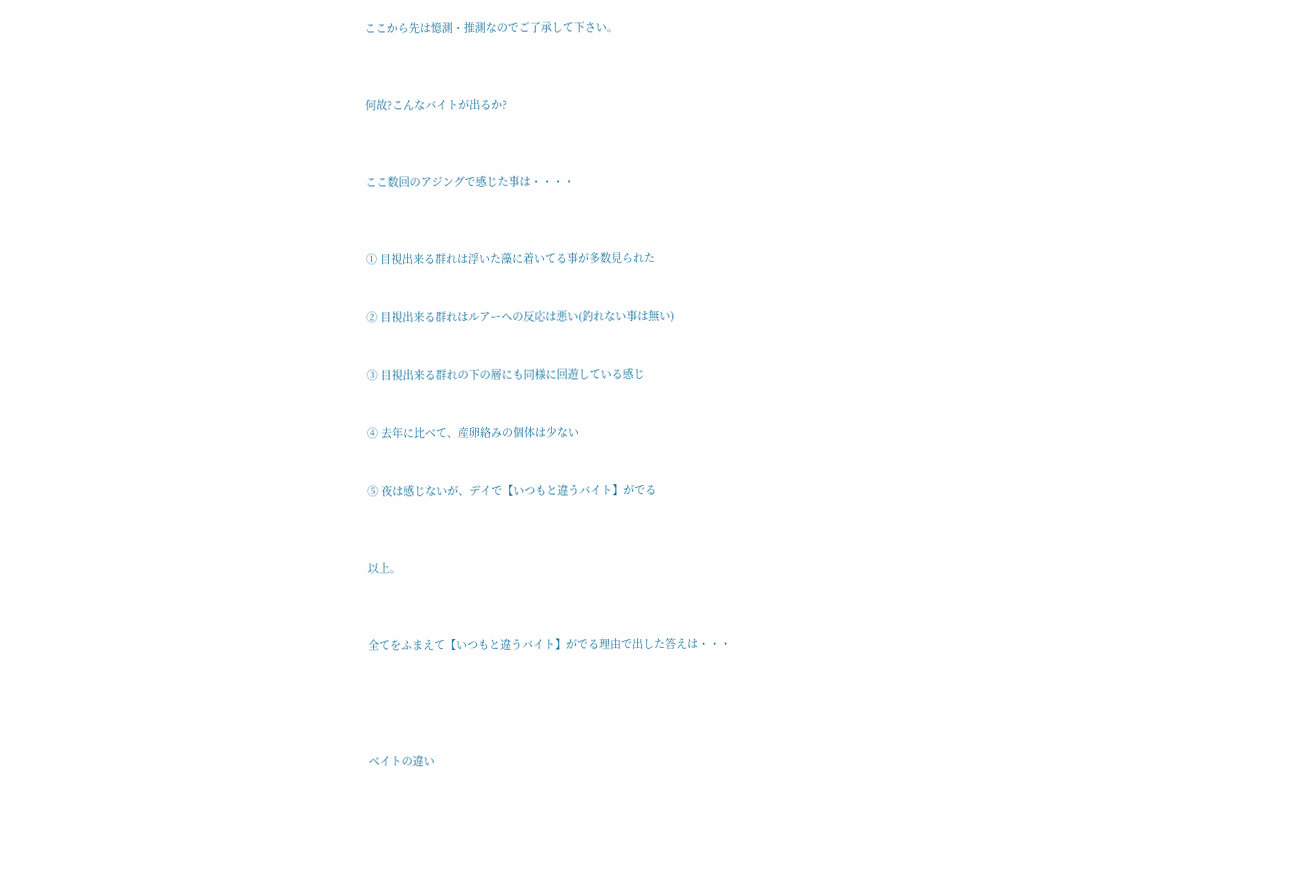ここから先は憶測・推測なのでご了承して下さい。



何故?こんなバイトが出るか?



ここ数回のアジングで感じた事は・・・・



① 目視出来る群れは浮いた藻に着いてる事が多数見られた


② 目視出来る群れはルアーへの反応は悪い(釣れない事は無い)


③ 目視出来る群れの下の層にも同様に回遊している感じ


④ 去年に比べて、産卵絡みの個体は少ない


⑤ 夜は感じないが、デイで【いつもと違うバイト】がでる



以上。



全てをふまえて【いつもと違うバイト】がでる理由で出した答えは・・・





ベイトの違い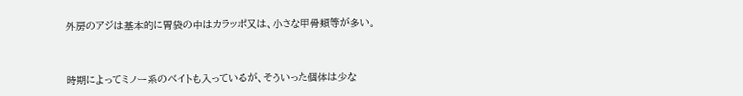外房のアジは基本的に胃袋の中はカラッポ又は、小さな甲骨類等が多い。


時期によってミノー系のベイトも入っているが、そういった個体は少な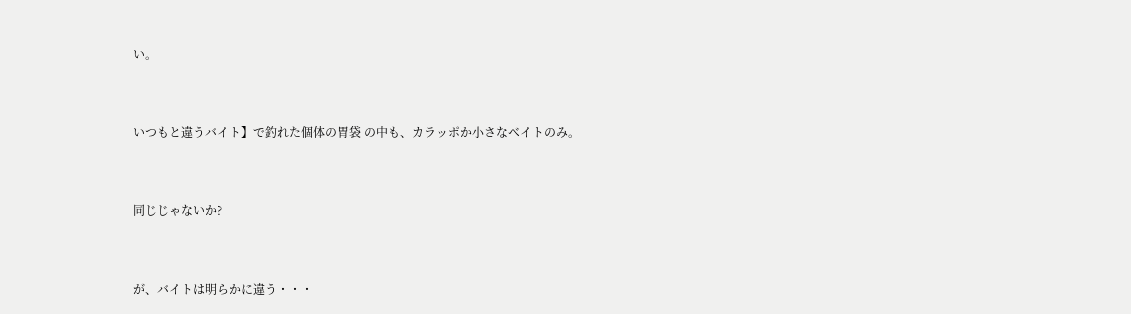い。



いつもと違うバイト】で釣れた個体の胃袋 の中も、カラッポか小さなベイトのみ。



同じじゃないか?



が、バイトは明らかに違う・・・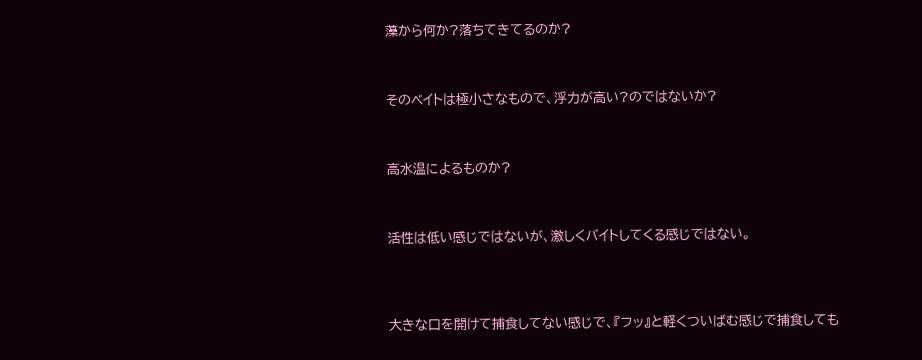藻から何か?落ちてきてるのか?



そのベイトは極小さなもので、浮力が高い?のではないか?



高水温によるものか?



活性は低い感じではないが、激しくバイトしてくる感じではない。




大きな口を開けて捕食してない感じで、『フッ』と軽くついばむ感じで捕食しても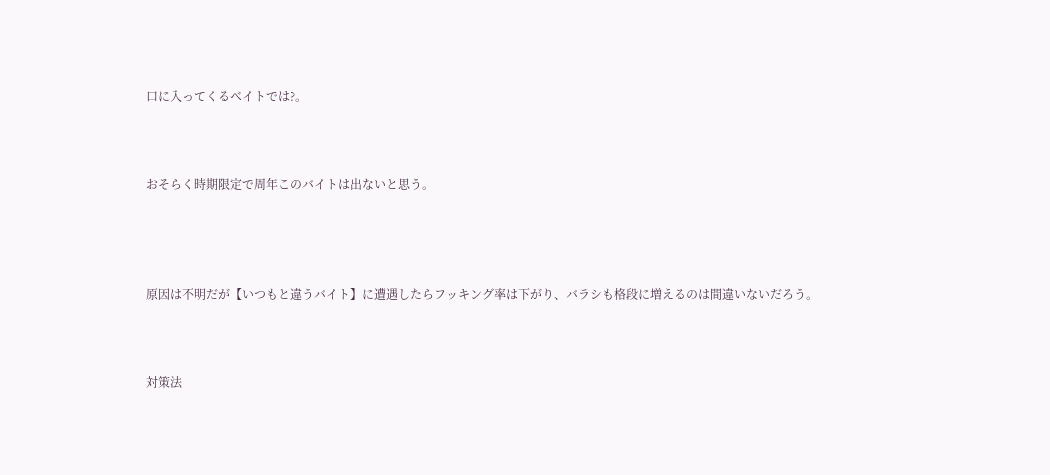口に入ってくるベイトでは?。



おそらく時期限定で周年このバイトは出ないと思う。




原因は不明だが【いつもと違うバイト】に遭遇したらフッキング率は下がり、バラシも格段に増えるのは間違いないだろう。



対策法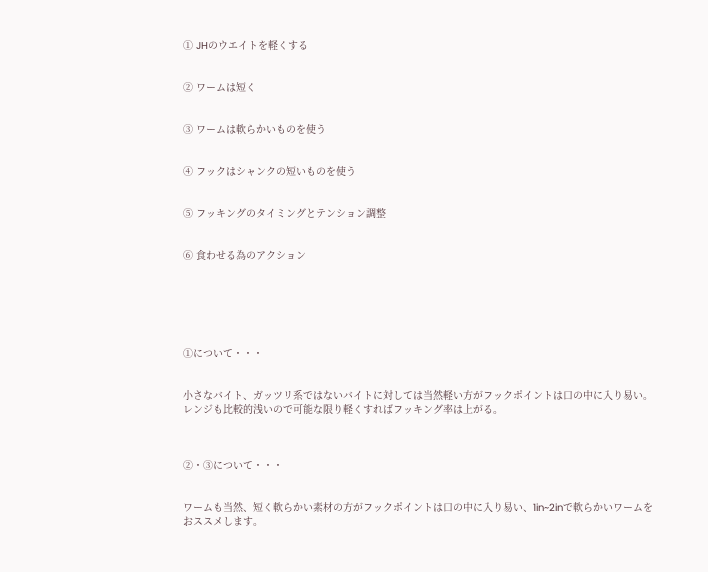① JHのウエイトを軽くする


② ワームは短く


③ ワームは軟らかいものを使う


④ フックはシャンクの短いものを使う


⑤ フッキングのタイミングとテンション調整


⑥ 食わせる為のアクション






①について・・・


小さなバイト、ガッツリ系ではないバイトに対しては当然軽い方がフックポイントは口の中に入り易い。レンジも比較的浅いので可能な限り軽くすればフッキング率は上がる。



②・③について・・・


ワームも当然、短く軟らかい素材の方がフックポイントは口の中に入り易い、1in~2inで軟らかいワームをおススメします。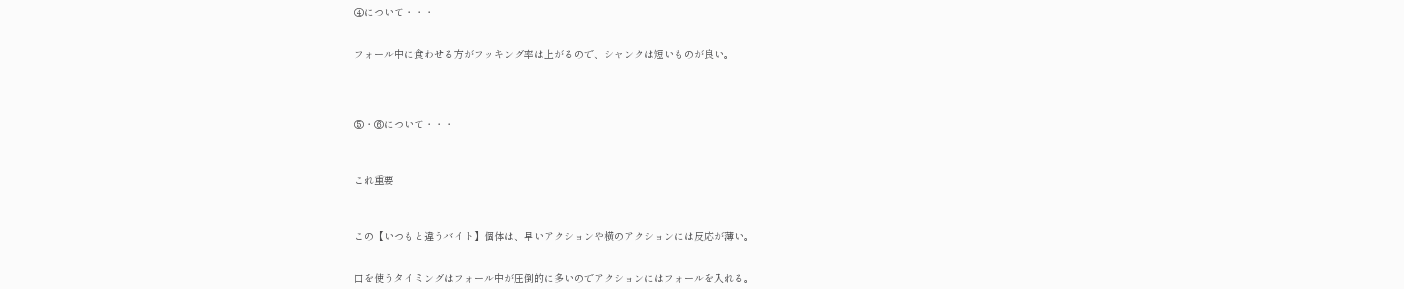④について・・・


フォール中に食わせる方がフッキング率は上がるので、シャンクは短いものが良い。




⑤・⑥について・・・



これ重要



この【いつもと違うバイト】個体は、早いアクションや横のアクションには反応が薄い。


口を使うタイミングはフォール中が圧倒的に多いのでアクションにはフォールを入れる。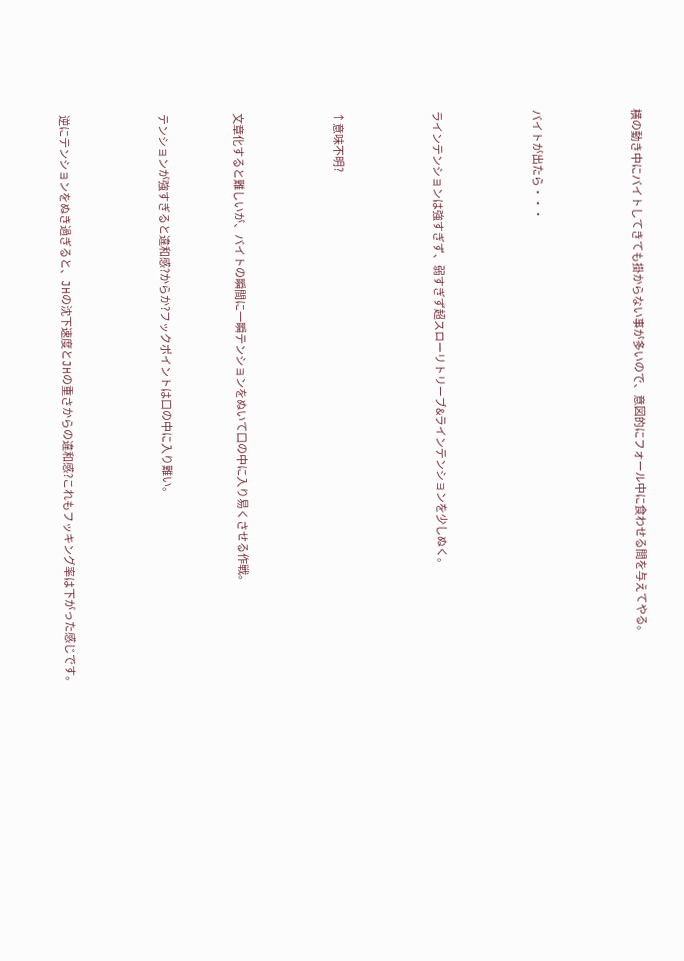横の動き中にバイトしてきても掛からない事が多いので、意図的にフォール中に食わせる間を与えてやる。



バイトが出たら・・・



ラインテンションは強すぎず、弱すぎず超スローリトリーブ&ラインテンションを少しぬく。



↑意味不明?



文章化すると難しいが、バイトの瞬間に一瞬テンションをぬいて口の中に入り易くさせる作戦。


テンションが強すぎると違和感?からか?フックポイントは口の中に入り難い。



逆にテンションをぬき過ぎると、JHの沈下速度とJHの重さからの違和感?これもフッキング率は下がった感じです。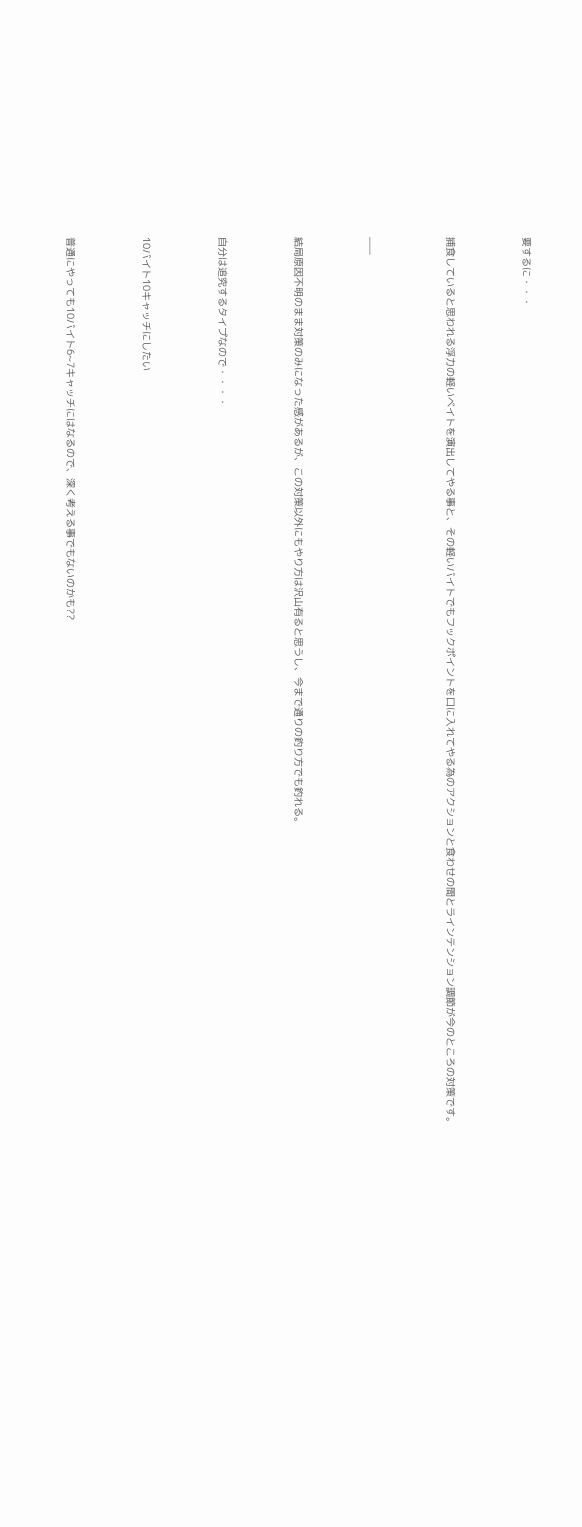要するに・・・



捕食していると思われる浮力の軽いベイトを演出してやる事と、その軽いバイトでもフックポイントを口に入れてやる為のアクションと食わせの間とラインテンション調節が今のところの対策です。



___



結局原因不明のまま対策のみになった感があるが、この対策以外にもやり方は沢山有ると思うし、今まで通りの釣り方でも釣れる。



自分は追究するタイプなので・・・・



10バイト10キャッチにしたい



普通にやっても10バイト6~7キャッチにはなるので、深く考える事でもないのかも??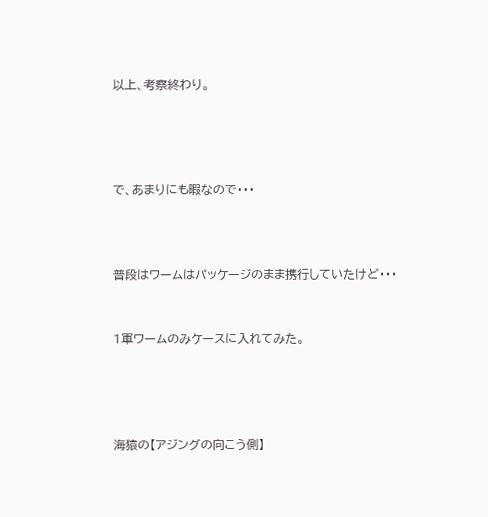以上、考察終わり。




で、あまりにも暇なので・・・



普段はワームはパッケージのまま携行していたけど・・・


1軍ワームのみケースに入れてみた。




海猿の【アジングの向こう側】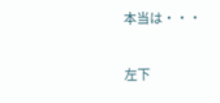本当は・・・


左下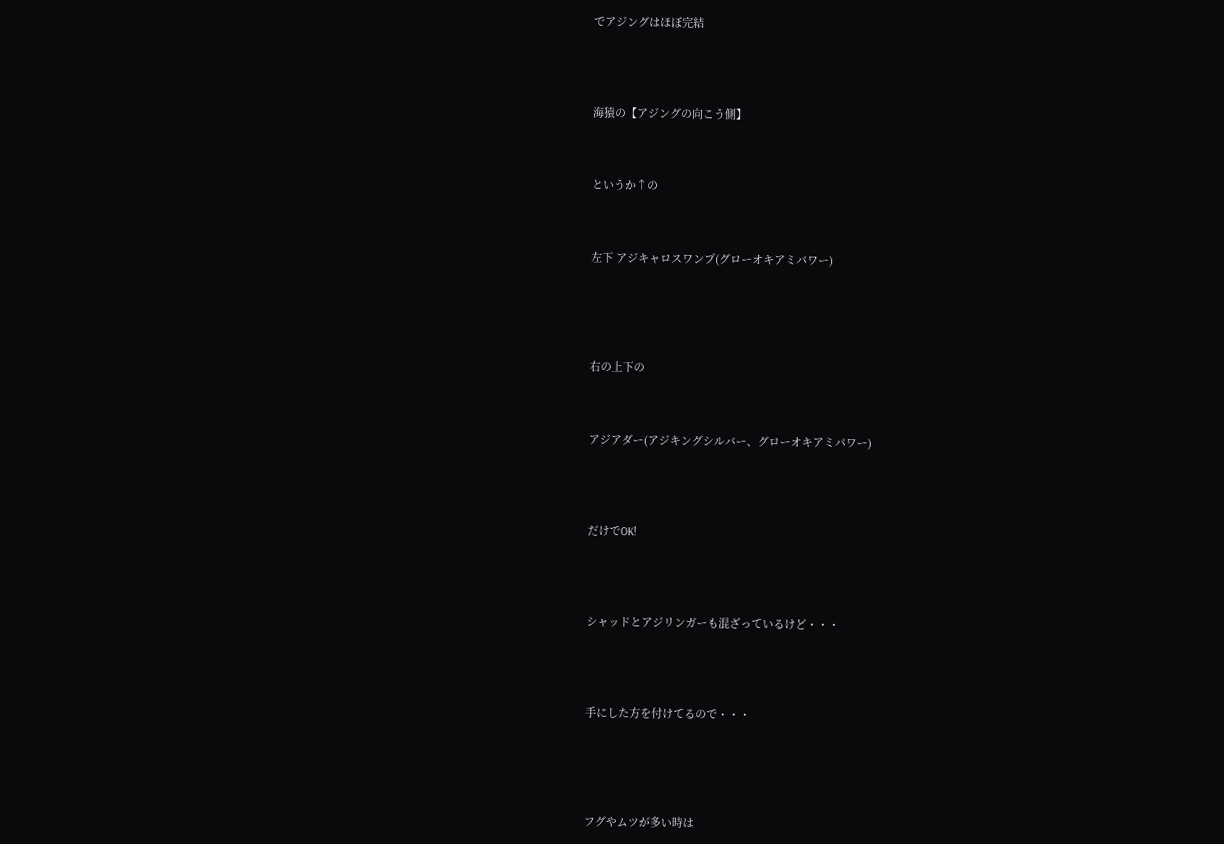でアジングはほぼ完結




海猿の【アジングの向こう側】



というか↑の



左下 アジキャロスワンプ(グローオキアミパワー)





右の上下の



アジアダー(アジキングシルバー、グローオキアミパワー)




だけでOK!




シャッドとアジリンガーも混ざっているけど・・・




手にした方を付けてるので・・・





フグやムツが多い時は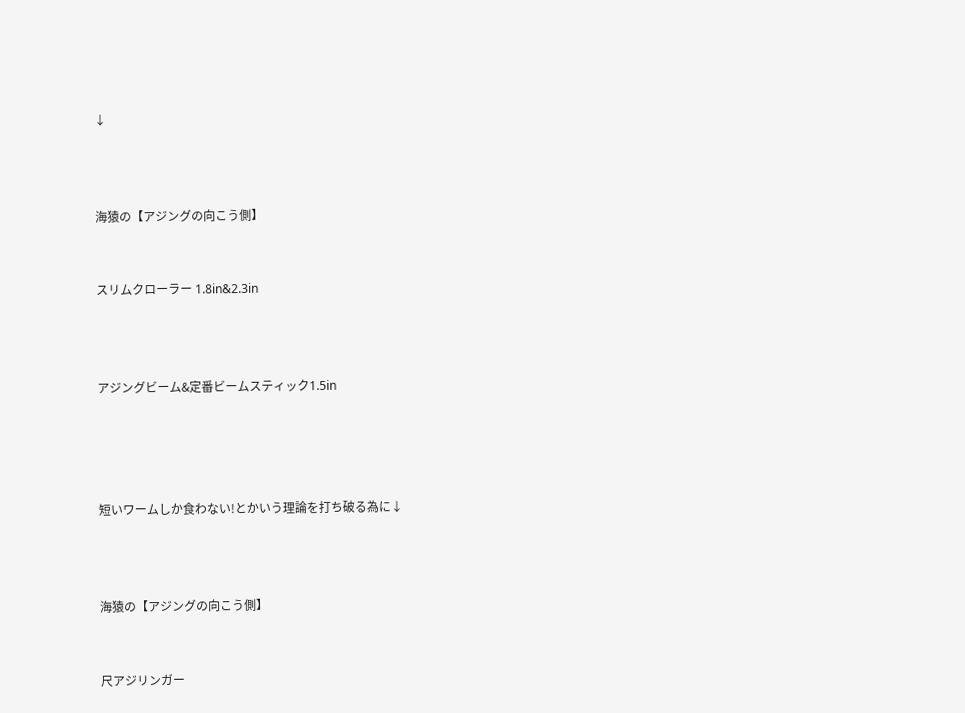↓



海猿の【アジングの向こう側】


スリムクローラー 1.8in&2.3in



アジングビーム&定番ビームスティック1.5in




短いワームしか食わない!とかいう理論を打ち破る為に↓



海猿の【アジングの向こう側】


尺アジリンガー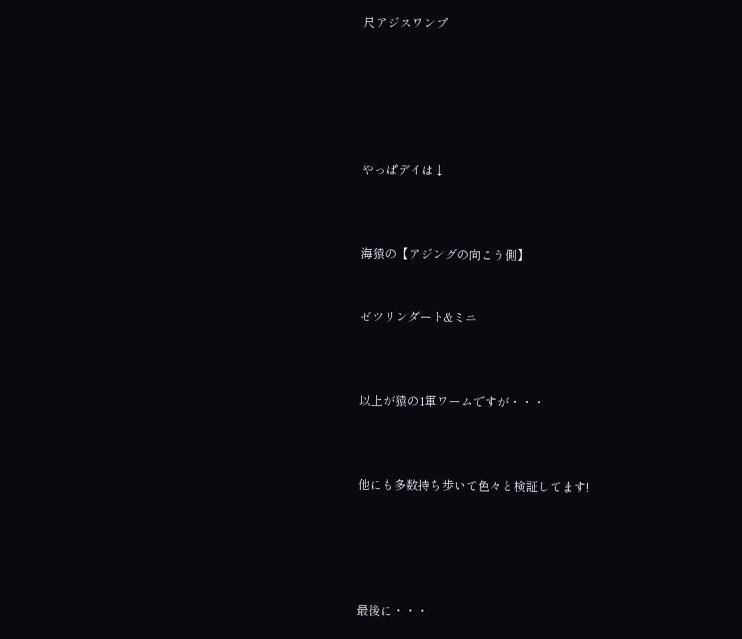尺アジスワンプ






やっぱデイは↓



海猿の【アジングの向こう側】


ゼツリンダート&ミニ



以上が猿の1軍ワームですが・・・



他にも多数持ち歩いて色々と検証してます!





最後に・・・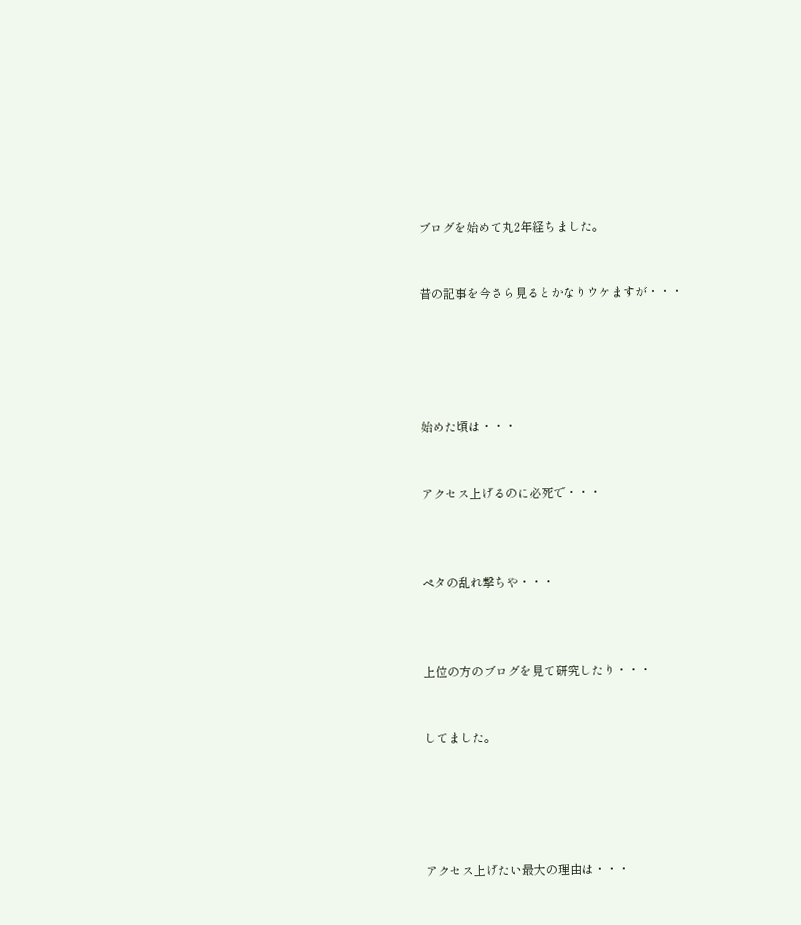ブログを始めて丸2年経ちました。


昔の記事を今さら見るとかなりウケますが・・・





始めた頃は・・・


アクセス上げるのに必死で・・・



ペタの乱れ撃ちや・・・



上位の方のブログを見て研究したり・・・


してました。





アクセス上げたい最大の理由は・・・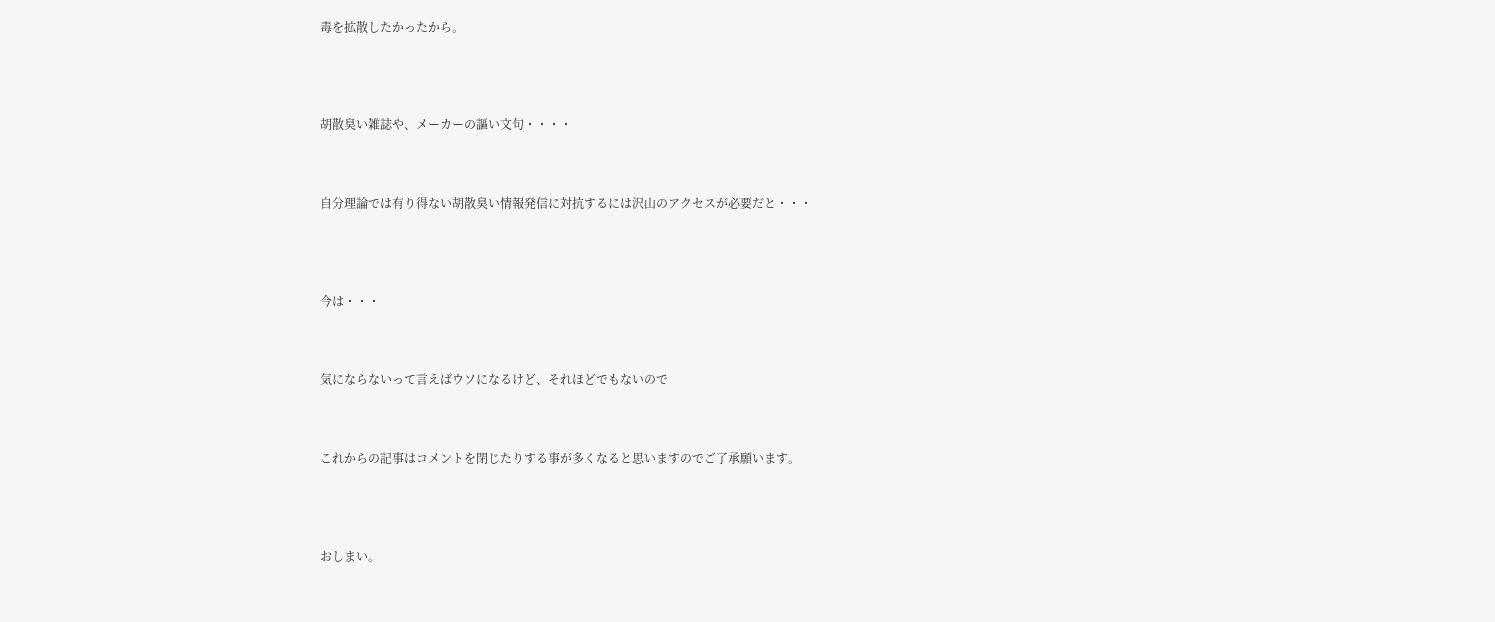毒を拡散したかったから。




胡散臭い雑誌や、メーカーの謳い文句・・・・



自分理論では有り得ない胡散臭い情報発信に対抗するには沢山のアクセスが必要だと・・・




今は・・・



気にならないって言えばウソになるけど、それほどでもないので



これからの記事はコメントを閉じたりする事が多くなると思いますのでご了承願います。




おしまい。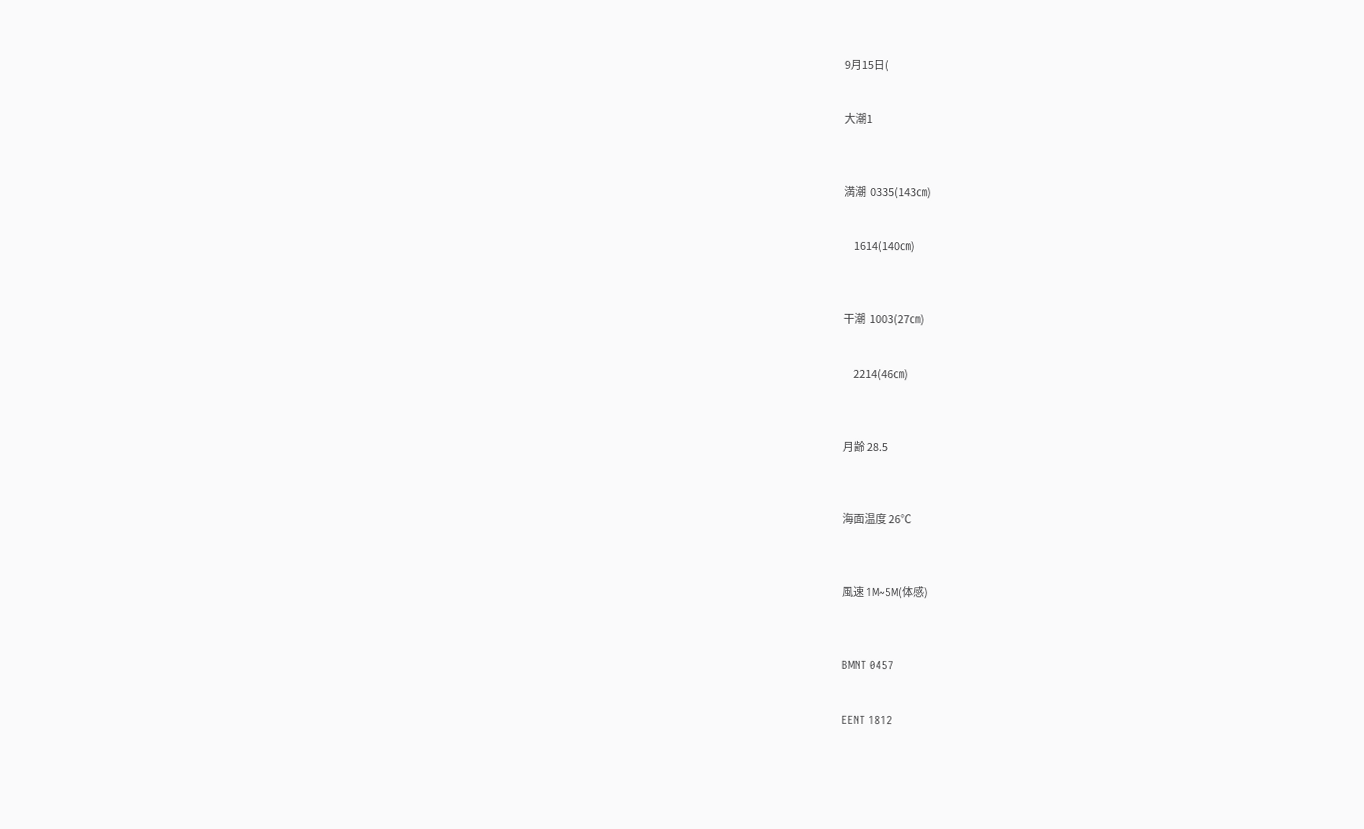9月15日(


大潮1



満潮  0335(143㎝)


     1614(140㎝)



干潮  1003(27㎝)


     2214(46㎝)



月齢 28.5



海面温度 26℃



風速 1M~5M(体感)



BMNT 0457


EENT 1812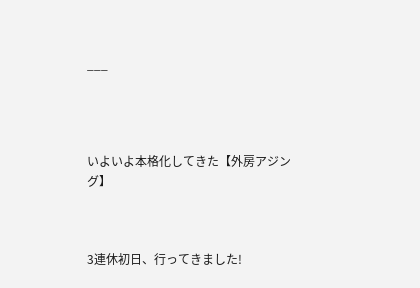___




いよいよ本格化してきた【外房アジング】



3連休初日、行ってきました!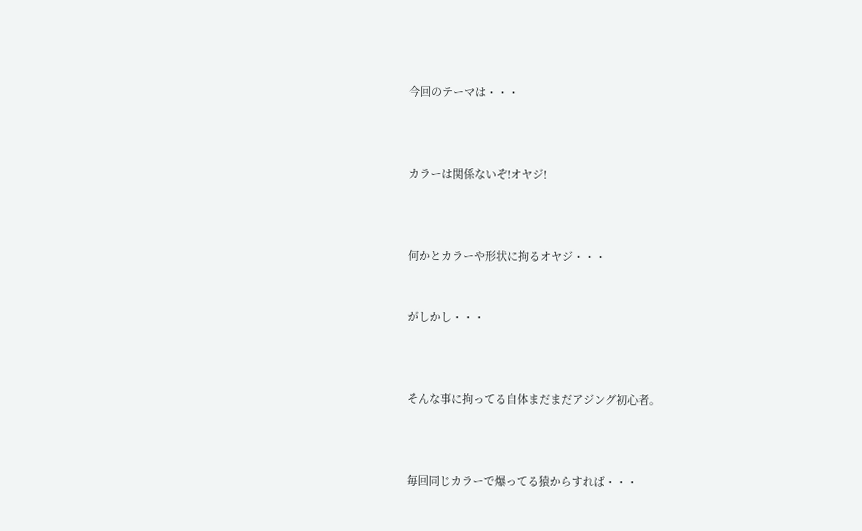今回のテーマは・・・



カラーは関係ないぞ!オヤジ!



何かとカラーや形状に拘るオヤジ・・・


がしかし・・・



そんな事に拘ってる自体まだまだアジング初心者。



毎回同じカラーで爆ってる猿からすれば・・・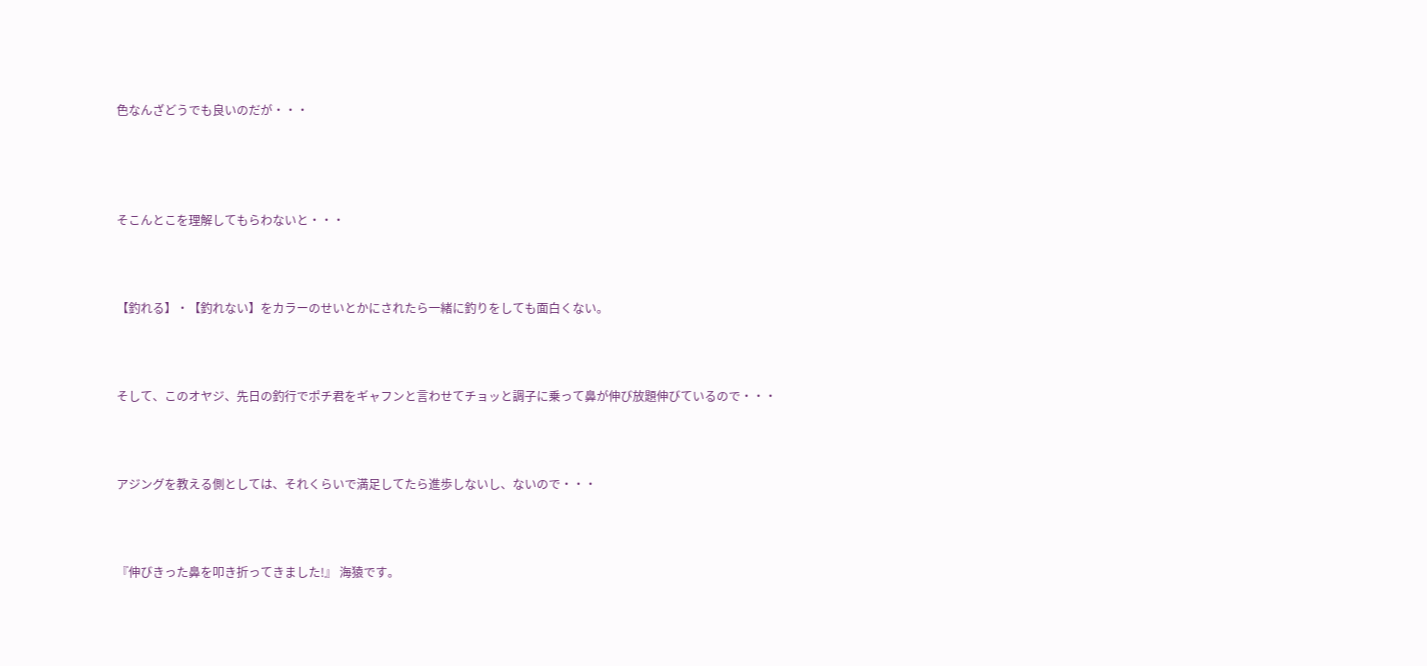色なんざどうでも良いのだが・・・




そこんとこを理解してもらわないと・・・



【釣れる】・【釣れない】をカラーのせいとかにされたら一緒に釣りをしても面白くない。



そして、このオヤジ、先日の釣行でポチ君をギャフンと言わせてチョッと調子に乗って鼻が伸び放題伸びているので・・・



アジングを教える側としては、それくらいで満足してたら進歩しないし、ないので・・・



『伸びきった鼻を叩き折ってきました!』 海猿です。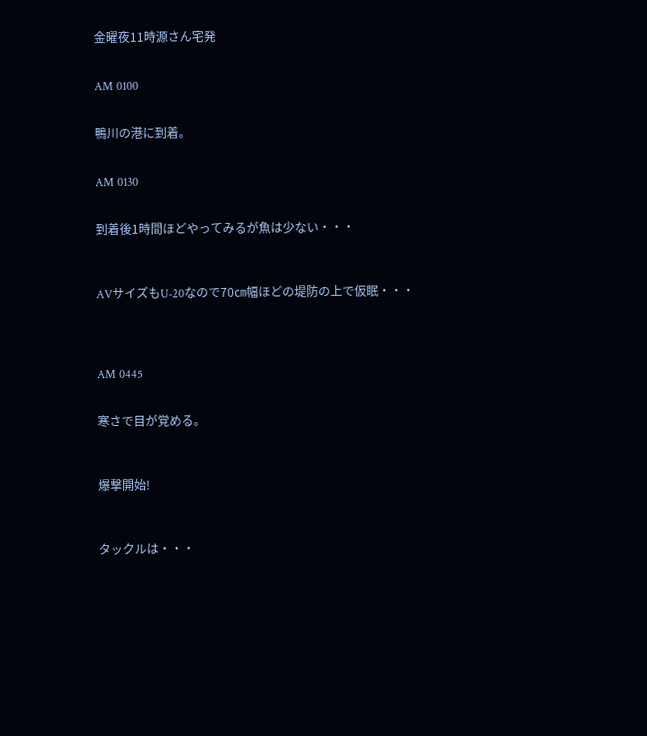金曜夜11時源さん宅発


AM 0100


鴨川の港に到着。


AM 0130


到着後1時間ほどやってみるが魚は少ない・・・



AVサイズもU-20なので70㎝幅ほどの堤防の上で仮眠・・・




AM 0445


寒さで目が覚める。



爆撃開始!



タックルは・・・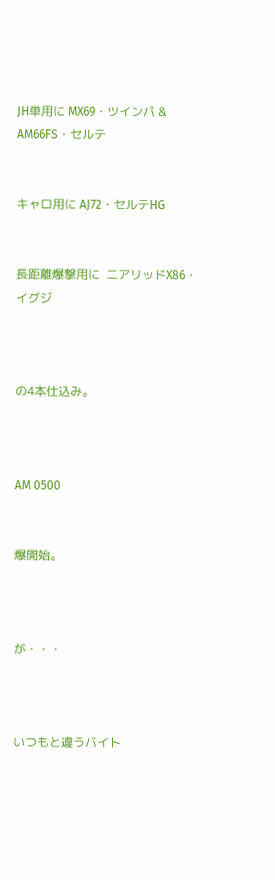JH単用に MX69・ツインパ & AM66FS・セルテ


キャロ用に AJ72・セルテHG


長距離爆撃用に  ニアリッドX86・イグジ



の4本仕込み。



AM 0500


爆開始。



が・・・



いつもと違うバイト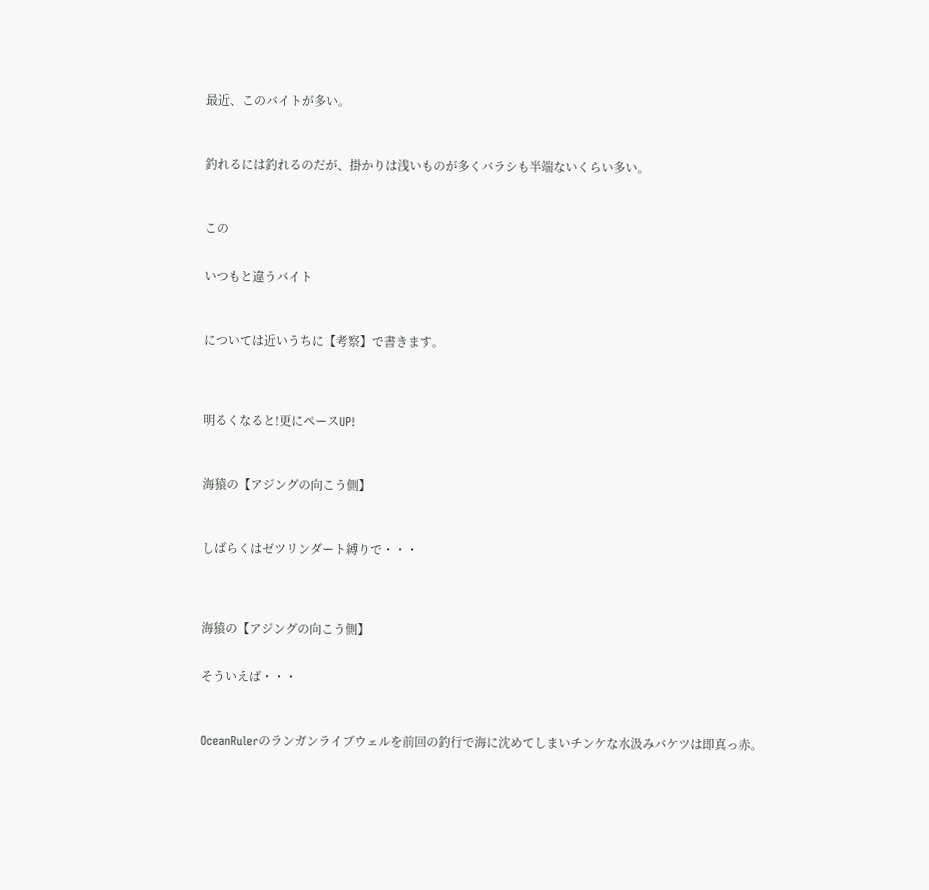最近、このバイトが多い。



釣れるには釣れるのだが、掛かりは浅いものが多くバラシも半端ないくらい多い。



この


いつもと違うバイト



については近いうちに【考察】で書きます。




明るくなると!更にペースUP!



海猿の【アジングの向こう側】



しばらくはゼツリンダート縛りで・・・




海猿の【アジングの向こう側】


そういえば・・・



OceanRulerのランガンライブウェルを前回の釣行で海に沈めてしまいチンケな水汲みバケツは即真っ赤。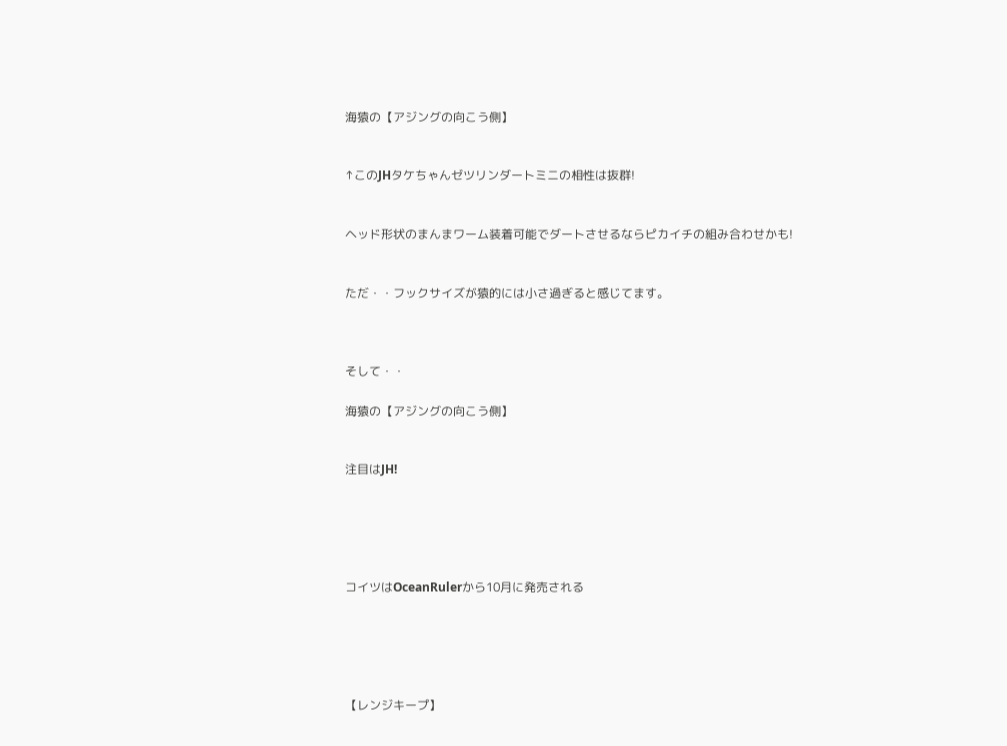海猿の【アジングの向こう側】


↑このJHタケちゃんゼツリンダートミニの相性は抜群!


ヘッド形状のまんまワーム装着可能でダートさせるならピカイチの組み合わせかも!


ただ・・フックサイズが猿的には小さ過ぎると感じてます。



そして・・

海猿の【アジングの向こう側】


注目はJH!





コイツはOceanRulerから10月に発売される





【レンジキープ】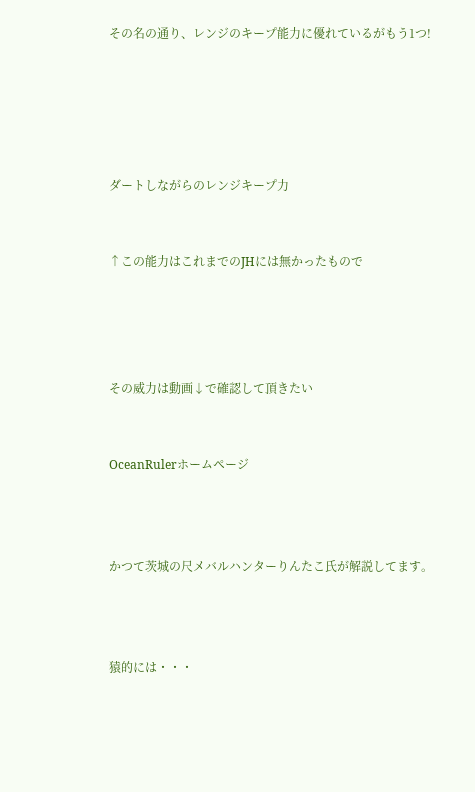その名の通り、レンジのキープ能力に優れているがもう1つ!





ダートしながらのレンジキープ力


↑この能力はこれまでのJHには無かったもので




その威力は動画↓で確認して頂きたい


OceanRulerホームページ



かつて茨城の尺メバルハンターりんたこ氏が解説してます。



猿的には・・・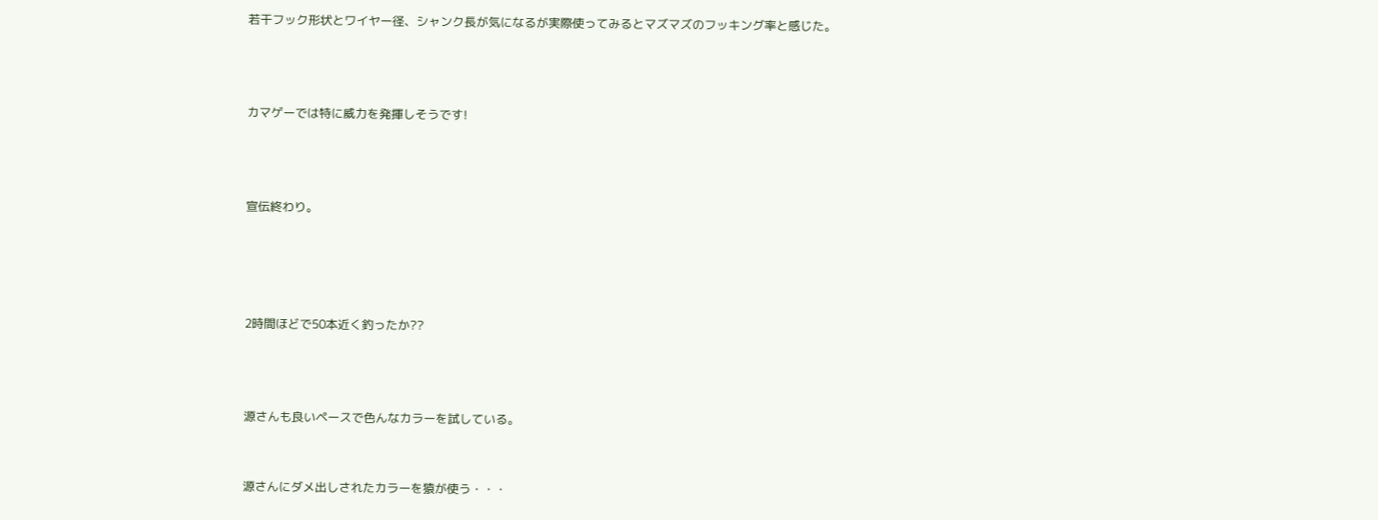若干フック形状とワイヤー径、シャンク長が気になるが実際使ってみるとマズマズのフッキング率と感じた。



カマゲーでは特に威力を発揮しそうです!



宣伝終わり。




2時間ほどで50本近く釣ったか??



源さんも良いペースで色んなカラーを試している。


源さんにダメ出しされたカラーを猿が使う・・・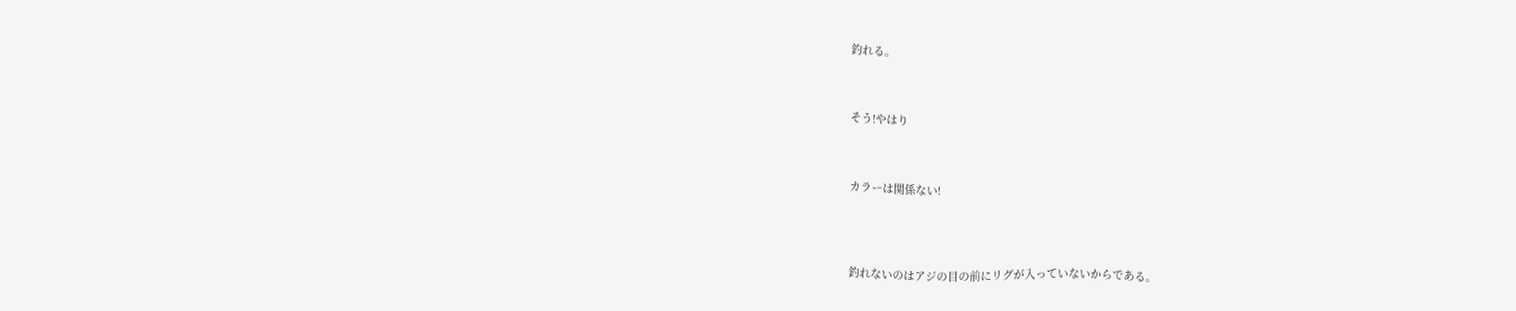釣れる。



そう!やはり



カラーは関係ない!




釣れないのはアジの目の前にリグが入っていないからである。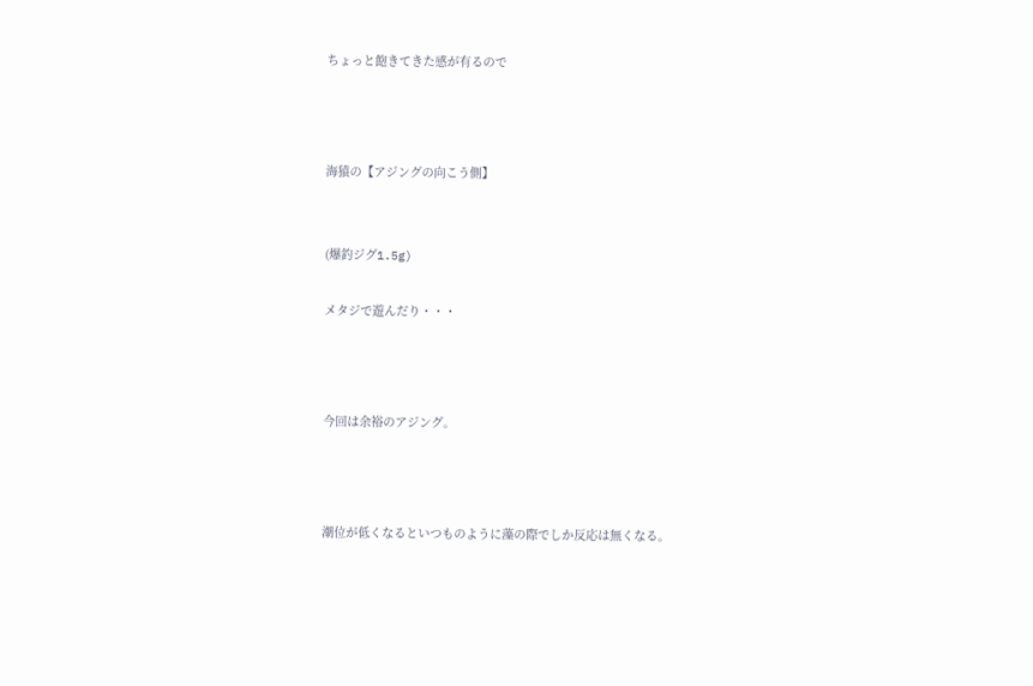ちょっと飽きてきた感が有るので



海猿の【アジングの向こう側】


(爆釣ジグ1.5g)

メタジで遊んだり・・・



今回は余裕のアジング。



潮位が低くなるといつものように藻の際でしか反応は無くなる。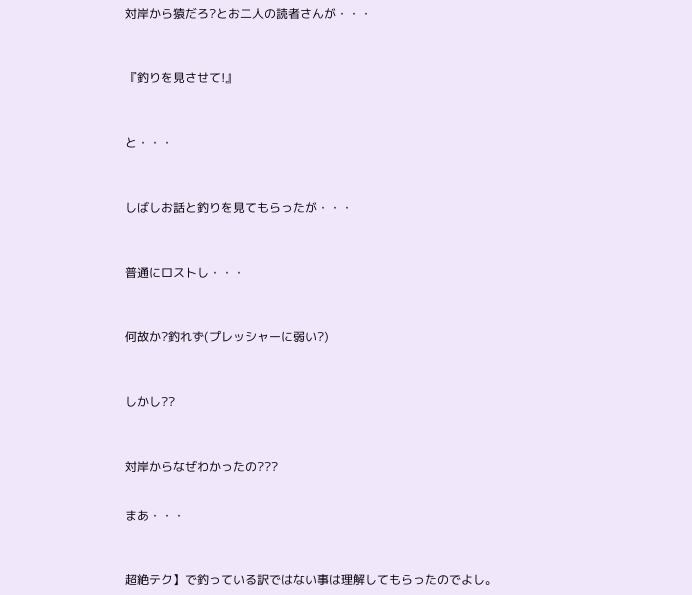対岸から猿だろ?とお二人の読者さんが・・・



『釣りを見させて!』



と・・・



しばしお話と釣りを見てもらったが・・・



普通にロストし・・・



何故か?釣れず(プレッシャーに弱い?)



しかし??



対岸からなぜわかったの???


まあ・・・



超絶テク】で釣っている訳ではない事は理解してもらったのでよし。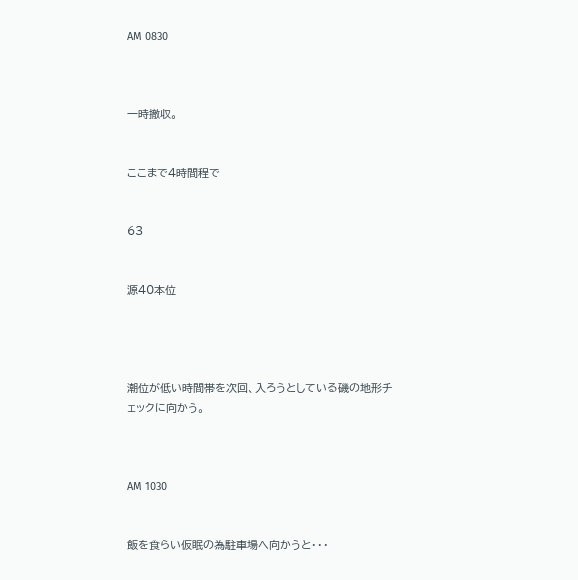AM 0830



一時撤収。


ここまで4時間程で


63


源40本位




潮位が低い時間帯を次回、入ろうとしている磯の地形チェックに向かう。



AM 1030


飯を食らい仮眠の為駐車場へ向かうと・・・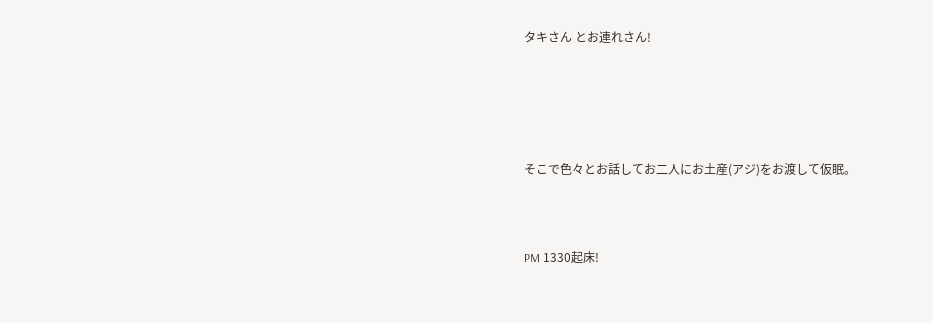タキさん とお連れさん!





そこで色々とお話してお二人にお土産(アジ)をお渡して仮眠。



PM 1330起床!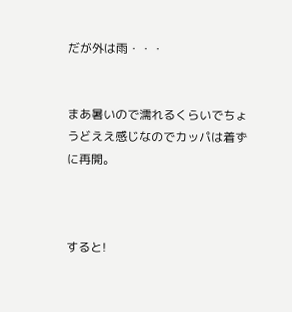だが外は雨・・・


まあ暑いので濡れるくらいでちょうどええ感じなのでカッパは着ずに再開。



すると!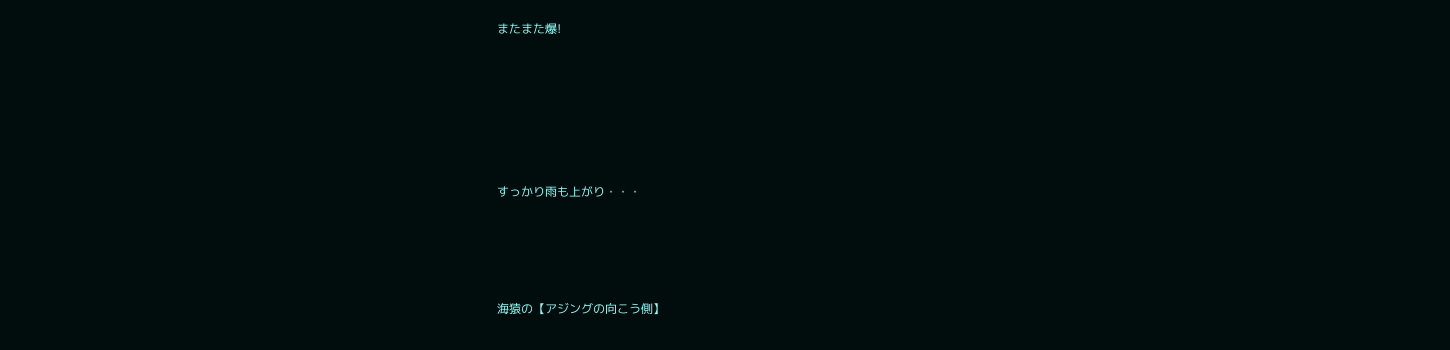またまた爆!






すっかり雨も上がり・・・




海猿の【アジングの向こう側】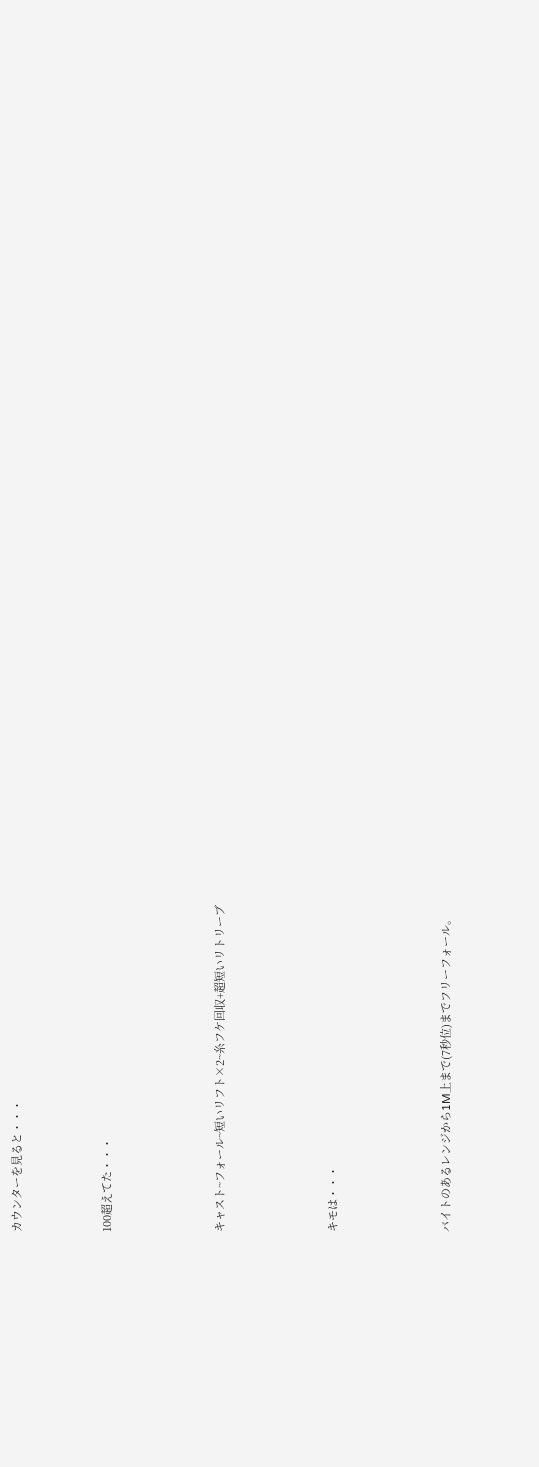カウンターを見ると・・・



100超えてた・・・




キャスト~フォール~短いリフト×2~糸フケ回収+超短いリトリーブ




キモは・・・




バイトのあるレンジから1M上まで(7秒位)までフリーフォール。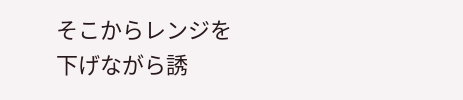そこからレンジを下げながら誘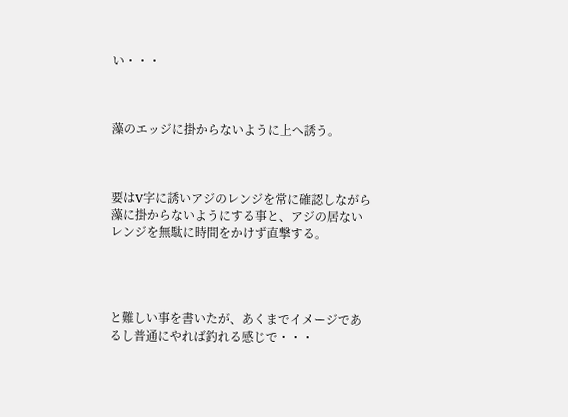い・・・



藻のエッジに掛からないように上へ誘う。



要はV字に誘いアジのレンジを常に確認しながら藻に掛からないようにする事と、アジの居ないレンジを無駄に時間をかけず直撃する。




と難しい事を書いたが、あくまでイメージであるし普通にやれば釣れる感じで・・・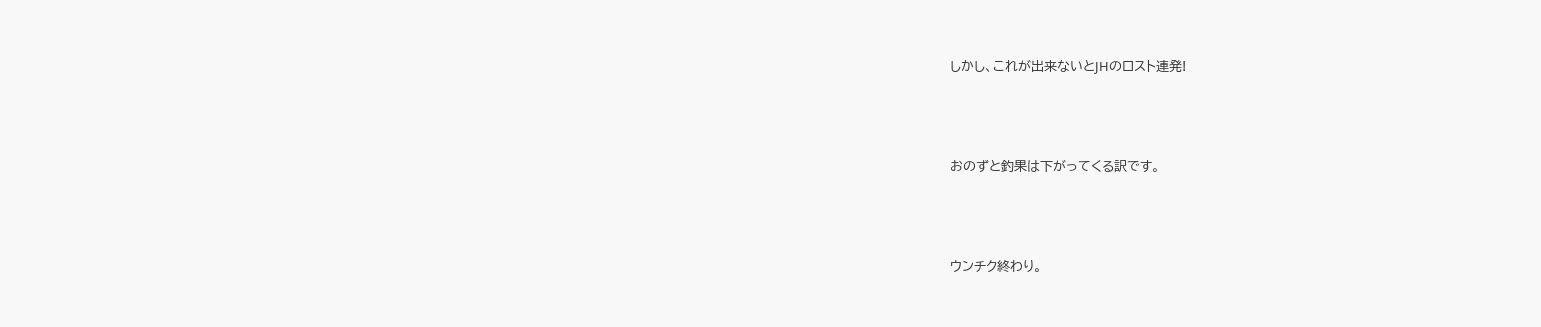しかし、これが出来ないとJHのロスト連発!



おのずと釣果は下がってくる訳です。



ウンチク終わり。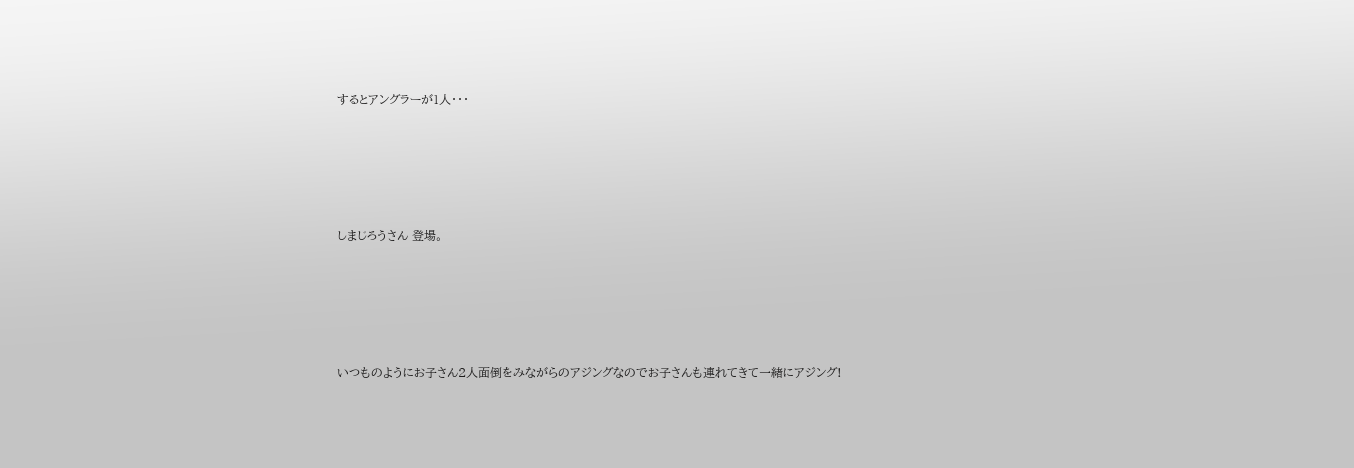するとアングラーが1人・・・





しまじろうさん 登場。





いつものようにお子さん2人面倒をみながらのアジングなのでお子さんも連れてきて一緒にアジング!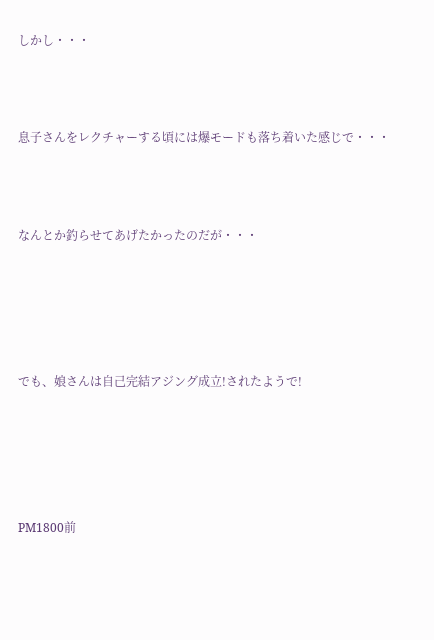しかし・・・



息子さんをレクチャーする頃には爆モードも落ち着いた感じで・・・



なんとか釣らせてあげたかったのだが・・・





でも、娘さんは自己完結アジング成立!されたようで!





PM1800前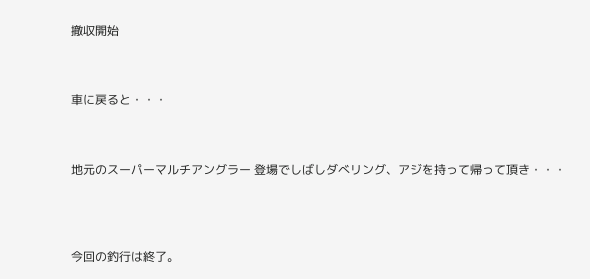撤収開始



車に戻ると・・・



地元のスーパーマルチアングラー 登場でしばしダべリング、アジを持って帰って頂き・・・




今回の釣行は終了。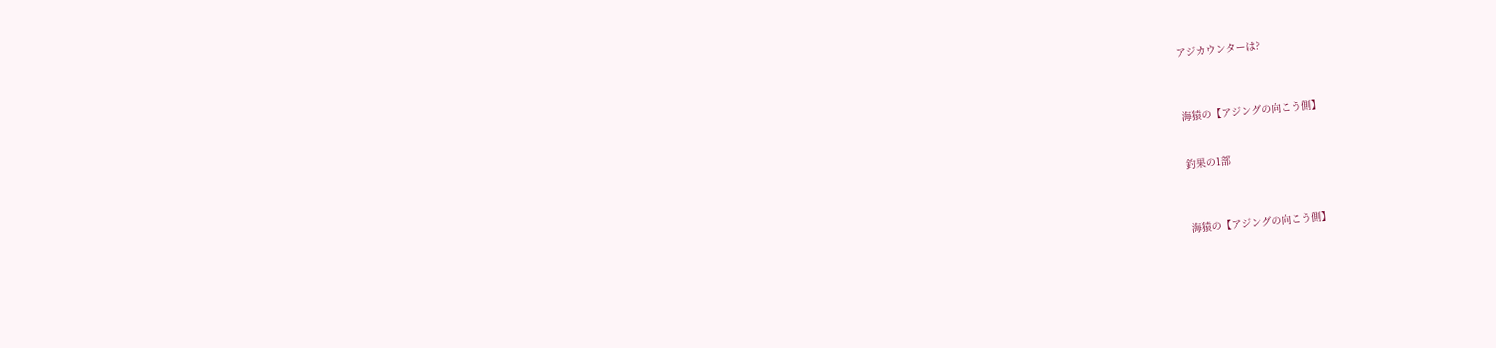アジカウンターは?



海猿の【アジングの向こう側】


釣果の1部



海猿の【アジングの向こう側】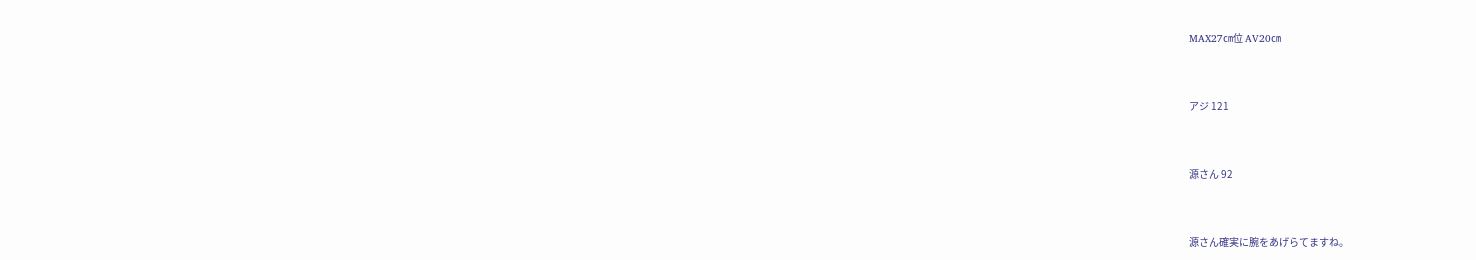MAX27㎝位 AV20㎝



アジ 121



源さん 92



源さん確実に腕をあげらてますね。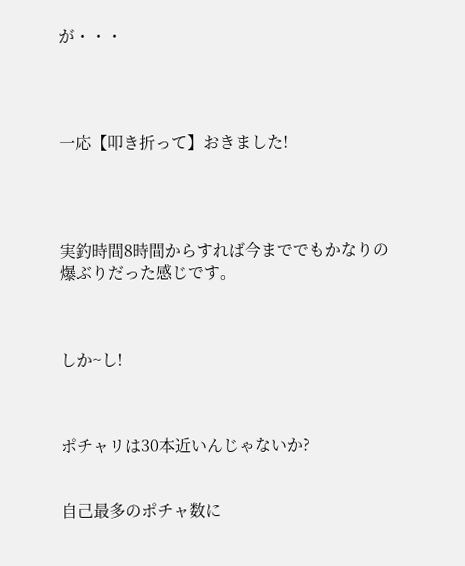が・・・




一応【叩き折って】おきました!




実釣時間8時間からすれば今まででもかなりの爆ぶりだった感じです。



しか~し!



ポチャリは30本近いんじゃないか?


自己最多のポチャ数に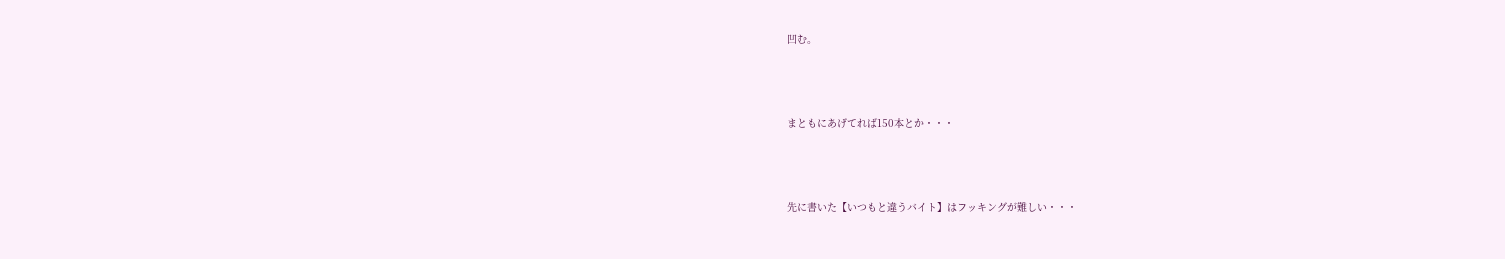凹む。



まともにあげてれば150本とか・・・



先に書いた【いつもと違うバイト】はフッキングが難しい・・・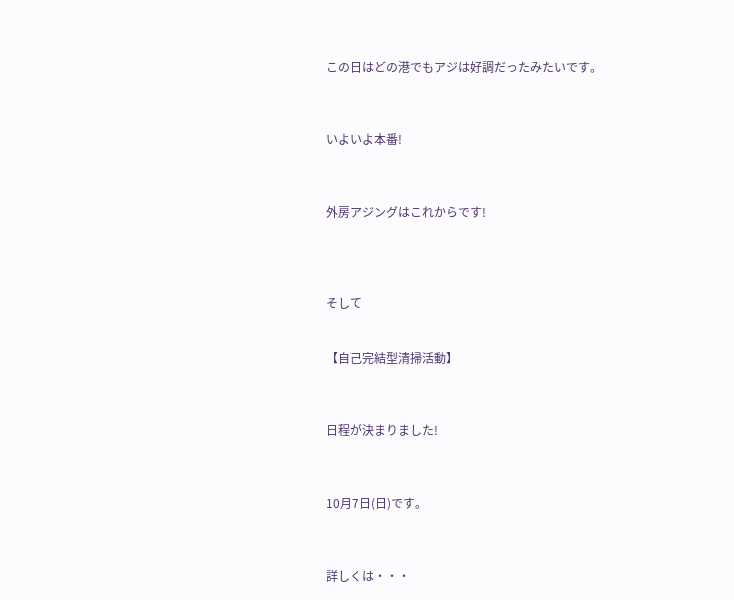この日はどの港でもアジは好調だったみたいです。



いよいよ本番!



外房アジングはこれからです!




そして


【自己完結型清掃活動】



日程が決まりました!



10月7日(日)です。



詳しくは・・・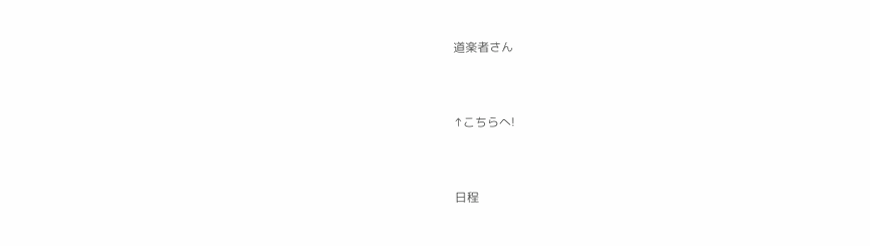道楽者さん



↑こちらへ!



日程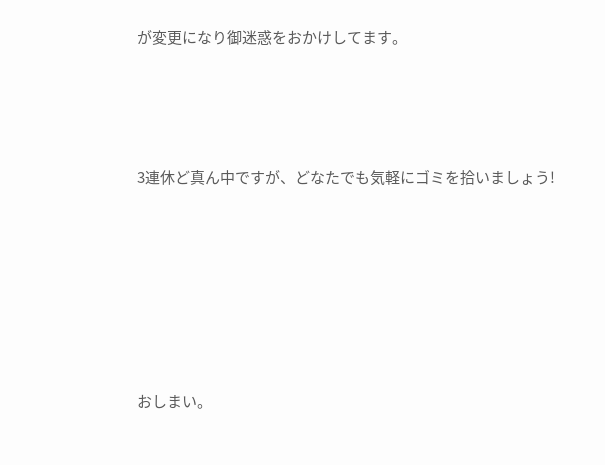が変更になり御迷惑をおかけしてます。




3連休ど真ん中ですが、どなたでも気軽にゴミを拾いましょう!







おしまい。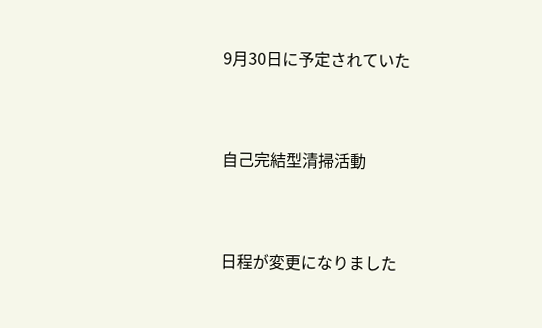9月30日に予定されていた



自己完結型清掃活動



日程が変更になりました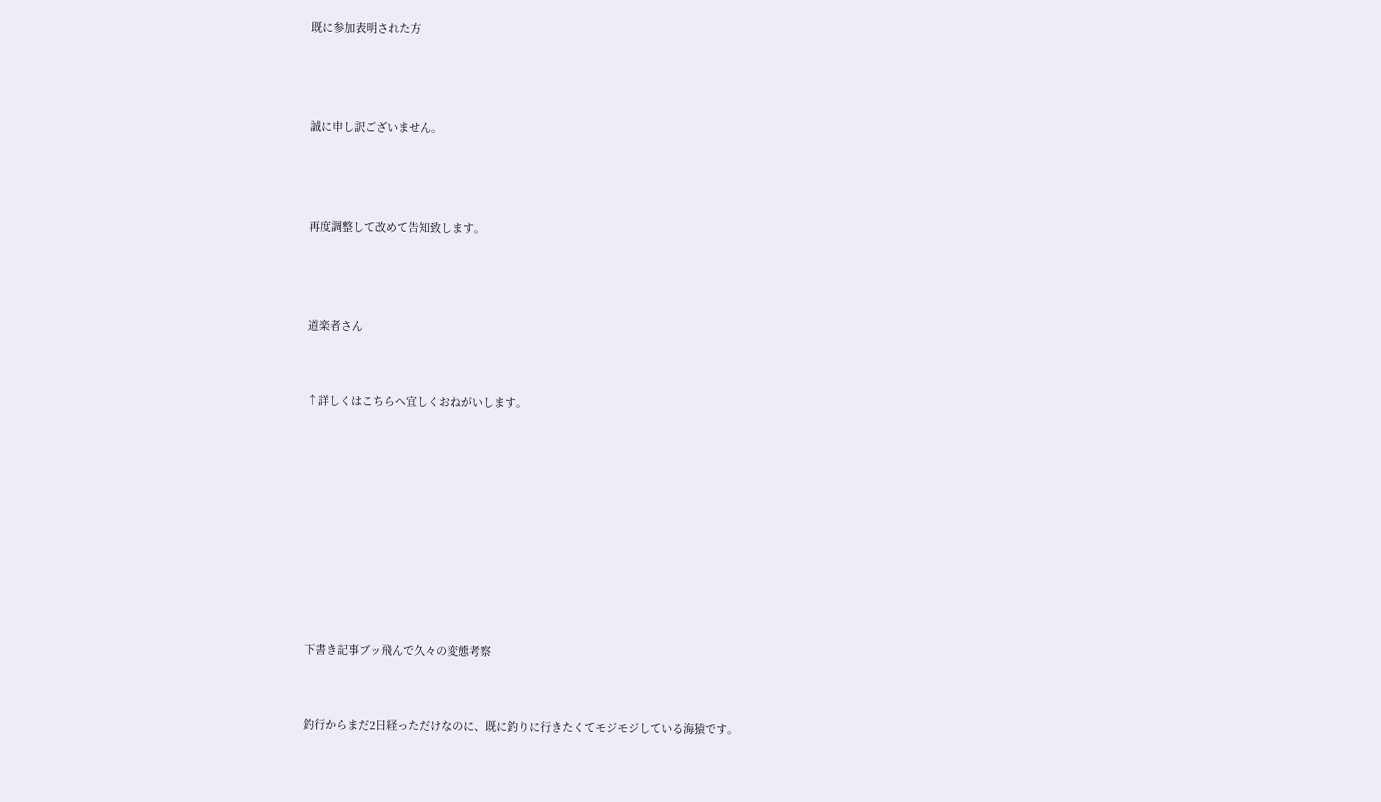既に参加表明された方



誠に申し訳ございません。



再度調整して改めて告知致します。



道楽者さん


↑詳しくはこちらへ宜しくおねがいします。









下書き記事ブッ飛んで久々の変態考察


釣行からまだ2日経っただけなのに、既に釣りに行きたくてモジモジしている海猿です。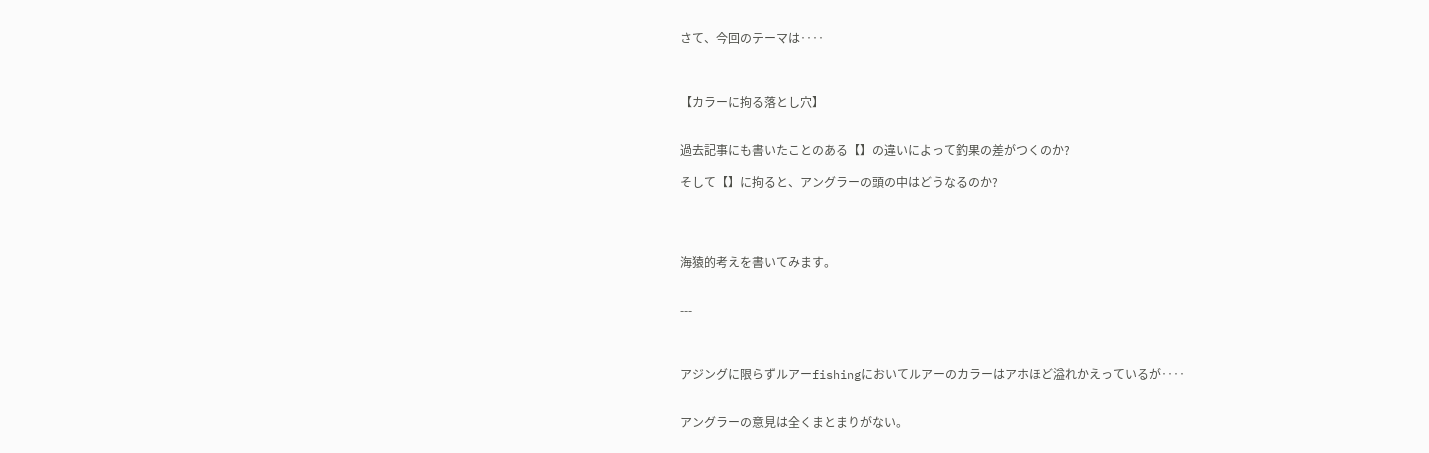さて、今回のテーマは‥‥



【カラーに拘る落とし穴】


過去記事にも書いたことのある【】の違いによって釣果の差がつくのか?

そして【】に拘ると、アングラーの頭の中はどうなるのか?




海猿的考えを書いてみます。


---



アジングに限らずルアーfishingにおいてルアーのカラーはアホほど溢れかえっているが‥‥


アングラーの意見は全くまとまりがない。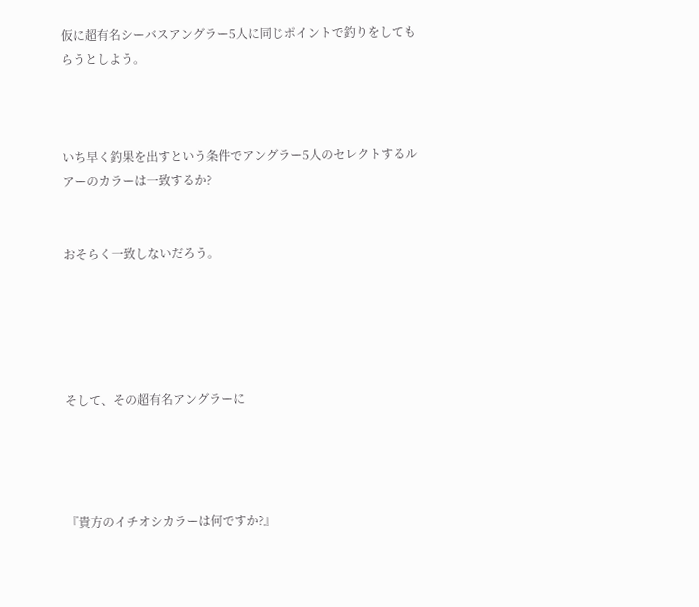仮に超有名シーバスアングラー5人に同じポイントで釣りをしてもらうとしよう。



いち早く釣果を出すという条件でアングラー5人のセレクトするルアーのカラーは一致するか?


おそらく一致しないだろう。





そして、その超有名アングラーに




『貴方のイチオシカラーは何ですか?』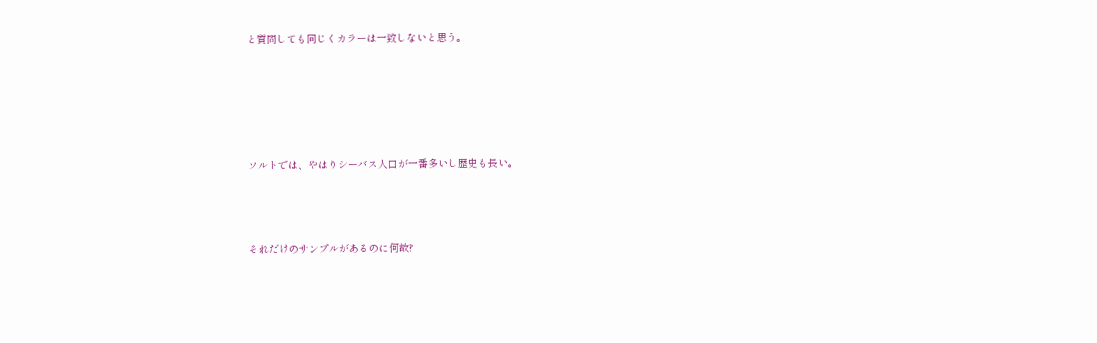と質問しても同じくカラーは一致しないと思う。





ソルトでは、やはりシーバス人口が一番多いし歴史も長い。



それだけのサンプルがあるのに何故?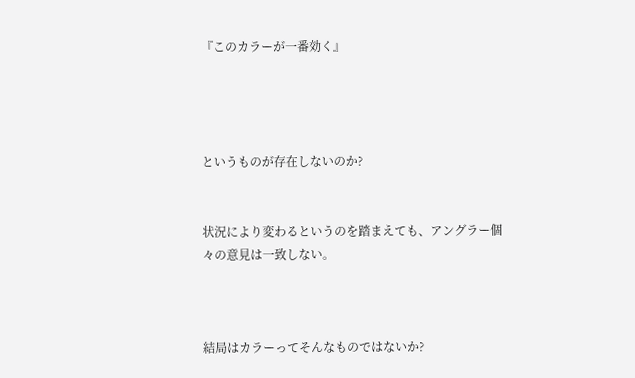『このカラーが一番効く』




というものが存在しないのか?


状況により変わるというのを踏まえても、アングラー個々の意見は一致しない。



結局はカラーってそんなものではないか?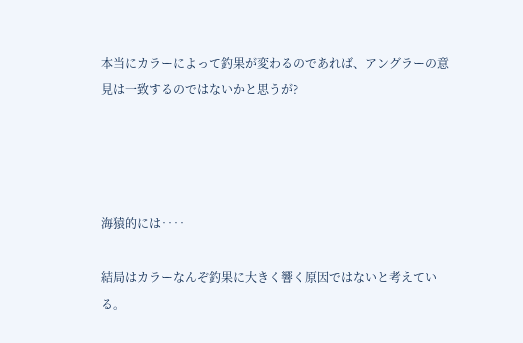本当にカラーによって釣果が変わるのであれば、アングラーの意見は一致するのではないかと思うが?




海猿的には‥‥

結局はカラーなんぞ釣果に大きく響く原因ではないと考えている。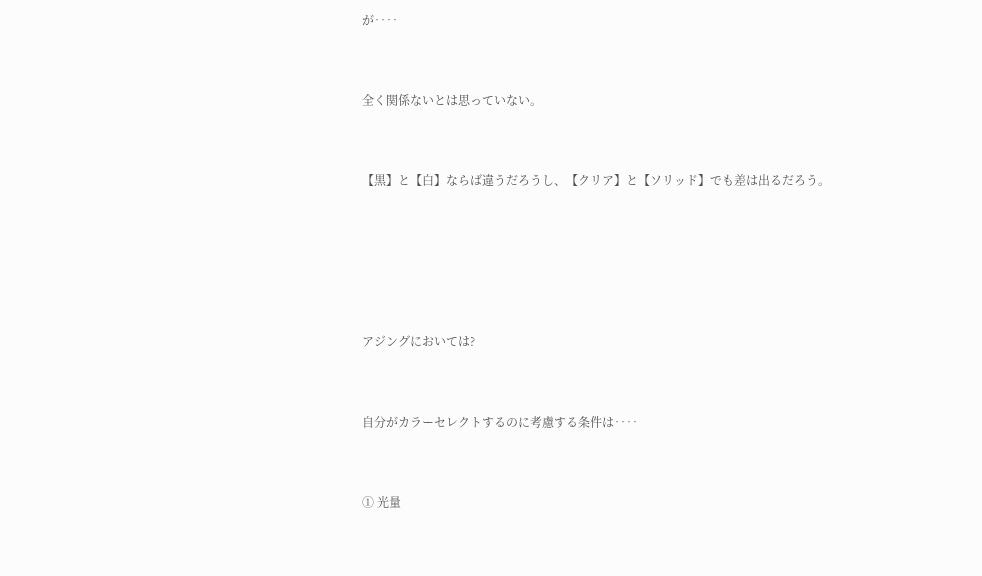が‥‥


全く関係ないとは思っていない。


【黒】と【白】ならば違うだろうし、【クリア】と【ソリッド】でも差は出るだろう。





アジングにおいては?


自分がカラーセレクトするのに考慮する条件は‥‥


① 光量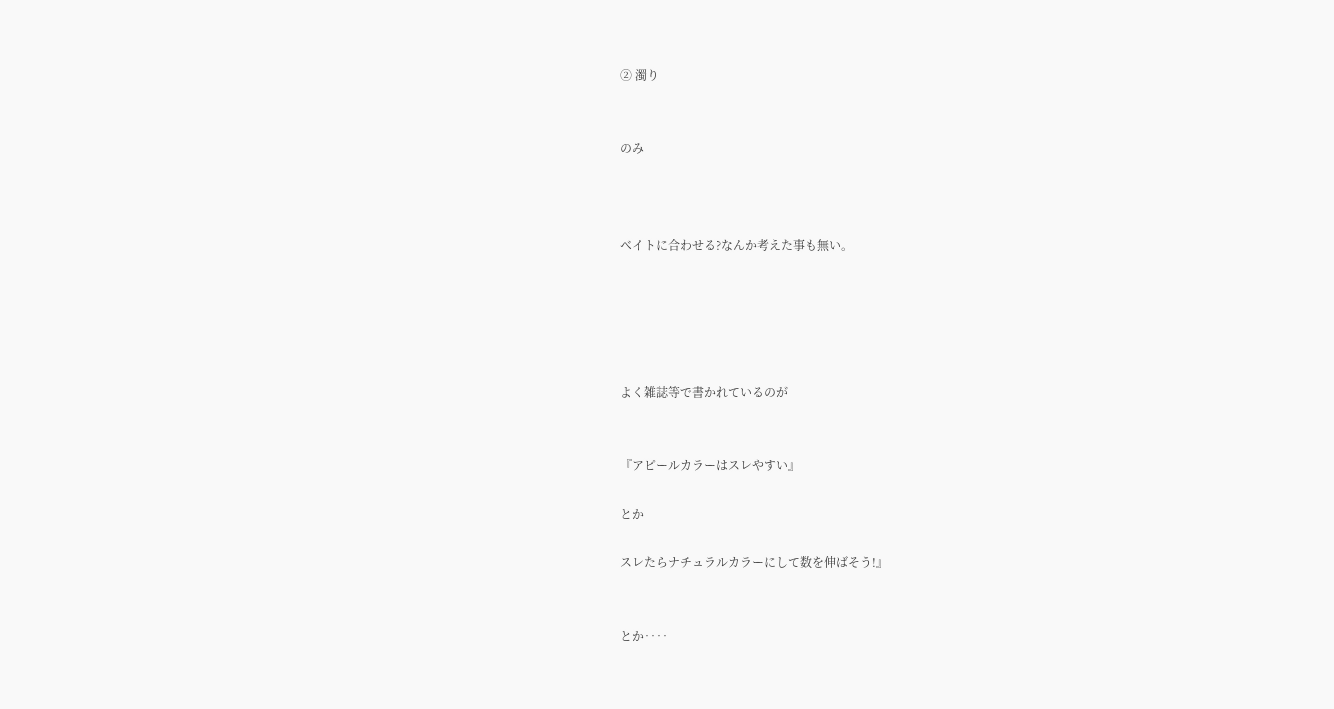② 濁り


のみ



ベイトに合わせる?なんか考えた事も無い。





よく雑誌等で書かれているのが


『アピールカラーはスレやすい』

とか

スレたらナチュラルカラーにして数を伸ばそう!』


とか‥‥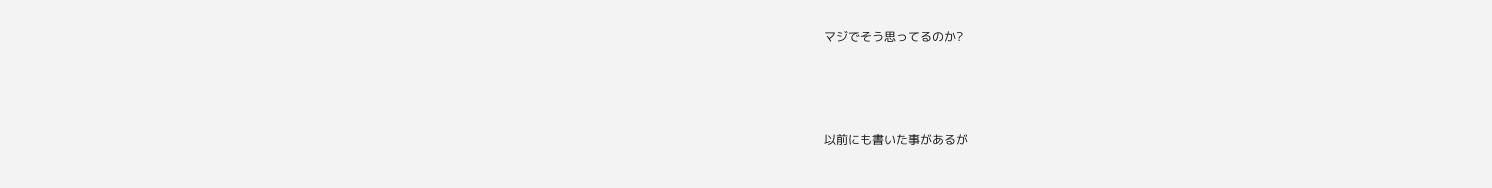マジでそう思ってるのか?



以前にも書いた事があるが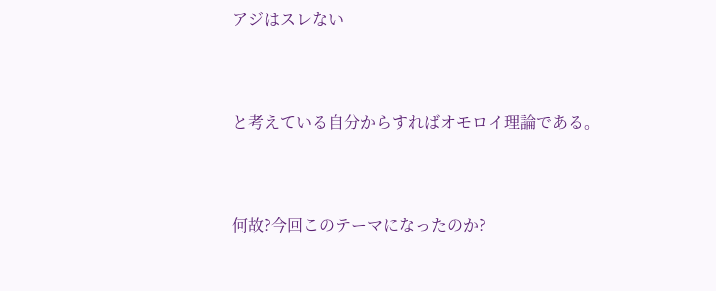アジはスレない


と考えている自分からすればオモロイ理論である。


何故?今回このテーマになったのか?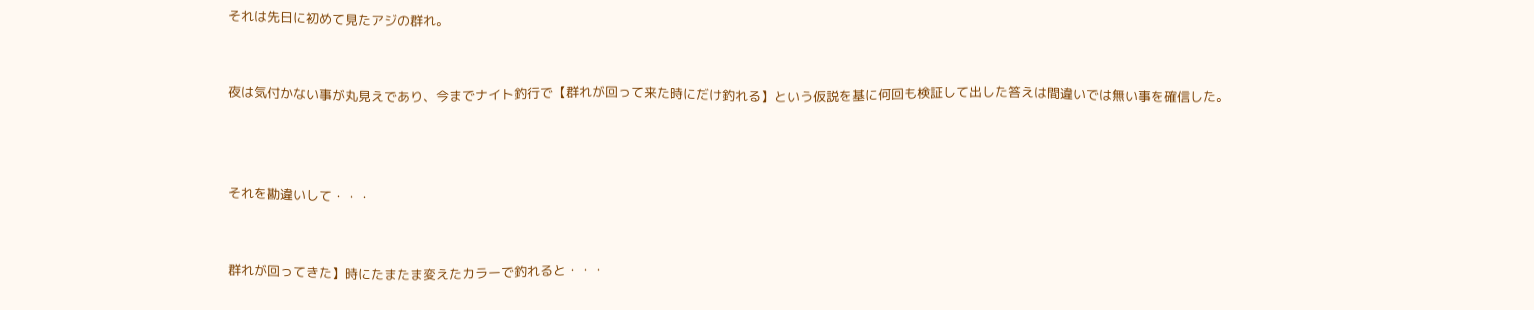それは先日に初めて見たアジの群れ。


夜は気付かない事が丸見えであり、今までナイト釣行で【群れが回って来た時にだけ釣れる】という仮説を基に何回も検証して出した答えは間違いでは無い事を確信した。



それを勘違いして・・・


群れが回ってきた】時にたまたま変えたカラーで釣れると・・・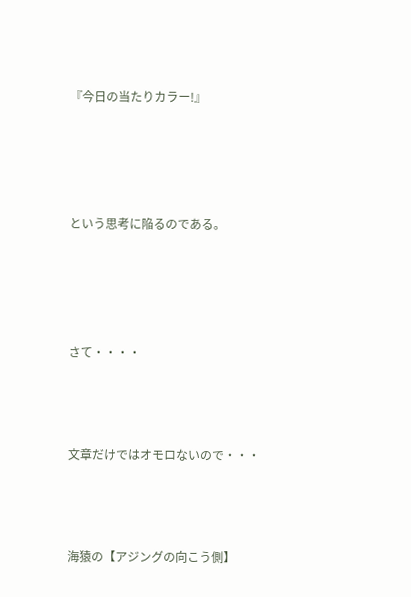『今日の当たりカラー!』




という思考に陥るのである。




さて・・・・



文章だけではオモロないので・・・



海猿の【アジングの向こう側】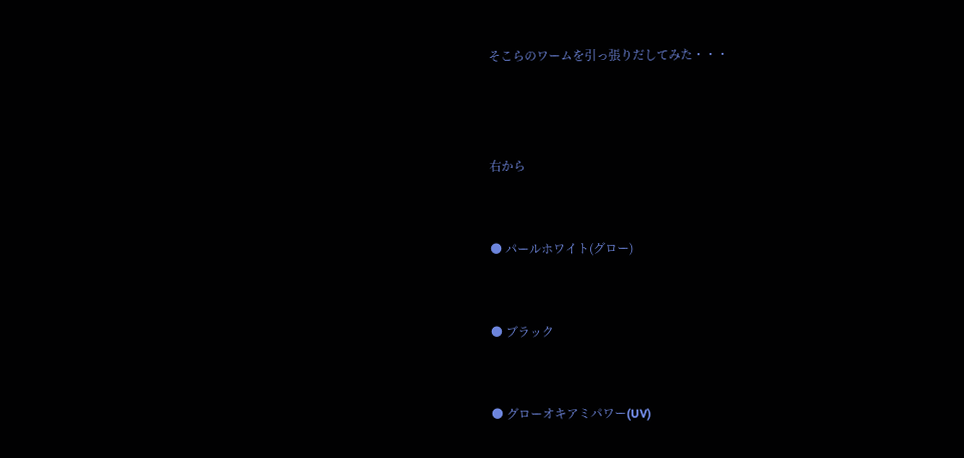そこらのワームを引っ張りだしてみた・・・



右から


● パールホワイト(グロー)


● ブラック


● グローオキアミパワー(UV)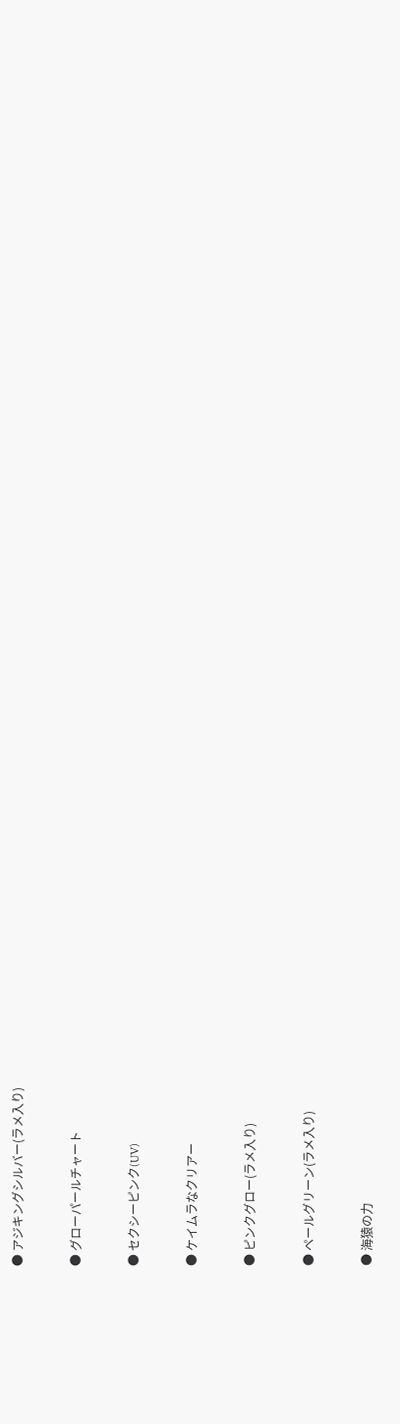● アジキングシルバー(ラメ入り)


● グローパールチャート


● セクシーピンク(UV)


● ケイムラなクリアー


● ピンクグロー(ラメ入り)


● ペールグリーン(ラメ入り)


● 海猿の力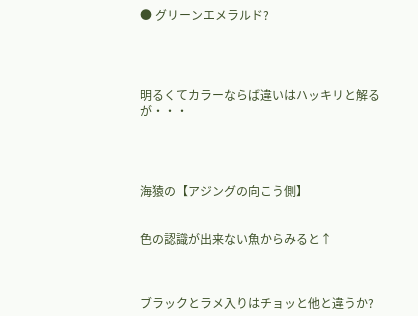● グリーンエメラルド?




明るくてカラーならば違いはハッキリと解るが・・・




海猿の【アジングの向こう側】


色の認識が出来ない魚からみると↑



ブラックとラメ入りはチョッと他と違うか?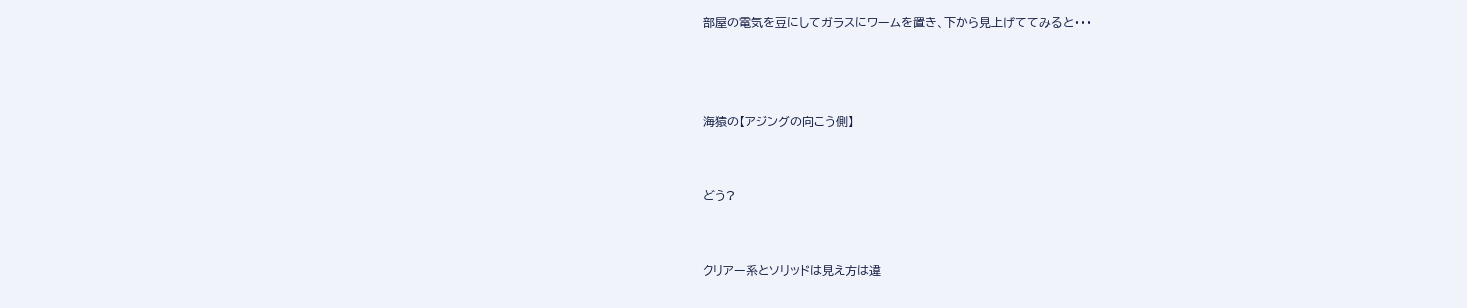部屋の電気を豆にしてガラスにワームを置き、下から見上げててみると・・・



海猿の【アジングの向こう側】


どう?


クリアー系とソリッドは見え方は違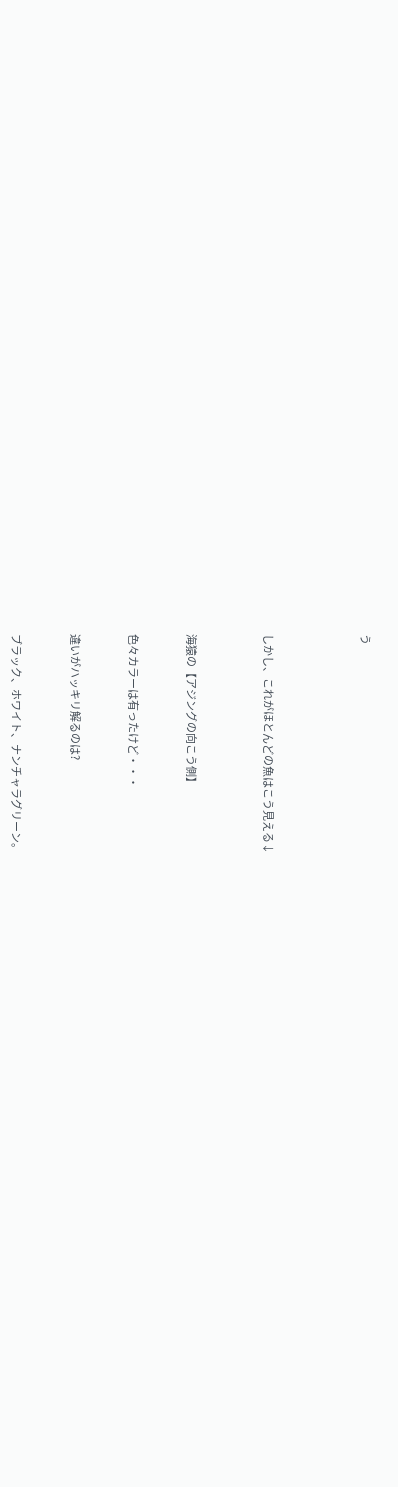う




しかし、これがほとんどの魚はこう見える↓



海猿の【アジングの向こう側】


色々カラーは有ったけど・・・


違いがハッキリ解るのは?


ブラック、ホワイト、ナンチャラグリーン。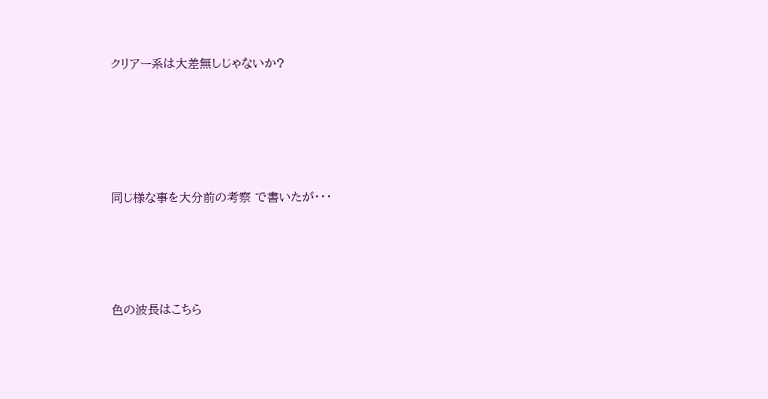クリアー系は大差無しじゃないか?





同じ様な事を大分前の考察 で書いたが・・・




色の波長はこちら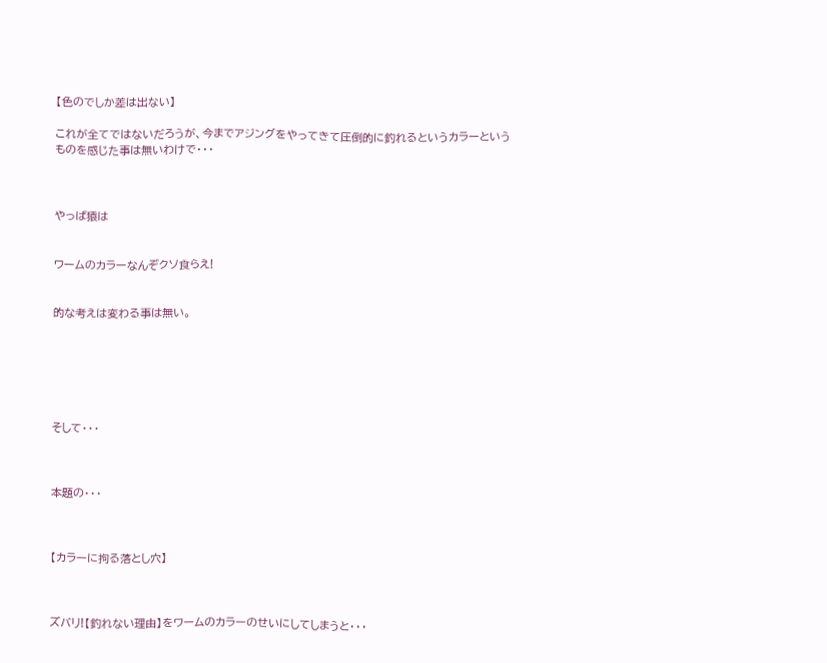【色のでしか差は出ない】

これが全てではないだろうが、今までアジングをやってきて圧倒的に釣れるというカラーというものを感じた事は無いわけで・・・



やっぱ猿は


ワームのカラーなんぞクソ食らえ!


的な考えは変わる事は無い。






そして・・・



本題の・・・



【カラーに拘る落とし穴】



ズバリ!【釣れない理由】をワームのカラーのせいにしてしまうと・・・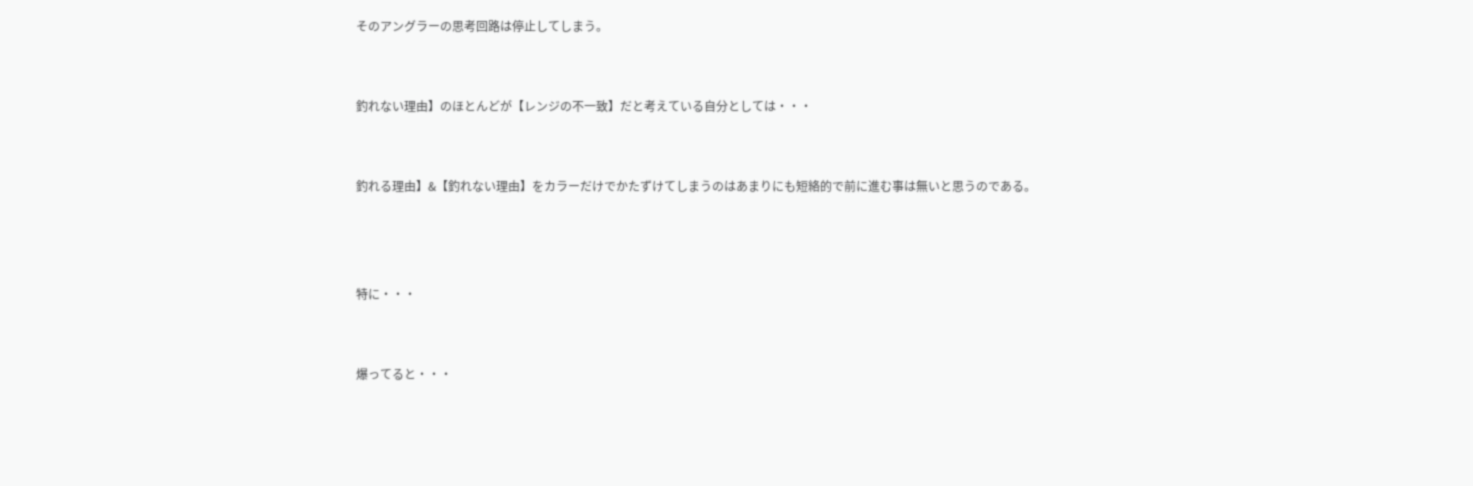そのアングラーの思考回路は停止してしまう。


釣れない理由】のほとんどが【レンジの不一致】だと考えている自分としては・・・


釣れる理由】&【釣れない理由】をカラーだけでかたずけてしまうのはあまりにも短絡的で前に進む事は無いと思うのである。



特に・・・


爆ってると・・・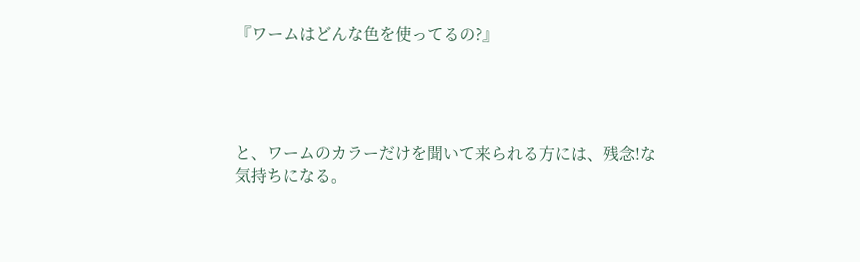『ワームはどんな色を使ってるの?』




と、ワームのカラーだけを聞いて来られる方には、残念!な気持ちになる。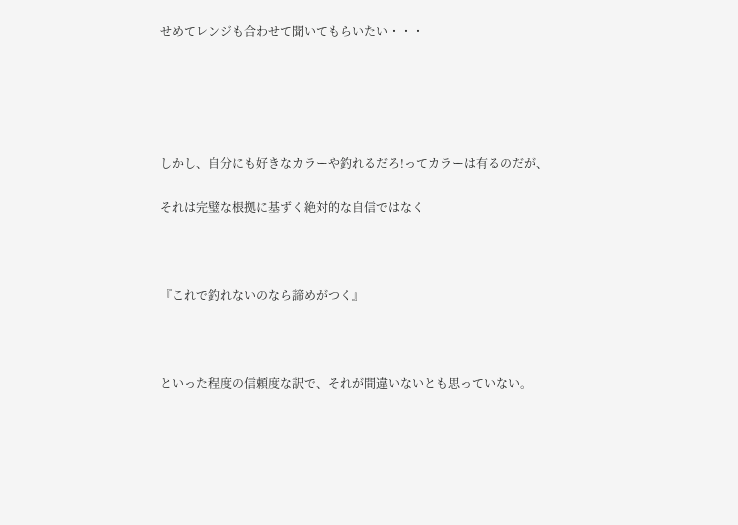せめてレンジも合わせて聞いてもらいたい・・・





しかし、自分にも好きなカラーや釣れるだろ!ってカラーは有るのだが、

それは完璧な根拠に基ずく絶対的な自信ではなく



『これで釣れないのなら諦めがつく』



といった程度の信頼度な訳で、それが間違いないとも思っていない。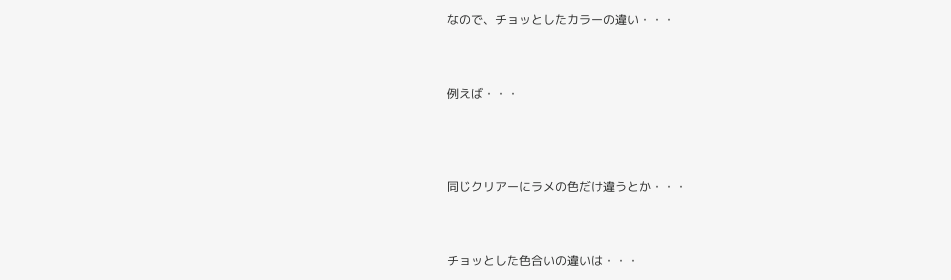なので、チョッとしたカラーの違い・・・



例えば・・・




同じクリアーにラメの色だけ違うとか・・・



チョッとした色合いの違いは・・・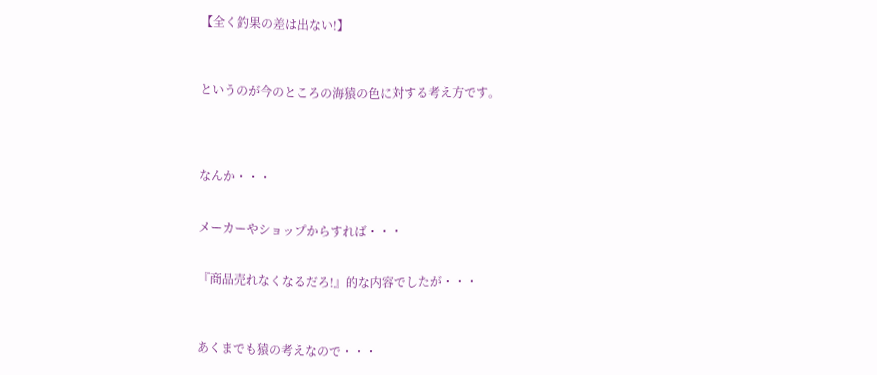【全く釣果の差は出ない!】



というのが今のところの海猿の色に対する考え方です。




なんか・・・


メーカーやショップからすれば・・・


『商品売れなくなるだろ!』的な内容でしたが・・・



あくまでも猿の考えなので・・・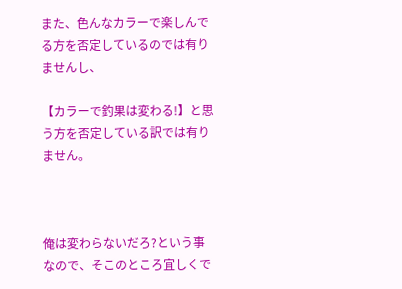また、色んなカラーで楽しんでる方を否定しているのでは有りませんし、

【カラーで釣果は変わる!】と思う方を否定している訳では有りません。



俺は変わらないだろ?という事なので、そこのところ宜しくで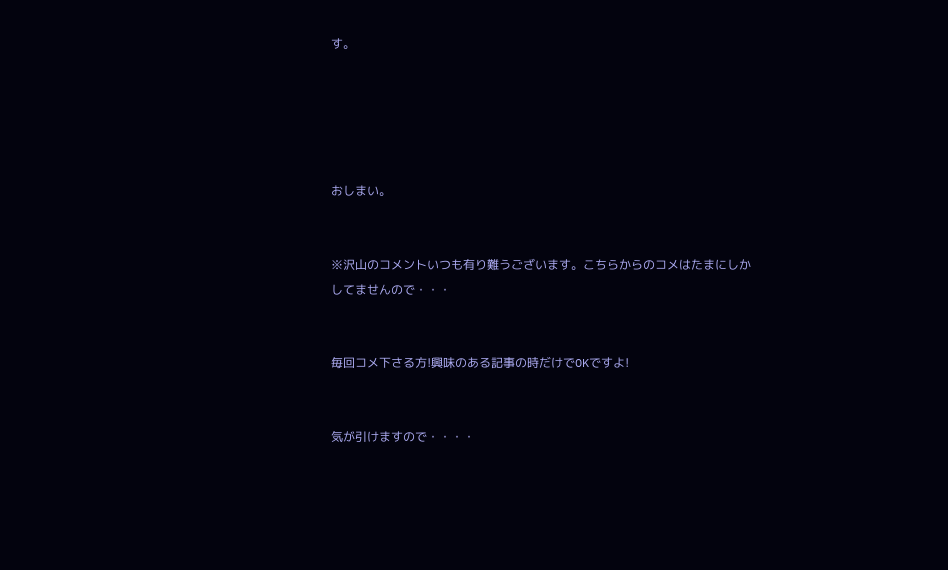す。





おしまい。


※沢山のコメントいつも有り難うございます。こちらからのコメはたまにしかしてませんので・・・


毎回コメ下さる方!興味のある記事の時だけでOKですよ!


気が引けますので・・・・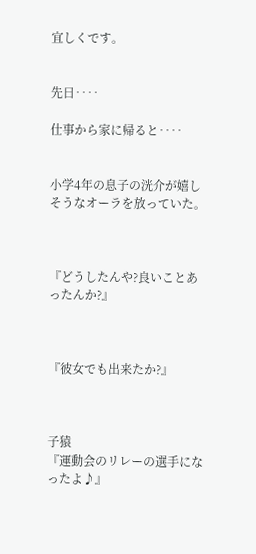宜しくです。


先日‥‥

仕事から家に帰ると‥‥


小学4年の息子の洸介が嬉しそうなオーラを放っていた。



『どうしたんや?良いことあったんか?』



『彼女でも出来たか?』



子猿
『運動会のリレーの選手になったよ♪』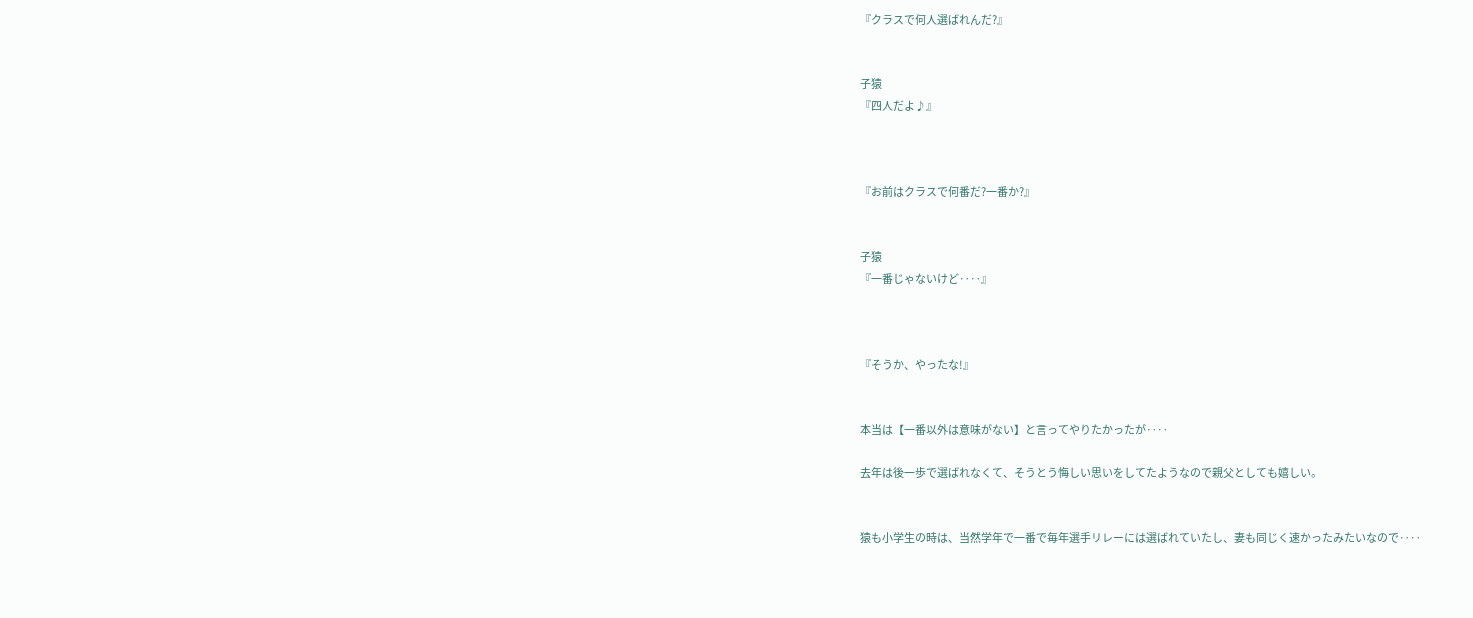『クラスで何人選ばれんだ?』


子猿
『四人だよ♪』



『お前はクラスで何番だ?一番か?』


子猿
『一番じゃないけど‥‥』



『そうか、やったな!』


本当は【一番以外は意味がない】と言ってやりたかったが‥‥

去年は後一歩で選ばれなくて、そうとう悔しい思いをしてたようなので親父としても嬉しい。


猿も小学生の時は、当然学年で一番で毎年選手リレーには選ばれていたし、妻も同じく速かったみたいなので‥‥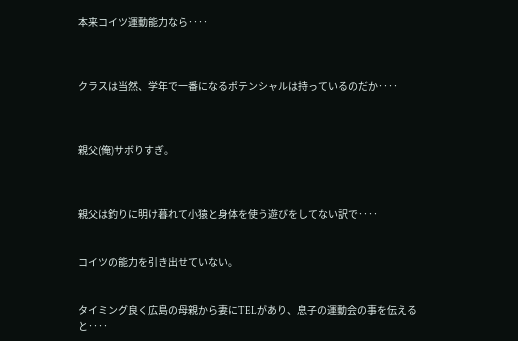本来コイツ運動能力なら‥‥



クラスは当然、学年で一番になるポテンシャルは持っているのだか‥‥



親父(俺)サボりすぎ。



親父は釣りに明け暮れて小猿と身体を使う遊びをしてない訳で‥‥


コイツの能力を引き出せていない。


タイミング良く広島の母親から妻にTELがあり、息子の運動会の事を伝えると‥‥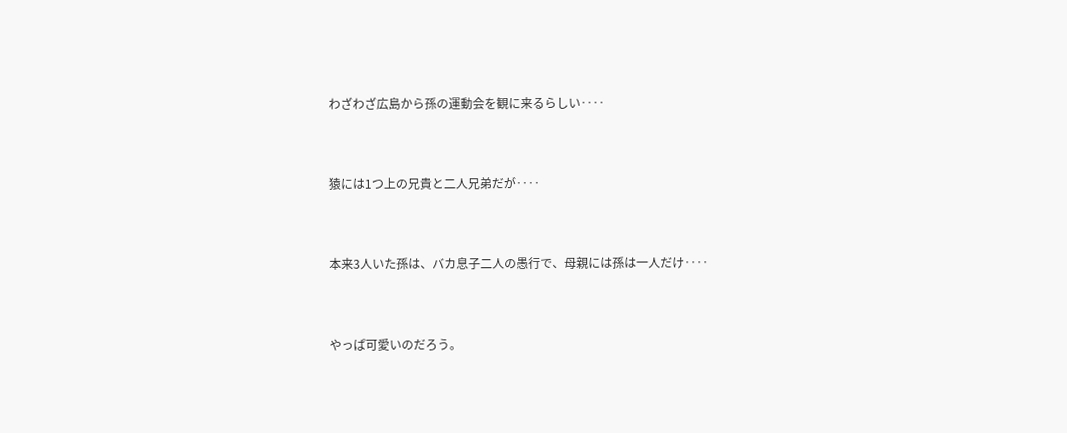わざわざ広島から孫の運動会を観に来るらしい‥‥


猿には1つ上の兄貴と二人兄弟だが‥‥


本来3人いた孫は、バカ息子二人の愚行で、母親には孫は一人だけ‥‥


やっぱ可愛いのだろう。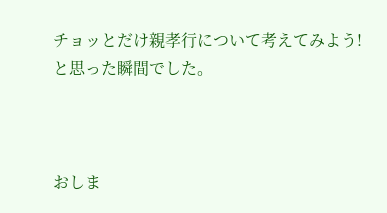チョッとだけ親孝行について考えてみよう!と思った瞬間でした。



おしま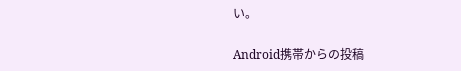い。

Android携帯からの投稿